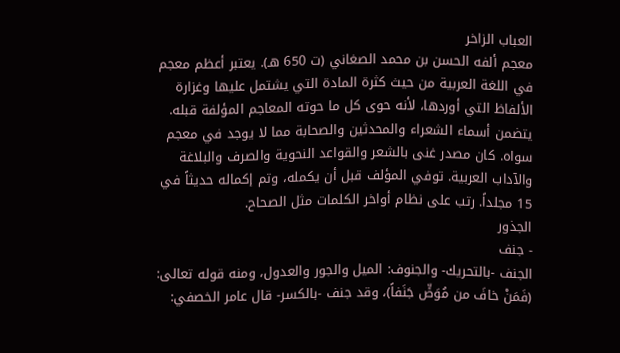العباب الزاخر
معجم ألفه الحسن بن محمد الصغاني (ت 650 هـ). يعتبر أعظم معجم في اللغة العربية من حيث كثرة المادة التي يشتمل عليها وغزارة الألفاظ التي أوردها، لأنه حوى كل ما حوته المعاجم المؤلفة قبله. يتضمن أسماء الشعراء والمحدثين والصحابة مما لا يوجد في معجم سواه. كان مصدر غنى بالشعر والقواعد النحوية والصرف والبلاغة والآداب العربية. توفي المؤلف قبل أن يكمله، وتم إكماله حديثاً في 15 مجلداً. رتب على نظام أواخر الكلمات مثل الصحاح.
الجذور
- جنف
الجنف -بالتحريك- والجنوف: الميل والجور والعدول، ومنه قوله تعالى: (فَمَنْ خافَ من مُوَصٍّ جَنَفاً)، وقد جنف -بالكسر- قال عامر الخصفي: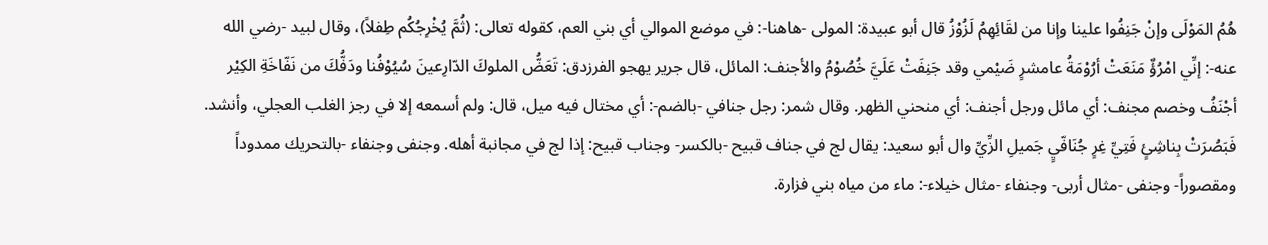هُمُ المَوْلَى وإنْ جَنِفُوا علينا وإنا من لقَائِهِمُ لَزُوْزُ قال أبو عبيدة: المولى -هاهنا-: في موضع الموالي أي بني العم، كقوله تعالى: (ثُمَّ يُخْرِجُكُم طِفلاً)، وقال لبيد -رضي الله عنه-: إنِّي امْرُؤٌ مَنَعَتْ أرُوْمَةُ عامشرٍ ضَيْمي وقد جَنِفَتْ عَلَيَّ خُصُوْمُ والأجنف: المائل، قال جرير يهجو الفرزدق: تَعَضُّ الملوكَ الدّارِعينَ سُيُوْفُنا ودَفُّكَ من نَفّاخَةِ الكِيْر أجْنَفُ وخصم مجنف: أي مائل ورجل أجنف: أي منحني الظهر. وقال شمر: رجل جنافي -بالضم-: أي مختال فيه ميل، قال: ولم أسمعه إلا في رجز الغلب العجلي، وأنشد. فَبَصُرَتْ بِناشِئٍ فَتِيِّ غِرٍ جُنَافّيٍ جَميلِ الزِّيِّ وال أبو سعيد: يقال لج في جناف قبيح -بالكسر- وجناب قبيح: إذا لج في مجانبة أهله. وجنفى وجنفاء -بالتحريك ممدوداً ومقصوراً- وجنفى -مثال أربى- وجنفاء -مثال خيلاء-: ماء من مياه بني فزارة.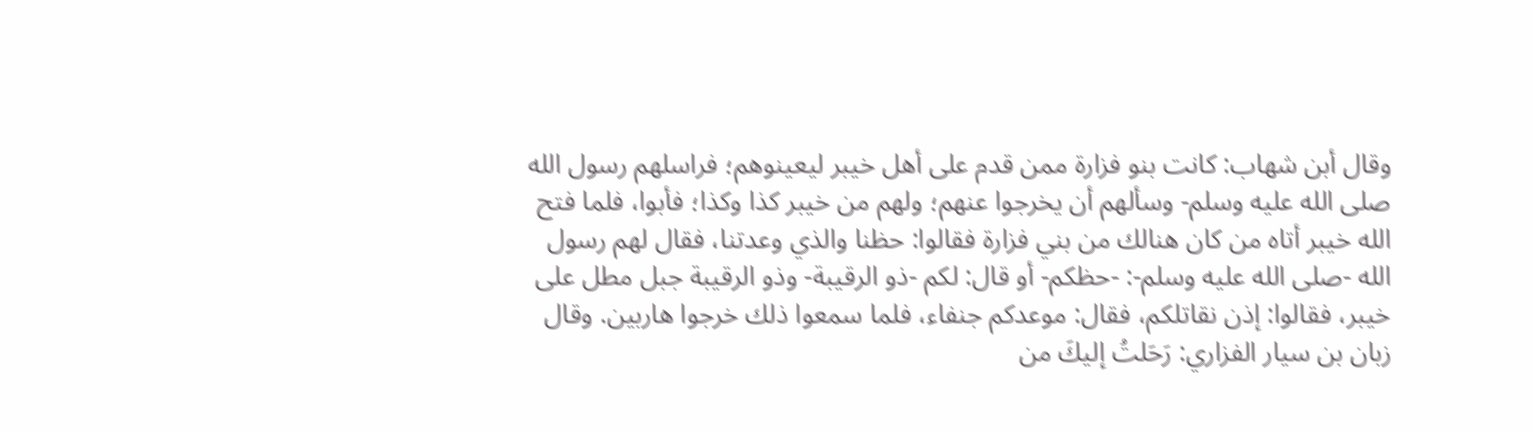وقال أبن شهاب: كانت بنو فزارة ممن قدم على أهل خيبر ليعينوهم؛ فراسلهم رسول الله صلى الله عليه وسلم- وسألهم أن يخرجوا عنهم؛ ولهم من خيبر كذا وكذا؛ فأبوا، فلما فتح الله خيبر أتاه من كان هنالك من بني فزارة فقالوا: حظنا والذي وعدتنا، فقال لهم رسول الله -صلى الله عليه وسلم-: -حظكم- أو قال: لكم -ذو الرقيبة- وذو الرقيبة جبل مطل على خيبر، فقالوا: إذن نقاتلكم، فقال: موعدكم جنفاء، فلما سمعوا ذلك خرجوا هاربين. وقال زبان بن سيار الفزاري: رَحَلتُ إليكَ من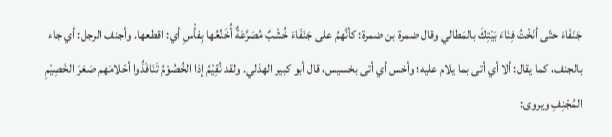جَنَفَاءَ حتّى أنَخْتُ فِنَاءَ بَيْتِكَ بالمَطالي وقال ضمرة بن ضمرة: كأنَّهمُ على جَنَفَاءَ خُشْبٌ مُصَرَّعَةٌ أُخَنِّعُها بِفأْسِ أي: اقطعها. وأجنف الرجل: أي جاء بالجنف، كما يقال: ألا أي أتى بما يلام عليه؛ وأخس أي أتى بخسيس، قال أبو كبير الهذلي. ولقد نُقِيْمُ إذا الخُصُوْمُ تَنَافَذُوا أحْلامَهم صَعَرَ الخَصِيْمِ المُجْنِفِ ويروى: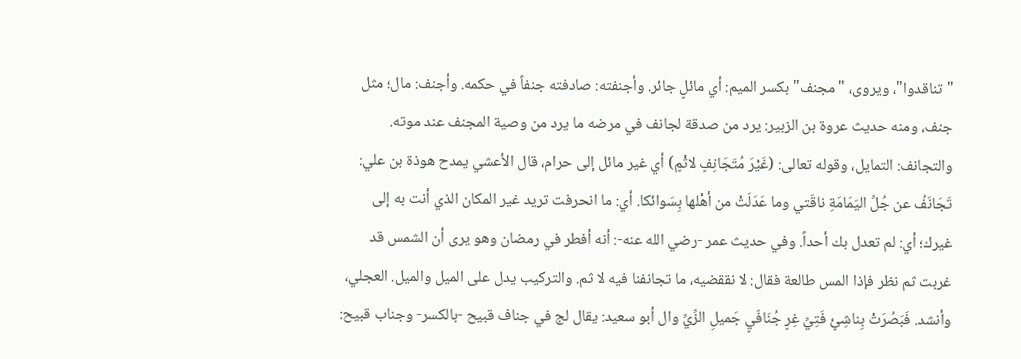"تناقدوا"، ويروى، "مجنف" بكسر الميم: أي مائلٍ جائر. وأجنفته: صادفته جنفاً في حكمه. وأجنف: مال؛ مثل جنف، ومنه حديث عروة بن الزبير: يرد من صدقة لجانف في مرضه ما يرد من وصية المجنف عند موته. والتجانف: التمايل، وقوله تعالى: (غَيْرَ مُتَجَانِفٍ لاثْمٍ) أي غير مائل إلى حرام، قال الأعشي يمدح هوذة بن علي: تَجَانَفُ عن جُلِّ اليَمَامَةِ ناقَتي وما عَدَلَتْ من أهْلها بِسَوائكا. أي: ما انحرفت تريد غير المكان الذي أنت به إلى غيرك؛ أي: لم تعدل بك أحداً. وفي حديث عمر -رضي الله عنه-: أنه أفطر في رمضان وهو يرى أن الشمس قد غربت ثم نظر فإذا المس طالعة فقال: لا نققضيه، ما تجانفنا فيه لا ثم. والتركيب يدل على الميل والميل. العجلي، وأنشد. فَبَصُرَتْ بِناشِئٍ فَتِيِّ غِرٍ جُنَافّيٍ جَميلِ الزِّيِّ وال أبو سعيد: يقال لج في جناف قبيح -بالكسر- وجناب قبيح: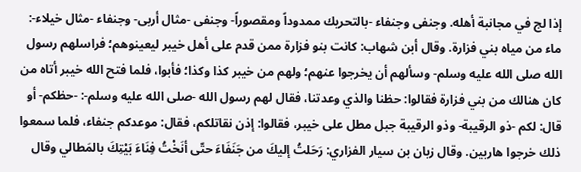إذا لج في مجانبة أهله. وجنفى وجنفاء -بالتحريك ممدوداً ومقصوراً- وجنفى -مثال أربى- وجنفاء -مثال خيلاء-: ماء من مياه بني فزارة. وقال أبن شهاب: كانت بنو فزارة ممن قدم على أهل خيبر ليعينوهم؛ فراسلهم رسول الله صلى الله عليه وسلم- وسألهم أن يخرجوا عنهم؛ ولهم من خيبر كذا وكذا؛ فأبوا، فلما فتح الله خيبر أتاه من كان هنالك من بني فزارة فقالوا: حظنا والذي وعدتنا، فقال لهم رسول الله -صلى الله عليه وسلم-: -حظكم- أو قال: لكم -ذو الرقيبة- وذو الرقيبة جبل مطل على خيبر، فقالوا: إذن نقاتلكم، فقال: موعدكم جنفاء، فلما سمعوا ذلك خرجوا هاربين. وقال زبان بن سيار الفزاري: رَحَلتُ إليكَ من جَنَفَاءَ حتّى أنَخْتُ فِنَاءَ بَيْتِكَ بالمَطالي وقال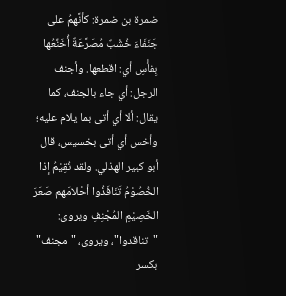ضمرة بن ضمرة: كأنَّهمُ على جَنَفَاءَ خُشْبٌ مُصَرَّعَةٌ أُخَنِّعُها بِفأْسِ أي: اقطعها. وأجنف الرجل: أي جاء بالجنف، كما يقال: ألا أي أتى بما يلام عليه؛ وأخس أي أتى بخسيس، قال أبو كبير الهذلي. ولقد نُقِيْمُ إذا الخُصُوْمُ تَنَافَذُوا أحْلامَهم صَعَرَ الخَصِيْمِ المُجْنِفِ ويروى: "تناقدوا"، ويروى، "مجنف" بكسر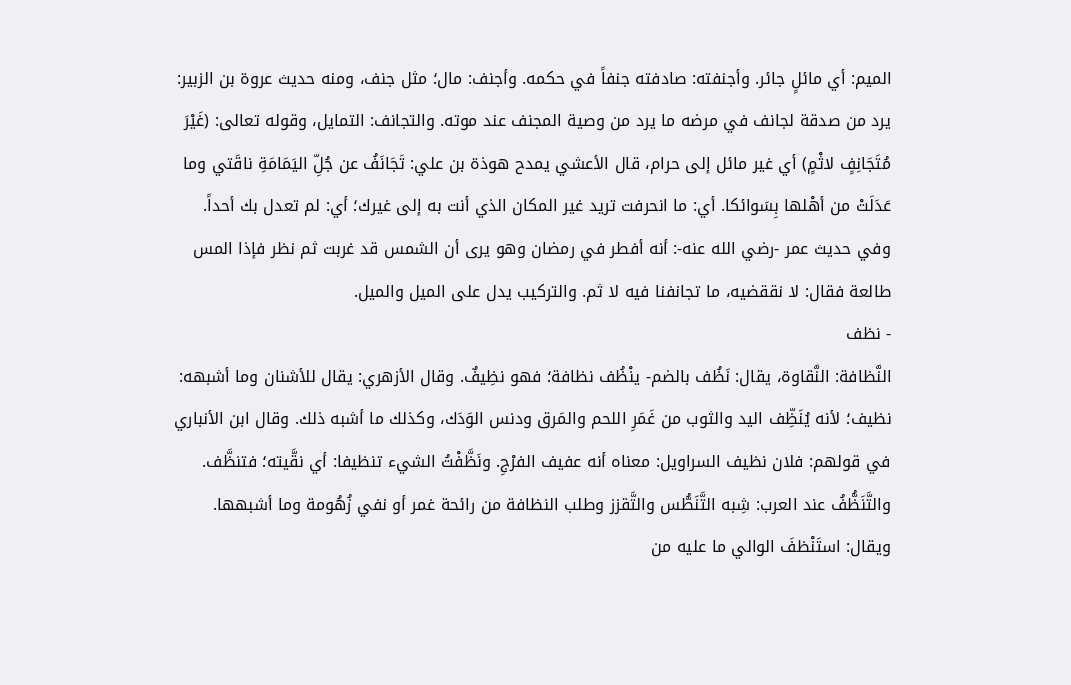الميم: أي مائلٍ جائر. وأجنفته: صادفته جنفاً في حكمه. وأجنف: مال؛ مثل جنف، ومنه حديث عروة بن الزبير: يرد من صدقة لجانف في مرضه ما يرد من وصية المجنف عند موته. والتجانف: التمايل، وقوله تعالى: (غَيْرَ مُتَجَانِفٍ لاثْمٍ) أي غير مائل إلى حرام، قال الأعشي يمدح هوذة بن علي: تَجَانَفُ عن جُلِّ اليَمَامَةِ ناقَتي وما عَدَلَتْ من أهْلها بِسَوائكا. أي: ما انحرفت تريد غير المكان الذي أنت به إلى غيرك؛ أي: لم تعدل بك أحداً. وفي حديث عمر -رضي الله عنه-: أنه أفطر في رمضان وهو يرى أن الشمس قد غربت ثم نظر فإذا المس طالعة فقال: لا نققضيه، ما تجانفنا فيه لا ثم. والتركيب يدل على الميل والميل.
- نظف
النَّظافة: النَّقاوة، يقال: نَظُف بالضم- ينْظُف نظافة؛ فهو نظِيفٌ. وقال الأزهري: يقال للأشنان وما أشبهه: نظيف؛ لأنه يُنَظِّف اليد والثوب من غَمَرِ اللحم والمَرق ودنس الوَدَك، وكذلك ما أشبه ذلك. وقال ابن الأنباري في قولهم: فلان نظيف السراويل: معناه أنه عفيف الفرْجِ. ونَظَّفْتُ الشيء تنظيفا: أي نقَّيته؛ فتنظَّف. والتَّنَظُّفُ عند العرب: شِبه التَّنَطُّس والتَّقزز وطلب النظافة من رائحة غمر أو نفي زُهُومة وما أشبهها. ويقال: استَنْظفَ الوالي ما عليه من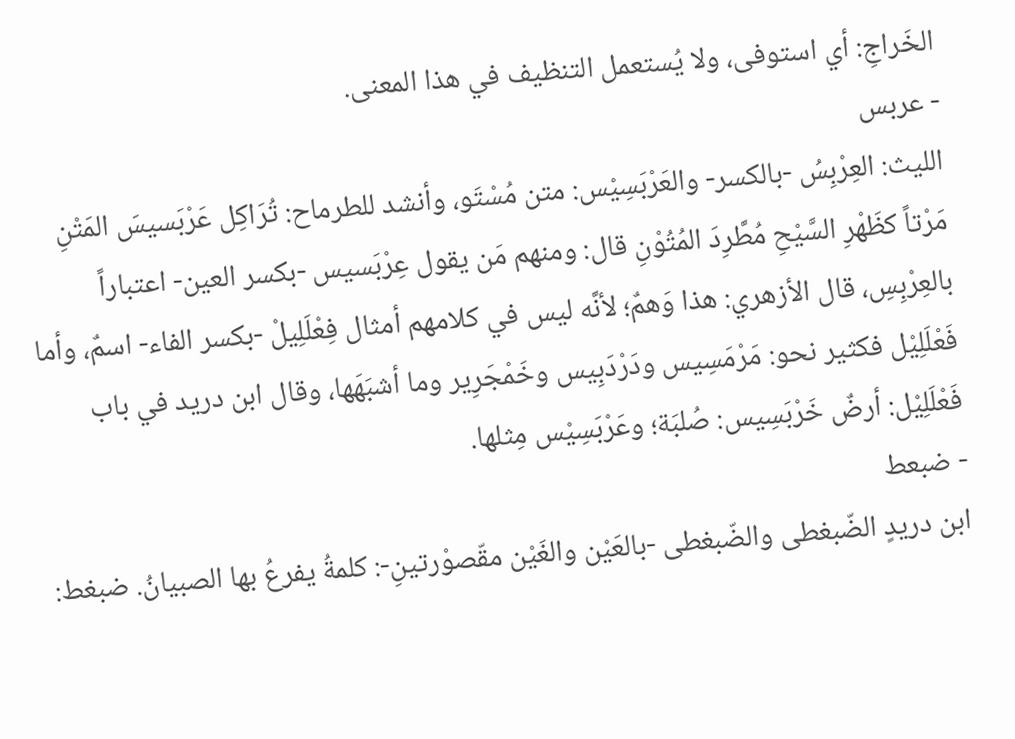الخَراجِ: أي استوفى، ولا يُستعمل التنظيف في هذا المعنى.
- عربس
الليث: العِرْبِسُ -بالكسر- والعَرْبَسِيْس: متن مُسْتَو، وأنشد للطرماح: تُرَاكِل عَرْبَسيسَ المَتْنِ مَرْتاً كظَهْرِ السَّيْحِ مُطَّرِدَ المُتُوْنِ قال: ومنهم مَن يقول عِرْبَسيس -بكسر العين- اعتباراً بالعِرْبِسِ، قال الأزهري: هذا وَهمٌ؛ لأنَّه ليس في كلامهم أمثال فِعْلَلِيلْ -بكسر الفاء- اسمٌ، وأما فَعْلَلِيْل فكثير نحو: مَرْمَسِيس ودَرْدَبِيس وخَمْجَرِير وما أشبَهَها، وقال ابن دريد في باب فَعْلَلِيْل: أرضٌ خَرْبَسِيس: صُلبَة؛ وعَرْبَسِيْس مِثلها.
- ضبعط
ابن دريدٍ الضّبغطى والضّبغطى -بالعَيْن والغَيْن مقّصوْرتينِ-: كلمةُ يفرعُ بها الصبيانُ. ضبغط: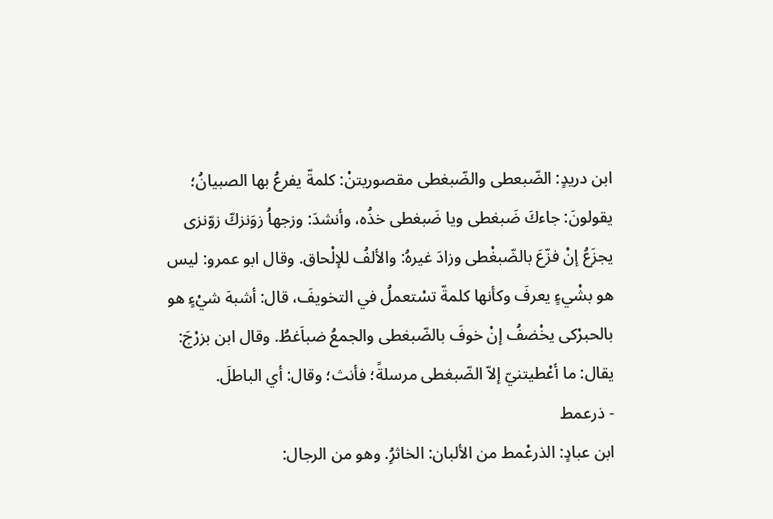ابن دريدٍ: الضّبعطى والضّبغطى مقصوريتنْ: كلمةّ يفرعُ بها الصبيانُ؛ يقولونَ: جاءكَ ضَبغطى ويا ضَبغطى خذُه، وأنشدَ: وزجهاُ زوَنزكّ زوّنزى يجزَعُ إنْ فزّعَ بالضّبغْطى وزادَ غيرهُ: والألفُ للإلْحاق. وقال ابو عمرو: ليس هو بشْيءٍ يعرفَ وكأنها كلمةّ تسْتعملُ في التخويفَ، قال: أشبهَ شيْءٍ هو بالحبرْكى يخْضفُ إنْ خوفَ بالضّبغطى والجمعُ ضباَغطُ. وقال ابن بزرْجَ: يقال: ما أعْطيتنيّ إلاّ الضّبغطى مرسلةً؛ فأنث؛ وقال: أي الباطلَ.
- ذرعمط
ابن عبادٍ: الذرعْمط من الألبان: الخاثرُِ. وهو من الرجال: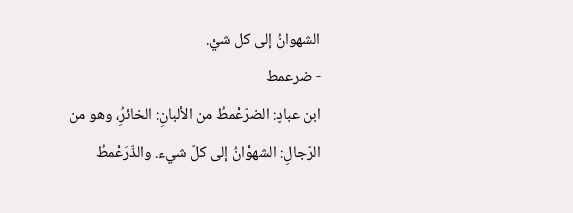الشهوانُ إلى كل شيْ.
- ضرعمط
ابن عبادٍ: الضرّعْمطُ من الألبانِ: الخائرُِ، وهو من الرّجالِ: الشهوْانُ إلى كلّ شيء. والذّرَعْمطُ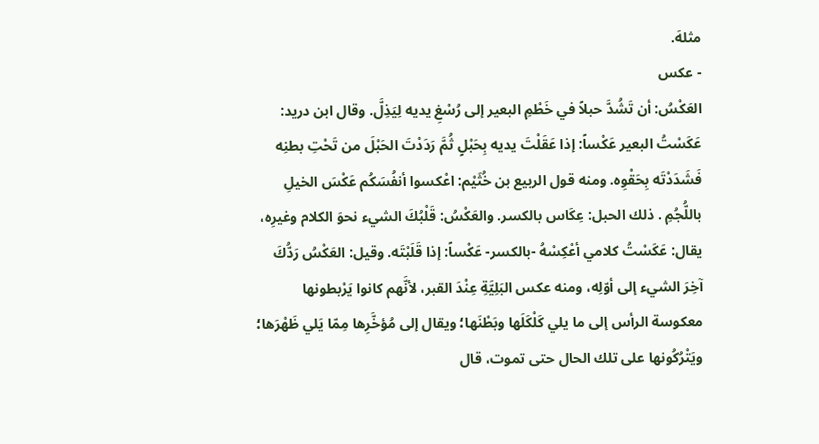مثلهَ.
- عكس
العَكْسُ: أن تَشُدَّ حبلاً في خَطْمِ البعير إلى رُسْغِ يديه لِيَذِلَّ. وقال ابن دريد: عَكَسْتُ البعير عَكْساً: إذا عَقَلْتَ يديه بِحَبْلٍ ثُمَّ رَدَدْتَ الحَبْلَ من تَحْتِ بطنِه فَشَدَدْتَه بِحَقْوِه. ومنه قول الربيع بن خُثَيْم: اعْكسوا أنفُسَكُم عَكْسَ الخيلِ باللُّجُمِ . ذلك الحبل: عِكَاس بالكسر. والعَكْسُ: قَلْبُكَ الشيء نحوَ الكلام وغيرِه، يقال: عَكَسْتُ كلامي أعْكِسْهُ -بالكسر- عَكْساً: إذا قَلَبْتَه. وقيل: العَكْسُ رَدُّكَ آخِرَ الشيء إلى أوّلِه، ومنه عكس البَلِيَّةِ عِنْدَ القبر، لأنَّهم كانوا يَرْبطونها معكوسة الرأس إلى ما يلي كَلْكَلَها وبَطْنَها؛ ويقال إلى مُؤخَّرِها مِمّا يَلي ظَهْرَها؛ ويَتْرُكُونها على تلك الحال حتى تموت، قال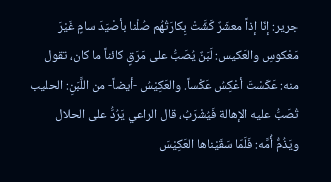جرير: إنّا إذاً معشَرٌ كَشَّتْ بِكارَتُهُم صُلْنا بأصْيَدَ سامٍ غَيْرَ مَعْكوسِ والعَكيس: لَبَنٌ يُصَبُّ على مَرَقٍ كائناً ما كان، تقول منه: عَكَسْتَ أعْكِسُ عَكْساً. والعَكِيْسُ -أيضاً- من اللَّبَنِ: الحليب تُصَبُّ عليه الإهالة فَيُشْرَبُ، قال الراعي يَرُدُّ على الحلال ويَذُمُّ أُمَّه: فَلَمّا سَقَيْناها العَكِيْسَ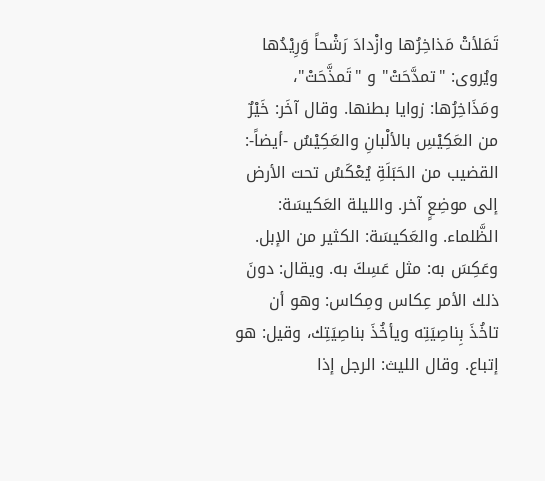تَمَلأتْ مَذاخِرُها وازْدادَ رَشْحاً وَرِيْدُها ويُروى: "تمدَّحَتْ" و "تَمذَّحَتْ"، ومَذَاخِرُها: زوايا بطنها. وقال آخَر: خَيْرٌ من العَكِيْسِ بالألْبانِ والعَكِيْسُ -أيضاً-: القضيب من الحَبَلَةِ يُعْكَسُ تحت الأرض إلى موضِعٍ آخر. والليلة العَكيسَة: الظَّلماء. والعَكيسَة: الكثير من الإبل. وعَكِسَ به: مثل عَسِكَ به. ويقال: دونَ ذلك الأمر عِكاس ومِكاس: وهو أن تاخُذَ بِناصِيَتِه ويأخُذَ بناصِيَتِك، وقيل: هو إتباع. وقال الليث: الرجل إذا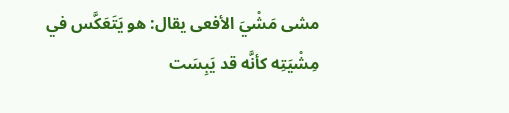مشى مَشْيَ الأفعى يقال: هو يَتَعَكَّس في مِشْيَتِه كأنَّه قد يَبِسَت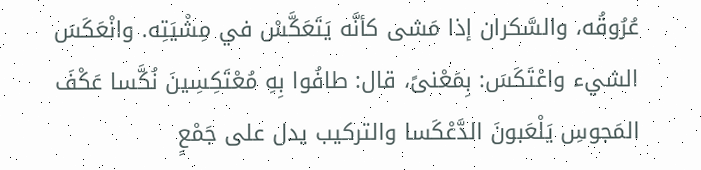عُرُوقُه، والسَّكران إذا مَشى كأنَّه يَتَعَكَّسْ في مِشْيَتِه. وانْعَكَسَ الشيء واعْتَكَسَ: بِمَعْنىً، قال: طافُوا بِهِ مُعْتَكِسِينَ نُكَّسا عَكْفَ المَجوسِ يَلْعَبونَ الدَّعْكَسا والتركيب يدل على جَمْعٍ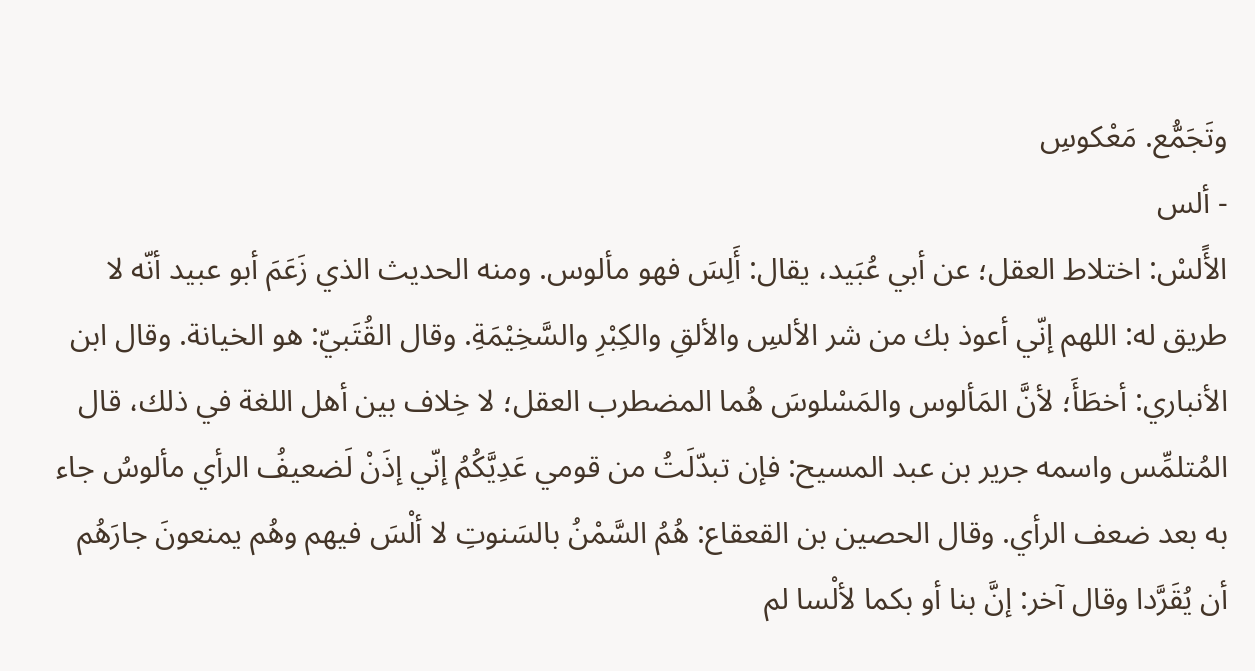وتَجَمُّع. مَعْكوسِ
- ألس
الأًلسْ: اختلاط العقل؛ عن أبي عُبَيد، يقال: أَلِسَ فهو مألوس. ومنه الحديث الذي زَعَمَ أبو عبيد أنّه لا طريق له: اللهم إنّي أعوذ بك من شر الألسِ والألقِ والكِبْرِ والسَّخِيْمَةِ. وقال القُتَبيّ: هو الخيانة. وقال ابن الأنباري: أخطَأَ؛ لأنَّ المَألوس والمَسْلوسَ هُما المضطرب العقل؛ لا خِلاف بين أهل اللغة في ذلك، قال المُتلمِّس واسمه جرير بن عبد المسيح: فإن تبدّلَتُ من قومي عَدِيَّكُمُ إنّي إذَنْ لَضعيفُ الرأي مألوسُ جاء به بعد ضعف الرأي. وقال الحصين بن القعقاع: هُمُ السَّمْنُ بالسَنوتِ لا ألْسَ فيهم وهُم يمنعونَ جارَهُم أن يُقَرَّدا وقال آخر: إنَّ بنا أو بكما لألْسا لم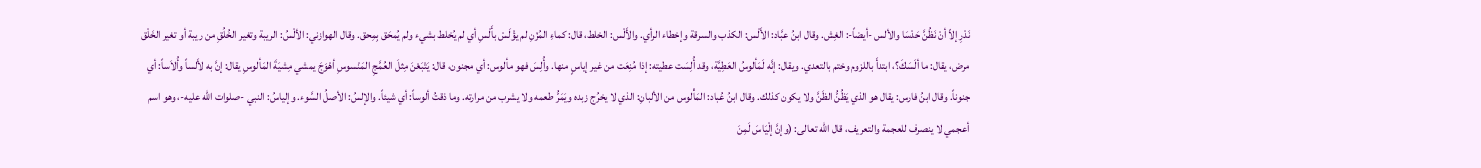نَدْرِ إلاّ أنْ نَظُنَّ حَدْسَا والألس -أيضاً-: الغِش. وقال ابنُ عبَّاد: الأَلْس: الكذب والسرقة وإخطاء الرأي. والأَلْس: الخلط، قال: كماءِ المُزْنِ لم يؤْلَسْ بأَلْسِ أي لم يُخلط بشيء ولم يُمحَق بِمِحق. وقال الهوازني: الألْسُ: الريبة وتغير الخُلُقِ من ريبة أو تغير الخَلْق مرض، يقال: ما ألَسَكَ؟، ابتدأَ باللزوم وختم بالتعدي. ويقال: إنَّه لَمَألوسُ العَطِيَّة، وقد أُلِسَت عطيته: إذا مُنِعَت من غير إياسٍ منها. وأُلِسَ فهو مألوس: أي مجنون، قال: يَتْبَعْنَ مِثلَ العُمَّجِ المَنْسوسِ أهْوَجَ يمشي مِشيَةَ المَألوسِ يقال: إنَّ به لأَلساً وأُلاَساً: أي جنوناً. وقال ابنُ فارس: يقال هو الذي يَظُنُّ الظَنَّ ولا يكون كذلك. وقال ابنُ عُباد: المَأْلوس من الألبانِ: الذي لا يخرُج زبده ويَمَرُّ طعمه ولا يشرب من مرارته. وما ذقتُ ألوساً: أي شيئاً. والإلسُ: الأصلُ السَّوء. وإلياسُ: النبي -صلوات الله عليه-، وهو اسم أعجمي لا ينصرف للعجمة والتعريف، قال الله تعالى: (وإنَّ إلْيَاسَ لَمِنَ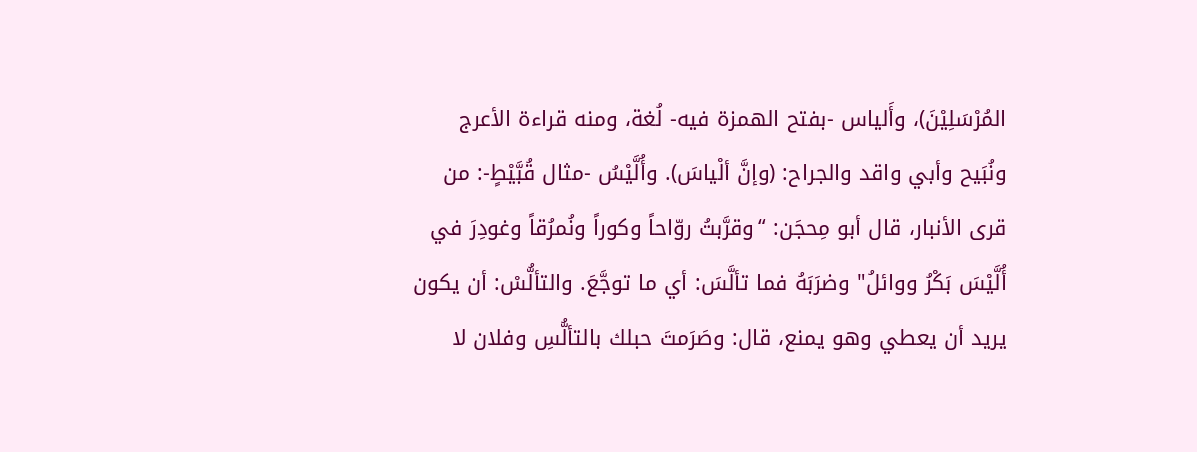المُرْسَلِيْنَ)، وأَلياس -بفتح الهمزة فيه- لُغة، ومنه قراءة الأعرج ونُبَيح وأبي واقد والجراح: (وإنَّ ألْياسَ). وأُلَّيْسُ -مثال قُبَّيْطٍ-: من قرى الأنبار، قال أبو مِحجَن: “وقرَّبتُ روّاحاً وكوراً ونُمرُقاً وغودِرَ في أُلَّيْسَ بَكْرُ ووائلُ" وضرَبَهُ فما تألَّسَ: أي ما توجَّعَ. والتألُّسْ: أن يكون يريد أن يعطي وهو يمنع، قال: وصَرَمتَ حبلك بالتألُّسِ وفلان لا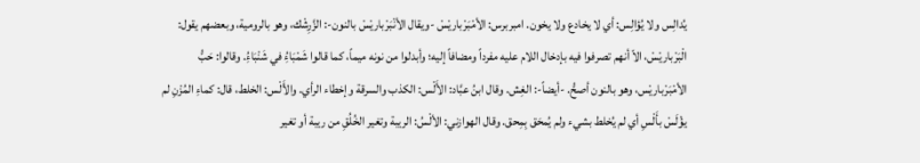يُدالِس ولا يُؤالِس: أي لا يخادع ولا يخون. امبربرس: الأمْبَرْباريْسْ -ويقال الأنْبَرْباريْسْ بالنون-: الزَّرِشْك، وهو بالرومية، وبعضهم يقول: الْبَرْباريْسْ، الاّ أنهم تصرفوا فيه بإدخال اللام عليه مفرداً ومضافاً إليه؛ وأبدلوا من نونه ميماً، كما قالوا شَمْبَاءُِ في شَنْبَاءُِ. وقالوا: حَبُّ الأمْبَرْباريْس، وهو بالنون أصحُّ. -أيضاً-: الغِش. وقال ابنُ عبَّاد: الأَلْس: الكذب والسرقة وإخطاء الرأي. والأَلْس: الخلط، قال: كماءِ المُزْنِ لم يؤْلَسْ بأَلْسِ أي لم يُخلط بشيء ولم يُمحَق بِمِحق. وقال الهوازني: الألْسُ: الريبة وتغير الخُلُقِ من ريبة أو تغير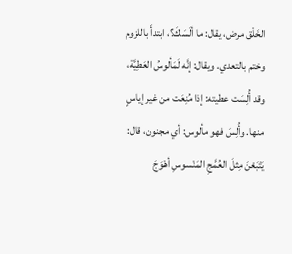الخَلْق مرض، يقال: ما ألَسَكَ؟، ابتدأَ باللزوم وختم بالتعدي. ويقال: إنَّه لَمَألوسُ العَطِيَّة، وقد أُلِسَت عطيته: إذا مُنِعَت من غير إياسٍ منها. وأُلِسَ فهو مألوس: أي مجنون، قال: يَتْبَعْنَ مِثلَ العُمَّجِ المَنْسوسِ أهْوَجَ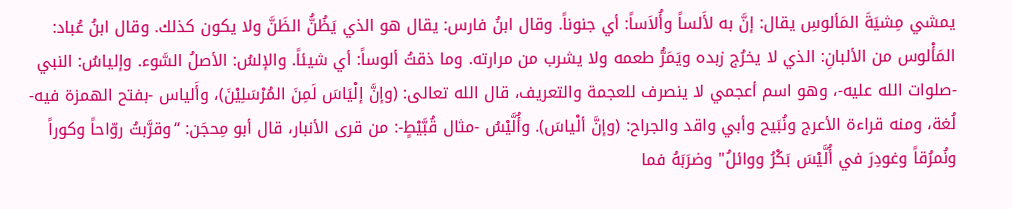يمشي مِشيَةَ المَألوسِ يقال: إنَّ به لأَلساً وأُلاَساً: أي جنوناً. وقال ابنُ فارس: يقال هو الذي يَظُنُّ الظَنَّ ولا يكون كذلك. وقال ابنُ عُباد: المَأْلوس من الألبانِ: الذي لا يخرُج زبده ويَمَرُّ طعمه ولا يشرب من مرارته. وما ذقتُ ألوساً: أي شيئاً. والإلسُ: الأصلُ السَّوء. وإلياسُ: النبي -صلوات الله عليه-، وهو اسم أعجمي لا ينصرف للعجمة والتعريف، قال الله تعالى: (وإنَّ إلْيَاسَ لَمِنَ المُرْسَلِيْنَ)، وأَلياس -بفتح الهمزة فيه- لُغة، ومنه قراءة الأعرج ونُبَيح وأبي واقد والجراح: (وإنَّ ألْياسَ). وأُلَّيْسُ -مثال قُبَّيْطٍ-: من قرى الأنبار، قال أبو مِحجَن: “وقرَّبتُ روّاحاً وكوراً ونُمرُقاً وغودِرَ في أُلَّيْسَ بَكْرُ ووائلُ" وضرَبَهُ فما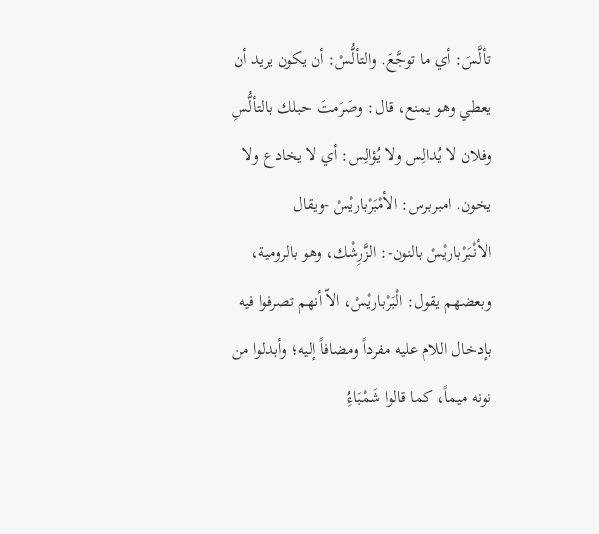تألَّسَ: أي ما توجَّعَ. والتألُّسْ: أن يكون يريد أن يعطي وهو يمنع، قال: وصَرَمتَ حبلك بالتألُّسِ وفلان لا يُدالِس ولا يُؤالِس: أي لا يخادع ولا يخون. امبربرس: الأمْبَرْباريْسْ -ويقال الأنْبَرْباريْسْ بالنون-: الزَّرِشْك، وهو بالرومية، وبعضهم يقول: الْبَرْباريْسْ، الاّ أنهم تصرفوا فيه بإدخال اللام عليه مفرداً ومضافاً إليه؛ وأبدلوا من نونه ميماً، كما قالوا شَمْبَاءُِ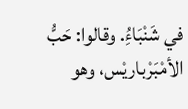في شَنْبَاءُِ. وقالوا: حَبُّ الأمْبَرْباريْس، وهو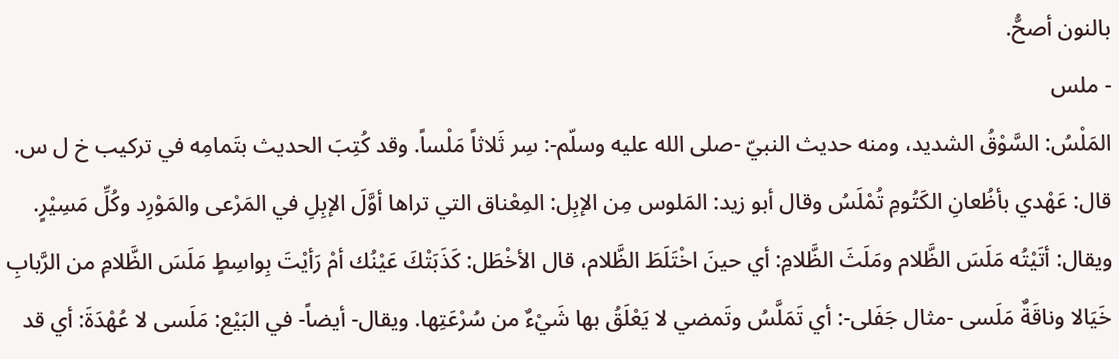بالنون أصحُّ.
- ملس
المَلْسُ: السَّوْقُ الشديد، ومنه حديث النبيّ -صلى الله عليه وسلّم-: سِر ثَلاثاً مَلْساً. وقد كُتِبَ الحديث بتَمامِه في تركيب خ ل س. قال: عَهْدي بأظُعانِ الكَتُومِ تُمْلَسُ وقال أبو زيد: المَلوس مِن الإبِل: المِعْناق التي تراها أوَّلَ الإبِلِ في المَرْعى والمَوْرِد وكُلِّ مَسِيْرٍ. ويقال: أتَيْتُه مَلَسَ الظَّلام ومَلَثَ الظَّلامِ: أي حينَ اخْتَلَطَ الظَّلام، قال الأخْطَل: كَذَبَتْكَ عَيْنُك أمْ رَأيْتَ بِواسِطٍ مَلَسَ الظَّلامِ من الرَّبابِ خَيَالا وناقَةٌ مَلَسى -مثال جَفَلى-: أي تَمَلَّسُ وتَمضي لا يَعْلَقُ بها شَيْءٌ من سُرْعَتِها. ويقال- أيضاً- في البَيْع: مَلَسى لا عُهْدَةَ: أي قد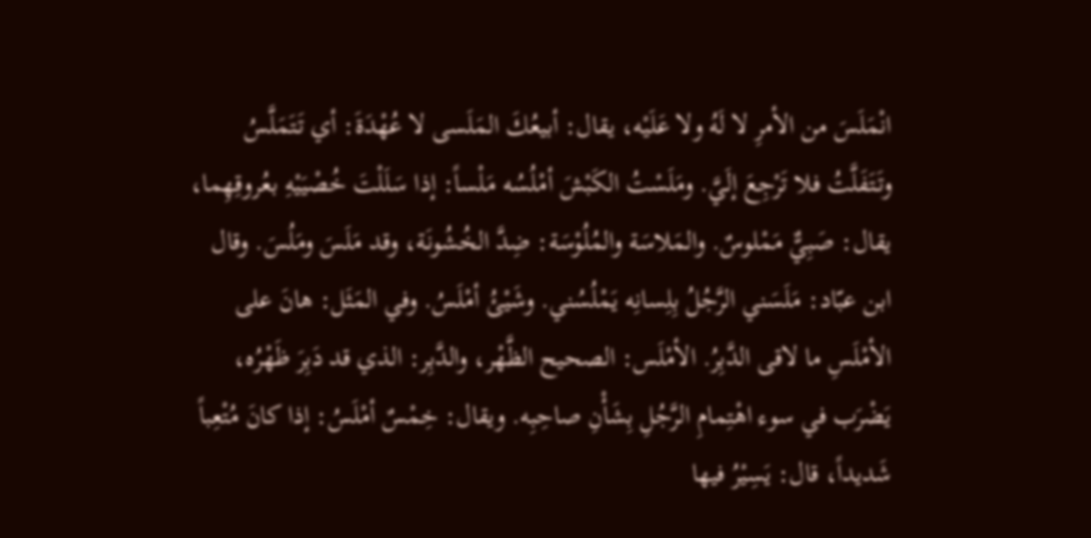انْمَلَسَ من الأمرِ لا لَهُ ولا عَلَيْه، يقال: أبيعُكَ المَلَسى لا عُهْدَةَ: أي تَتَمَلَّسُ وتَتَفَلَّتُ فلا تَرْجِعَ إلَيَّ. ومَلَسْتُ الكَبْشَ أمْلُسُه مَلْساً: إذا سَلَلْتَ خُصْيَيْهِ بعُروقِهِما، يقال: صَبِيٌّ مَمْلوسٌ. والمَلاسَة والمُلُوْسَة: ضِدَّ الخُشُونَة، وقد مَلَسَ ومَلُسَ. وقال ابن عبّاد: مَلَسَني الرَّجُلُ بِلِسانِه يَمْلُسُني. وشَيْئُ أمْلَسُ. وفي المَثَل: هانَ على الأمْلَسِ ما لاقى الدَّبِرُ. الأمْلَس: الصحيح الظَّهْر، والدَّبِر: الذي قد دَبِرَ ظَهْرُه، يَضْرَب في سوء اهْتِمامِ الرَّجُلِ بِشَأْنِ صاحِبِه. ويقال: خِمْسٌ أمْلَسُ: إذا كانَ مُتْعِباً شَديداً، قال: يَسِيْرُ فيها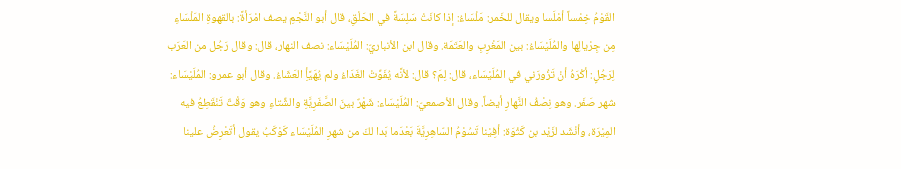القَوْمُ خِمْساً أمْلَسا ويقال للخَمر: مَلْسَاءُ: إذا كانَتْ سَلِسَةً في الحَلْقِ، قال أبو النَّجْمِ يصف امْرَأةً: بالقهوةِ المَلْسَاءِ مِن جِرْيالِها والمُلَيْسَاءُ: بين المَغْرِبِ والعَتَمَة. وقال ابن الأنباريّ: المُلَيْسَاء: نصف النهار، قال: وقال رَجُل من العَرَب لِرَجُلٍ: أكْرَهُ أنْ تَزُورَني في المُلَيْسَاء، قال: لِمَ؟ قال: لأنَّه يُفَوِّتْ الغَدَاءُ ولم يُهَيَّأِ العَشَاءُ. وقال أبو عمرو: المُلَيْسَاء: شهر صَفَر. وهو نِصْفُ النَّهارِ أيضاً. وقال الأصمعيّ: المُلَيْسَاء: شَهْرٌ بينَ الصَّفَرِيَّةِ والشِّتاءِ وهو وَقْتٌ تَنْقَطِعُ فيه المِيْرَة، وأنْشَد لزَيْد بن كَثْوَة: أفِيْنا تَسُوْمُ السّاهِرِيَّةَ بَعْدَما بَدا لكَ من شهرِ المُلَيْسَاء كَوْكَبُ يقول أتَعْرِضُ علينا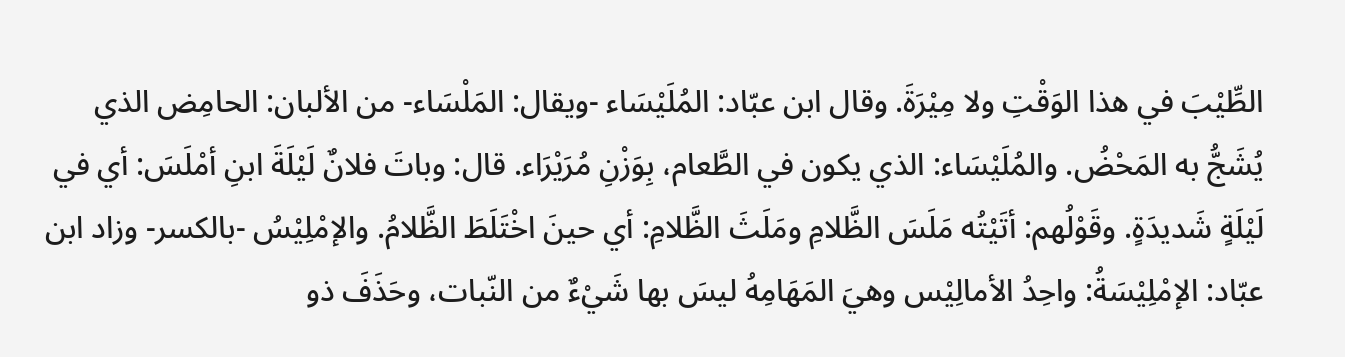الطِّيْبَ في هذا الوَقْتِ ولا مِيْرَةَ. وقال ابن عبّاد: المُلَيْسَاء -ويقال: المَلْسَاء- من الألبان: الحامِض الذي يُشَجُّ به المَحْضُ. والمُلَيْسَاء: الذي يكون في الطَّعام، بِوَزْنِ مُرَيْرَاء. قال: وباتَ فلانٌ لَيْلَةَ ابنِ أمْلَسَ: أي في لَيْلَةٍ شَديدَةٍ. وقَوْلُهم: أتَيْتُه مَلَسَ الظَّلامِ ومَلَثَ الظَّلامِ: أي حينَ اخْتَلَطَ الظَّلامُ. والإمْلِيْسُ -بالكسر- وزاد ابن عبّاد: الإمْلِيْسَةُ: واحِدُ الأمالِيْس وهيَ المَهَامِهُ ليسَ بها شَيْءٌ من النّبات، وحَذَفَ ذو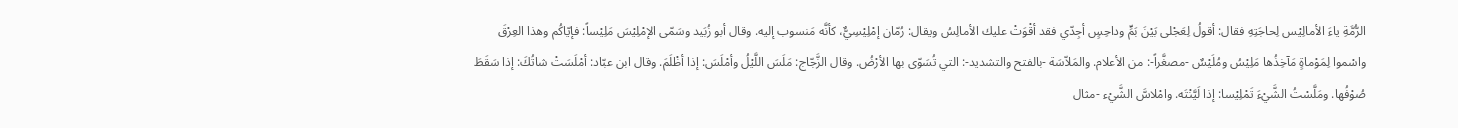الرُّمَّةِ ياءَ الأمالِيْس لِحاجَتِهِ فقال: أقولُ لِعَجْلى بَيْنَ بَمٍّ وداحِسٍ أجِدّي فقد أقْوَتْ عليك الأمالِسُ ويقال: رُمّان إمْلِيْسِيٌّ، كأنَّه مَنسوب إليه. وقال أبو زُبَيد وسَمّى الإمْلِيْسَ مَلِيْساً: فإيّاكُم وهذا العِرْقَ واسْموا لِمَوْماةٍ مَآخِذُها مَلِيْسُ ومُلَيْسٌ -مصغَّراً-: من الأعلام. والمَلاّسَة -بالفتح والتشديد-: التي تُسَوّى بها الأرْضُ. وقال الزَّجّاج: مَلَسَ اللَّيْلُ وأمْلَسَ: إذا أظْلَمَ. وقال ابن عبّاد: أمْلَسَتْ شاتُكَ: إذا سَقَطَ صُوْفُها. ومَلَّسْتُ الشَّيْءَ تَمْلِيْسا: إذا لَيَّنْتَه. وامْلاسَّ الشَّيْء -مثال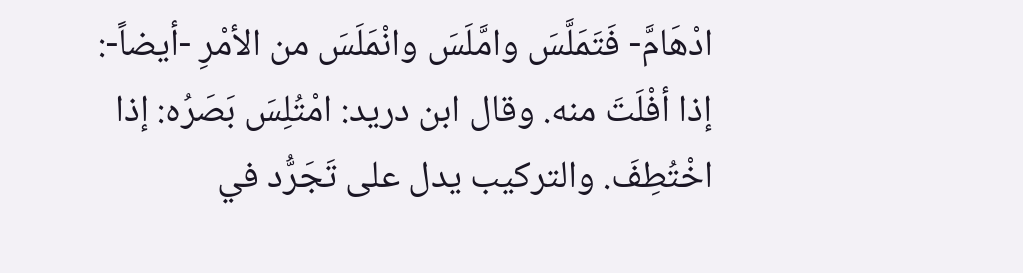ادْهَامَّ- فَتَمَلَّسَ وامَّلَسَ وانْمَلَسَ من الأمْرِ -أيضاً-: إذا أفْلَتَ منه. وقال ابن دريد: امْتُلِسَ بَصَرُه: إذا اخْتُطِفَ. والتركيب يدل على تَجَرُّد في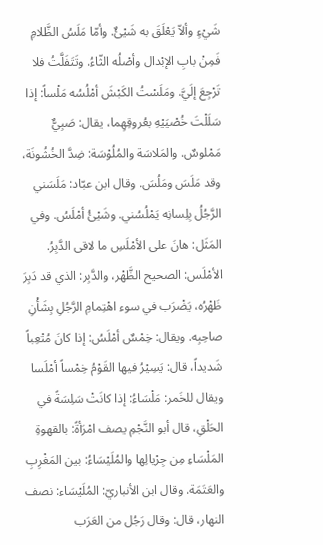شَيْءٍ وألاّ يَعْلَقَ به شَيْئٌ. وأمّا مَلَسُ الظَّلامِ فَمِنْ بابِ الإبْدال وأصْلُه الثّاءُ. وتَتَفَلَّتُ فلا تَرْجِعَ إلَيَّ. ومَلَسْتُ الكَبْشَ أمْلُسُه مَلْساً: إذا سَلَلْتَ خُصْيَيْهِ بعُروقِهِما، يقال: صَبِيٌّ مَمْلوسٌ. والمَلاسَة والمُلُوْسَة: ضِدَّ الخُشُونَة، وقد مَلَسَ ومَلُسَ. وقال ابن عبّاد: مَلَسَني الرَّجُلُ بِلِسانِه يَمْلُسُني. وشَيْئُ أمْلَسُ. وفي المَثَل: هانَ على الأمْلَسِ ما لاقى الدَّبِرُ. الأمْلَس: الصحيح الظَّهْر، والدَّبِر: الذي قد دَبِرَ ظَهْرُه، يَضْرَب في سوء اهْتِمامِ الرَّجُلِ بِشَأْنِ صاحِبِه. ويقال: خِمْسٌ أمْلَسُ: إذا كانَ مُتْعِباً شَديداً، قال: يَسِيْرُ فيها القَوْمُ خِمْساً أمْلَسا ويقال للخَمر: مَلْسَاءُ: إذا كانَتْ سَلِسَةً في الحَلْقِ، قال أبو النَّجْمِ يصف امْرَأةً: بالقهوةِ المَلْسَاءِ مِن جِرْيالِها والمُلَيْسَاءُ: بين المَغْرِبِ والعَتَمَة. وقال ابن الأنباريّ: المُلَيْسَاء: نصف النهار، قال: وقال رَجُل من العَرَب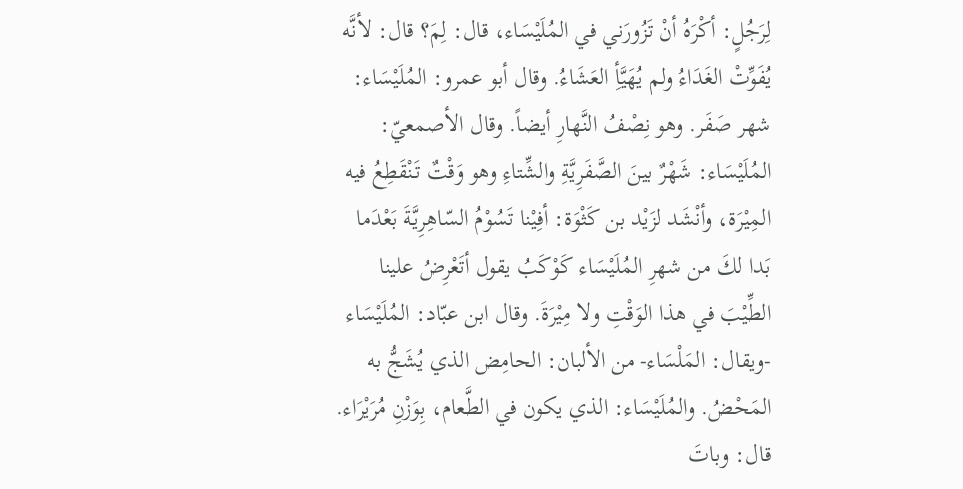لِرَجُلٍ: أكْرَهُ أنْ تَزُورَني في المُلَيْسَاء، قال: لِمَ؟ قال: لأنَّه يُفَوِّتْ الغَدَاءُ ولم يُهَيَّأِ العَشَاءُ. وقال أبو عمرو: المُلَيْسَاء: شهر صَفَر. وهو نِصْفُ النَّهارِ أيضاً. وقال الأصمعيّ: المُلَيْسَاء: شَهْرٌ بينَ الصَّفَرِيَّةِ والشِّتاءِ وهو وَقْتٌ تَنْقَطِعُ فيه المِيْرَة، وأنْشَد لزَيْد بن كَثْوَة: أفِيْنا تَسُوْمُ السّاهِرِيَّةَ بَعْدَما بَدا لكَ من شهرِ المُلَيْسَاء كَوْكَبُ يقول أتَعْرِضُ علينا الطِّيْبَ في هذا الوَقْتِ ولا مِيْرَةَ. وقال ابن عبّاد: المُلَيْسَاء -ويقال: المَلْسَاء- من الألبان: الحامِض الذي يُشَجُّ به المَحْضُ. والمُلَيْسَاء: الذي يكون في الطَّعام، بِوَزْنِ مُرَيْرَاء. قال: وباتَ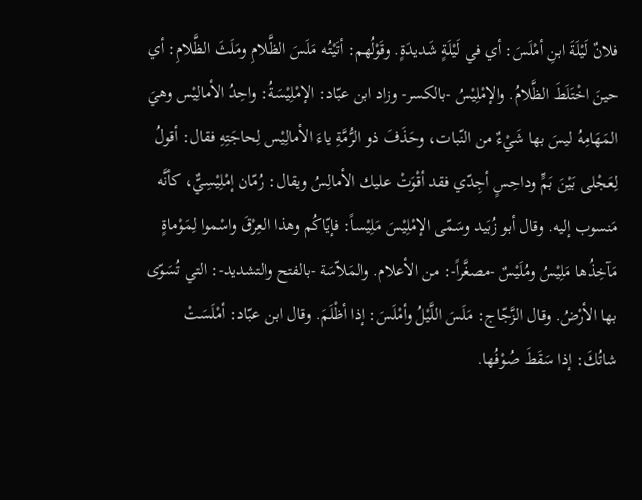فلانٌ لَيْلَةَ ابنِ أمْلَسَ: أي في لَيْلَةٍ شَديدَةٍ. وقَوْلُهم: أتَيْتُه مَلَسَ الظَّلامِ ومَلَثَ الظَّلامِ: أي حينَ اخْتَلَطَ الظَّلامُ. والإمْلِيْسُ -بالكسر- وزاد ابن عبّاد: الإمْلِيْسَةُ: واحِدُ الأمالِيْس وهيَ المَهَامِهُ ليسَ بها شَيْءٌ من النّبات، وحَذَفَ ذو الرُّمَّةِ ياءَ الأمالِيْس لِحاجَتِهِ فقال: أقولُ لِعَجْلى بَيْنَ بَمٍّ وداحِسٍ أجِدّي فقد أقْوَتْ عليك الأمالِسُ ويقال: رُمّان إمْلِيْسِيٌّ، كأنَّه مَنسوب إليه. وقال أبو زُبَيد وسَمّى الإمْلِيْسَ مَلِيْساً: فإيّاكُم وهذا العِرْقَ واسْموا لِمَوْماةٍ مَآخِذُها مَلِيْسُ ومُلَيْسٌ -مصغَّراً-: من الأعلام. والمَلاّسَة -بالفتح والتشديد-: التي تُسَوّى بها الأرْضُ. وقال الزَّجّاج: مَلَسَ اللَّيْلُ وأمْلَسَ: إذا أظْلَمَ. وقال ابن عبّاد: أمْلَسَتْ شاتُكَ: إذا سَقَطَ صُوْفُها.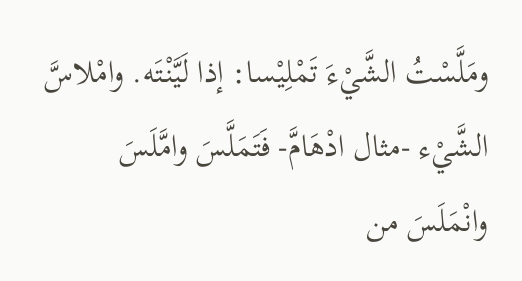ومَلَّسْتُ الشَّيْءَ تَمْلِيْسا: إذا لَيَّنْتَه. وامْلاسَّ الشَّيْء -مثال ادْهَامَّ- فَتَمَلَّسَ وامَّلَسَ وانْمَلَسَ من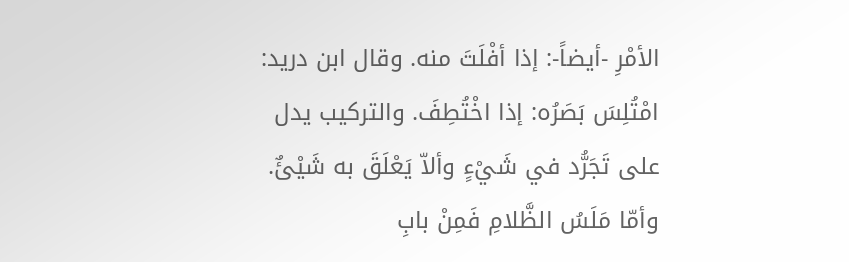الأمْرِ -أيضاً-: إذا أفْلَتَ منه. وقال ابن دريد: امْتُلِسَ بَصَرُه: إذا اخْتُطِفَ. والتركيب يدل على تَجَرُّد في شَيْءٍ وألاّ يَعْلَقَ به شَيْئٌ. وأمّا مَلَسُ الظَّلامِ فَمِنْ بابِ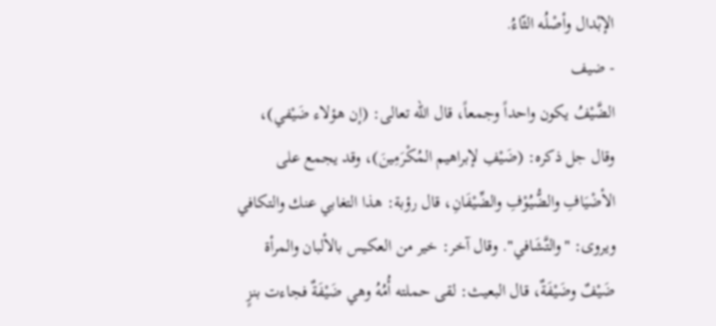الإبْدال وأصْلُه الثّاءُ.
- ضيف
الضَّيْفُ يكون واحداً وجمعاً، قال الله تعالى: (إن هؤلاء ضَيْفي)، وقال جل ذكره: (ضَيْفِ لإبراهيم المُكْرَمِينَ)، وقد يجمع على الأضْيَافِ والضُّيُوْفِ والضِّيْفَانِ، قال رؤبة: هذا التغابي عنك والتكافي ويروى: "والتَّشَافي". وقال آخر: خير من العكيس بالألبان والمرأة ضَيْفٌ وضَيْفَةٌ، قال البعيث: لقى حملته أُمُهُ وهي ضَيْفَةٌ فجاءت بنزٍ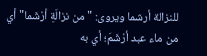للنزالة أرشما ويروى: "من نزالَةِ أرْشَما" أي من ماء عبد أرْشَمَ؛ أي به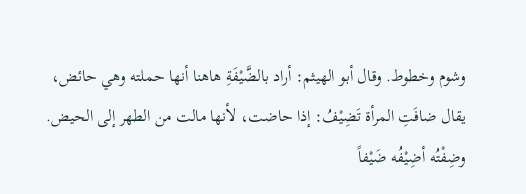وشوم وخطوط. وقال أبو الهيثم: أراد بالضَّيْفَةِ هاهنا أنها حملته وهي حائض، يقال ضافَتِ المرأة تَضِيْفُ: إذا حاضت، لأنها مالت من الطهر إلى الحيض. وضِفْتُه أضِيْفُه ضَيْفاً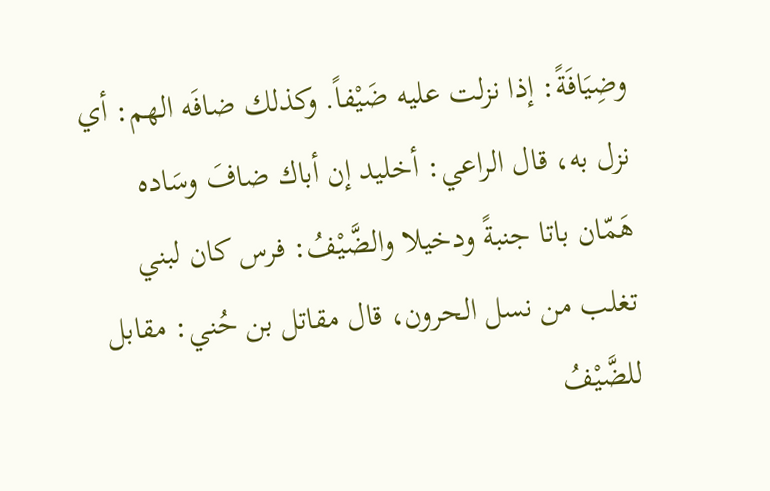وضِيَافَةً: إذا نزلت عليه ضَيْفاً. وكذلك ضافَه الهم: أي نزل به، قال الراعي: أخليد إن أباك ضافَ وسَاده هَمّان باتا جنبةً ودخيلا والضَّيْفُ: فرس كان لبني تغلب من نسل الحرون، قال مقاتل بن حُني: مقابل للضَّيْفُ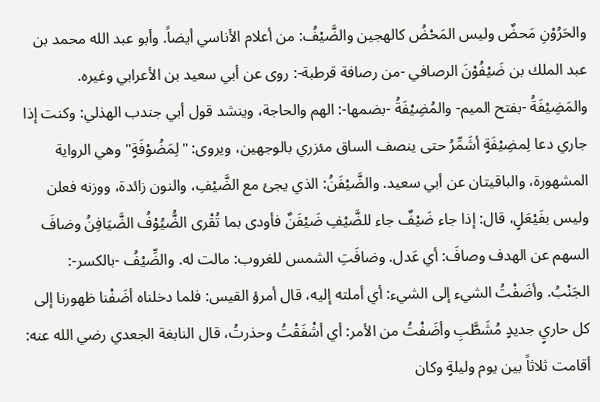والحَرُوْنِ مَحضٌ وليس المَحْضُ كالهجين والضَّيْفُ: من أعلام الأناسي أيضاً. وأبو عبد الله محمد بن عبد الملك بن ضَيْفُوْنَ الرصافي -من رصافة قرطبة-: روى عن أبي سعيد بن الأعرابي وغيره. والمَضِيْفَةُ -بفتح الميم- والمُضِيْفَةُ -بضمها-: الهم والحاجة، وينشد قول أبي جندب الهذلي: وكنت إذا جاري دعا لِمضِيْفَةٍ أشَمِّرُ حتى ينصف الساق مئزري بالوجهين، ويروى: "لِمَضُوْفَةٍ" وهي الرواية المشهورة، والباقيتان عن أبي سعيد. والضَّيْفَنُ: الذي يجئ مع الضَّيْفِ، والنون زائدة، ووزنه فعلن وليس بفَيْعَلٍ، قال: إذا جاء ضَيْفٌ جاء للضَّيْفِ ضَيْفَنٌ فأودى بما تُقْرى الضُّيُوْفُ الضَّيَافِنُ وضافَ السهم عن الهدف وصافَ: أي عَدل. وضافَتِ الشمس للغروب: مالت له. والضِّيْفُ -بالكسر-: الجَنْبُ. وأضَفْتُ الشيء إلى الشيء: أي أملته إليه، قال أمرؤ القيس: فلما دخلناه أضَفْنا ظهورنا إلى كل حاريٍ جديدٍ مُشَطَّبِ وأضَفْتُ من الأمر: أي أشْفَقْتُ وحذرتُ، قال النابغة الجعدي رضي الله عنه: أقامت ثلاثاً بين يوم وليلةٍ وكان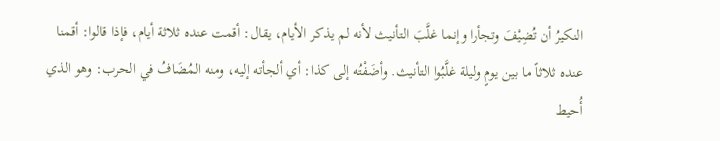النكيرُ أن تُضِيْفَ وتجأرا وإنما غلَّبَ التأنيث لأنه لم يذكر الأيام، يقال: أقمت عنده ثلاثة أيام، فإذا قالوا: أقمنا عنده ثلاثاً ما بين يومٍ وليلة غلَّبُوا التأنيث. وأضَفْتُه إلى كذا: أي ألجأته إليه، ومنه المُضَافُ في الحرب: وهو الذي أُحيط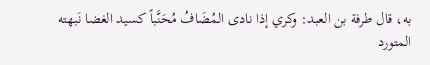به، قال طرفة بن العبد: وكري إذا نادى المُضَافُ مُحَنَّباً كسيد الغضا نَبهته المتورد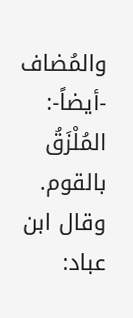والمُضاف -أيضاً-: المُلْزَقُ بالقوم. وقال ابن عباد: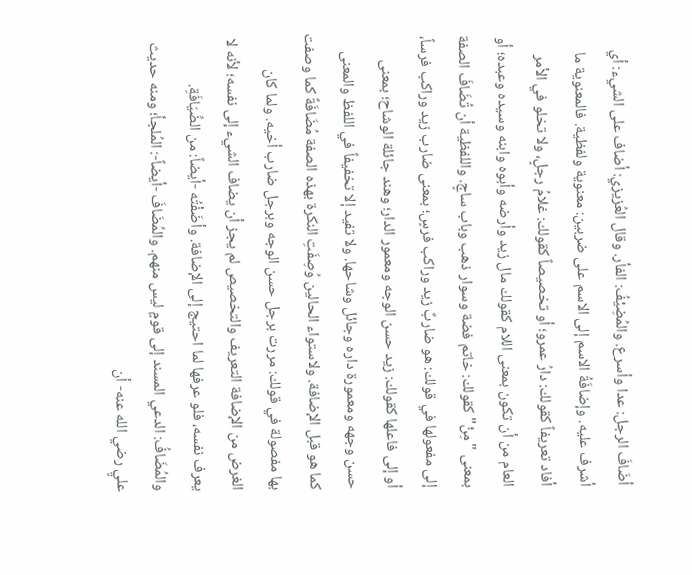أضَافَ الرجل: عدا وأسرع. والمُضِيْفُ: الفأر. وقال العُزيزي: أضاف على الشيء: أي أشرف عليه. وإضافَةُ الاسم إلى الاسم على ضربين: معنوية ولفظية. فالمعنوية ما أفاد تعريفاً كقولك: دارُ عمرو؛ أو تخصيصاً كقولك: غلامُ رجلٍ، ولا تخلو في الأمر العام من أن تكون بمعنى اللام كقولك مال زيد وأرضه وأبوه وابنه وسيده وعبده؛ أو بمعنى "مِنْ" كقولك: خاتم فضة وسوار ذهب وباب ساجٍ. واللفظية أن تُضَافَ الصفة إلى مفعولها في قولك: هو ضاربٌ زيد وراكب فرسٍ؛ بمعنى ضارب زيد وراكب فرساً، أو إلى فاعلها كقولك: زيد حسن الوجه ومعمور الدار؛ وهند جائلة الوشاح؛ بمعنى حسن وجهه ومعمورة داره وجائل وشاحها. ولا تفيد إلا تخفيفاً في اللفظ والمعنى كما هو قبل الإضافة. ولاستواء الحالين وُصِفَتِ النكرة بهذه الصفة مُضَافَةً كما وصفت بها مفصولة في قولك: مررت برجل حسن الوجه وبرجل ضارب أخيه. ولما كان الغرض من الإضافة التعريف والتخصيص لم يجز أن يضاف الشيء إلى نفسه؛ لأنه لا يعرف نفسه، فلو عرفها لما احتيج إلى الإضافة. وأضَفْتُه -أيضاً: من الضِّيَافَةِ. والمُضَافُ: الدعي المسند إلى قومٍ ليس منهم. والمُضَافَ -أيضاً-: المُلجأ؛ ومنه حديث عليٍ رضي الله عنه- أن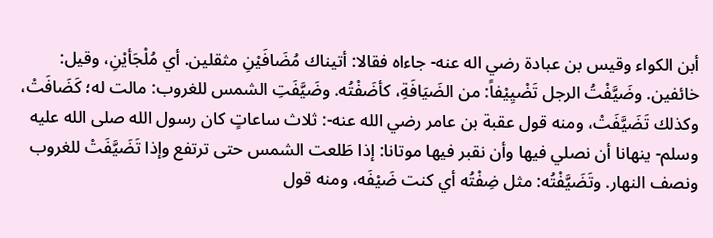أبن الكواء وقيس بن عبادة رضي اله عنه- جاءاه فقالا: أتيناك مُضَافَيْنِ مثقلين. أي مُلْجَأيْنِ، وقيل: خائفين. وضَيَّفْتُ الرجل تَضْيِيْفاً: من الضَيَافَةِ، كأضَفْتُه. وضَيَّفَتِ الشمس للغروب: مالت له؛ كَضَافَتْ، وكذلك تَضَيَّفَتْ، ومنه قول عقبة بن عامر رضي الله عنه-: ثلاث ساعاتٍ كان رسول الله صلى الله عليه وسلم- ينهانا أن نصلي فيها وأن نقبر فيها موتانا: إذا طَلعت الشمس حتى ترتفع وإذا تَضَيَّفَتْ للغروب ونصف النهار. وتَضَيَّفْتُه: مثل ضِفْتُه أي كنت ضَيْفَه، ومنه قول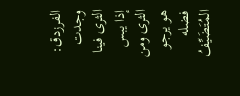الفرزدق: وجدت الثرى فينا إذا يبس الثرى ومن هو يرجو فضله المُتَضَيِّفُ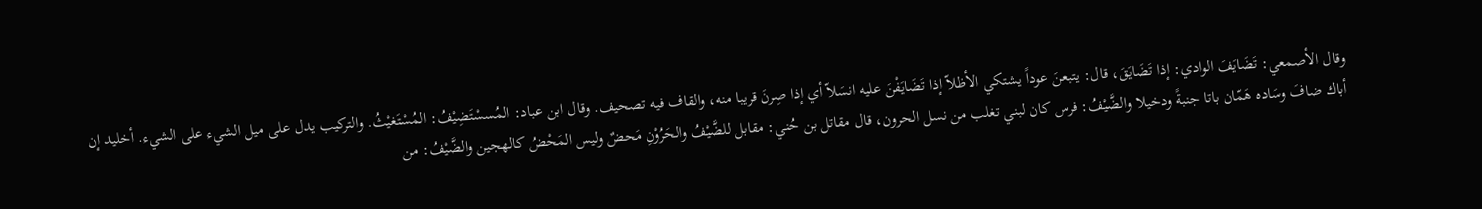وقال الأصمعي: تَضَايَفَ الوادي: إذا تَضَايَقَ، قال: يتبعنَ عوداً يشتكي الأظلاّ إذا تَضَايَفْنَ عليه انسَلاّ أي إذا صِرنَ قريبا منه، والقاف فيه تصحيف. وقال ابن عباد: المُسسْتَضِيْفُ: المُسْتَغيْثُ. والتركيب يدل على ميل الشيء على الشيء. أخليد إن أباك ضافَ وسَاده هَمّان باتا جنبةً ودخيلا والضَّيْفُ: فرس كان لبني تغلب من نسل الحرون، قال مقاتل بن حُني: مقابل للضَّيْفُ والحَرُوْنِ مَحضٌ وليس المَحْضُ كالهجين والضَّيْفُ: من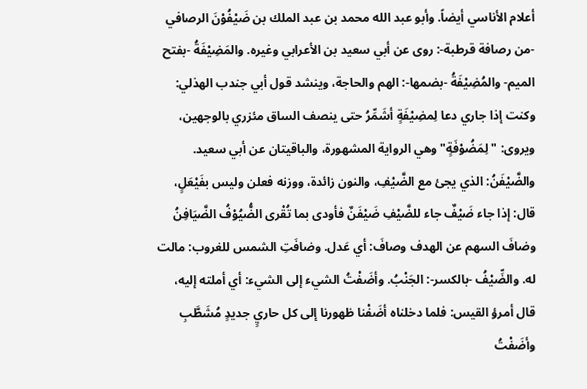أعلام الأناسي أيضاً. وأبو عبد الله محمد بن عبد الملك بن ضَيْفُوْنَ الرصافي -من رصافة قرطبة-: روى عن أبي سعيد بن الأعرابي وغيره. والمَضِيْفَةُ -بفتح الميم- والمُضِيْفَةُ -بضمها-: الهم والحاجة، وينشد قول أبي جندب الهذلي: وكنت إذا جاري دعا لِمضِيْفَةٍ أشَمِّرُ حتى ينصف الساق مئزري بالوجهين، ويروى: "لِمَضُوْفَةٍ" وهي الرواية المشهورة، والباقيتان عن أبي سعيد. والضَّيْفَنُ: الذي يجئ مع الضَّيْفِ، والنون زائدة، ووزنه فعلن وليس بفَيْعَلٍ، قال: إذا جاء ضَيْفٌ جاء للضَّيْفِ ضَيْفَنٌ فأودى بما تُقْرى الضُّيُوْفُ الضَّيَافِنُ وضافَ السهم عن الهدف وصافَ: أي عَدل. وضافَتِ الشمس للغروب: مالت له. والضِّيْفُ -بالكسر-: الجَنْبُ. وأضَفْتُ الشيء إلى الشيء: أي أملته إليه، قال أمرؤ القيس: فلما دخلناه أضَفْنا ظهورنا إلى كل حاريٍ جديدٍ مُشَطَّبِ وأضَفْتُ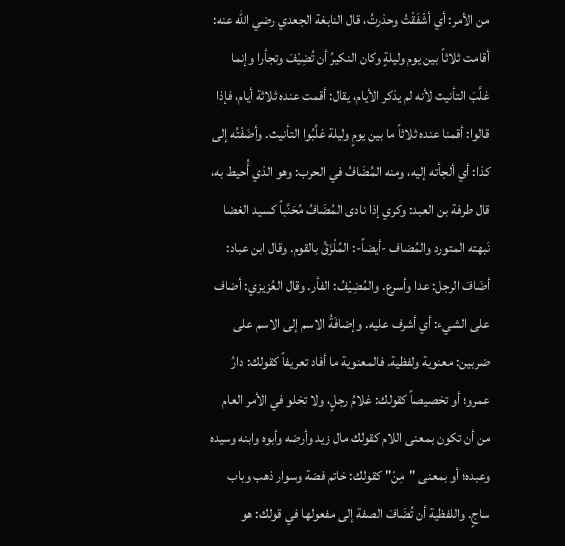من الأمر: أي أشْفَقْتُ وحذرتُ، قال النابغة الجعدي رضي الله عنه: أقامت ثلاثاً بين يوم وليلةٍ وكان النكيرُ أن تُضِيْفَ وتجأرا وإنما غلَّبَ التأنيث لأنه لم يذكر الأيام، يقال: أقمت عنده ثلاثة أيام، فإذا قالوا: أقمنا عنده ثلاثاً ما بين يومٍ وليلة غلَّبُوا التأنيث. وأضَفْتُه إلى كذا: أي ألجأته إليه، ومنه المُضَافُ في الحرب: وهو الذي أُحيط به، قال طرفة بن العبد: وكري إذا نادى المُضَافُ مُحَنَّباً كسيد الغضا نَبهته المتورد والمُضاف -أيضاً-: المُلْزَقُ بالقوم. وقال ابن عباد: أضَافَ الرجل: عدا وأسرع. والمُضِيْفُ: الفأر. وقال العُزيزي: أضاف على الشيء: أي أشرف عليه. وإضافَةُ الاسم إلى الاسم على ضربين: معنوية ولفظية. فالمعنوية ما أفاد تعريفاً كقولك: دارُ عمرو؛ أو تخصيصاً كقولك: غلامُ رجلٍ، ولا تخلو في الأمر العام من أن تكون بمعنى اللام كقولك مال زيد وأرضه وأبوه وابنه وسيده وعبده؛ أو بمعنى "مِنْ" كقولك: خاتم فضة وسوار ذهب وباب ساجٍ. واللفظية أن تُضَافَ الصفة إلى مفعولها في قولك: هو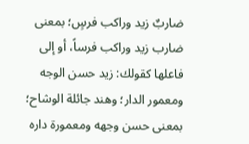ضاربٌ زيد وراكب فرسٍ؛ بمعنى ضارب زيد وراكب فرساً، أو إلى فاعلها كقولك: زيد حسن الوجه ومعمور الدار؛ وهند جائلة الوشاح؛ بمعنى حسن وجهه ومعمورة داره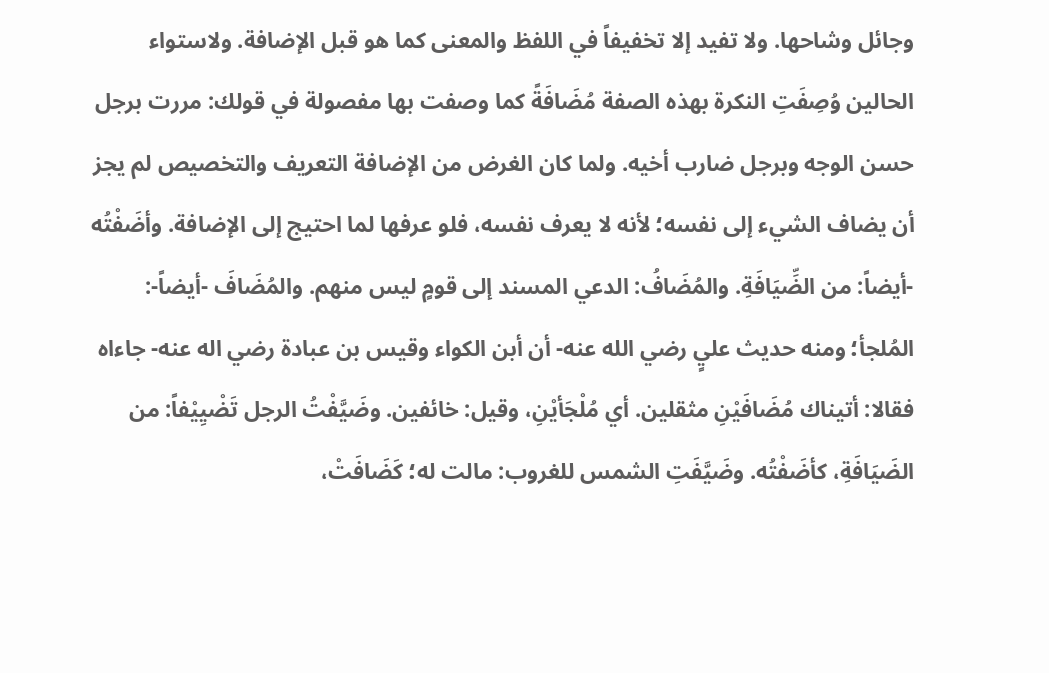وجائل وشاحها. ولا تفيد إلا تخفيفاً في اللفظ والمعنى كما هو قبل الإضافة. ولاستواء الحالين وُصِفَتِ النكرة بهذه الصفة مُضَافَةً كما وصفت بها مفصولة في قولك: مررت برجل حسن الوجه وبرجل ضارب أخيه. ولما كان الغرض من الإضافة التعريف والتخصيص لم يجز أن يضاف الشيء إلى نفسه؛ لأنه لا يعرف نفسه، فلو عرفها لما احتيج إلى الإضافة. وأضَفْتُه -أيضاً: من الضِّيَافَةِ. والمُضَافُ: الدعي المسند إلى قومٍ ليس منهم. والمُضَافَ -أيضاً-: المُلجأ؛ ومنه حديث عليٍ رضي الله عنه- أن أبن الكواء وقيس بن عبادة رضي اله عنه- جاءاه فقالا: أتيناك مُضَافَيْنِ مثقلين. أي مُلْجَأيْنِ، وقيل: خائفين. وضَيَّفْتُ الرجل تَضْيِيْفاً: من الضَيَافَةِ، كأضَفْتُه. وضَيَّفَتِ الشمس للغروب: مالت له؛ كَضَافَتْ،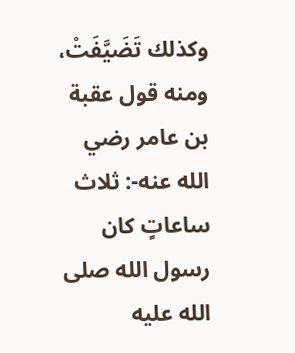وكذلك تَضَيَّفَتْ، ومنه قول عقبة بن عامر رضي الله عنه-: ثلاث ساعاتٍ كان رسول الله صلى الله عليه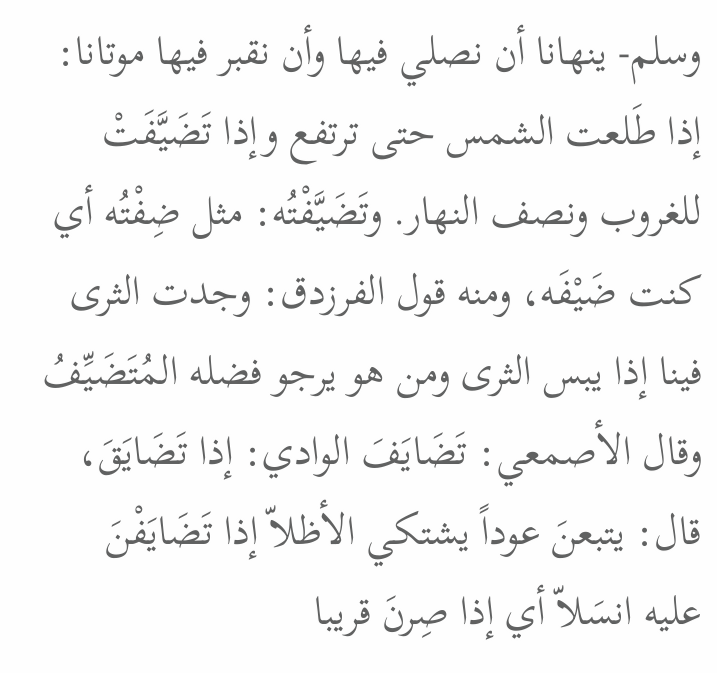وسلم- ينهانا أن نصلي فيها وأن نقبر فيها موتانا: إذا طَلعت الشمس حتى ترتفع وإذا تَضَيَّفَتْ للغروب ونصف النهار. وتَضَيَّفْتُه: مثل ضِفْتُه أي كنت ضَيْفَه، ومنه قول الفرزدق: وجدت الثرى فينا إذا يبس الثرى ومن هو يرجو فضله المُتَضَيِّفُ وقال الأصمعي: تَضَايَفَ الوادي: إذا تَضَايَقَ، قال: يتبعنَ عوداً يشتكي الأظلاّ إذا تَضَايَفْنَ عليه انسَلاّ أي إذا صِرنَ قريبا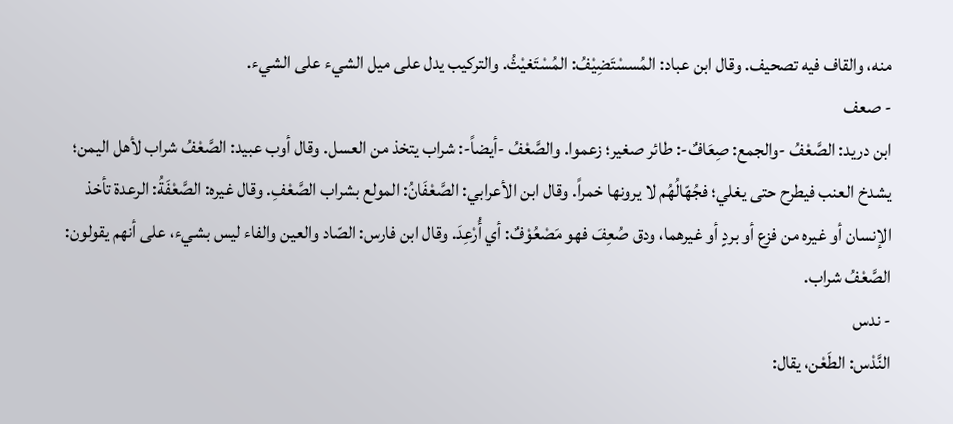منه، والقاف فيه تصحيف. وقال ابن عباد: المُسسْتَضِيْفُ: المُسْتَغيْثُ. والتركيب يدل على ميل الشيء على الشيء.
- صعف
ابن دريد: الصَّعْفُ -والجمع: صِعَافٌ-: طائر صغير؛ زعموا. والصَّعْفُ -أيضاً-: شراب يتخذ من العسل. وقال أوب عبيد: الصَّعْفُ شراب لأهل اليمن؛ يشدخ العنب فيطرح حتى يغلي؛ فجُهّالُهُم لا يرونها خمراً. وقال ابن الأعرابي: الصَّعْفَانُ: المولع بشراب الصَّعْفِ. وقال غيره: الصَّعْفَةُ: الرعدة تأخذ الإنسان أو غيره من فزع أو بردٍ أو غيرهما، ودق صُعِفَ فهو مَصْعُوْفٌ: أي أُرْعِدَ. وقال ابن فارس: الصّاد والعين والفاء ليس بشيء، على أنهم يقولون: الصَّعْفُ شراب.
- ندس
النَّدْس: الطَعْن، يقال: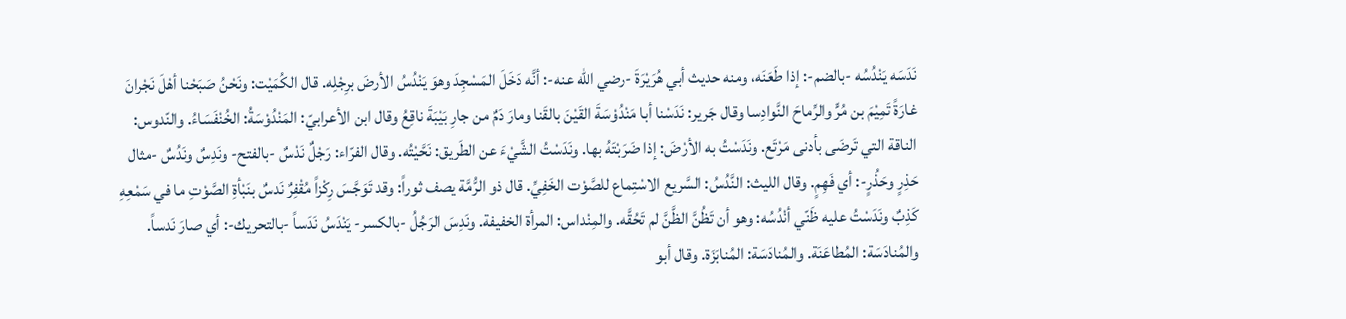نَدَسَه يَنْدُسُه -بالضم-: إذا طَعَنَه، ومنه حديث أبي هُرَيْرَةَ -رضي الله عنه-: أنَّه دَخَلَ المَسْجِدَ وهوَ يَنْدُسُ الأرضَ برِجْلِه. قال الكُمَيْت: ونَحْنُ صَبَحْنا أهْلَ نَجْرانَ غارَةً تَمِيْمَ بن مُرٍّ والرِّماحَ النَّوادِسا وقال جَرير: نَدَسْنا أبا مَنْدُوْسَةَ القَيْنَ بالقَنا ومارَ دَمٌ من جارِ بَيْبَةَ ناقِعُ وقال ابن الأعرابيّ: المَنْدُوْسَةُ: الخُنْفَسَاءُ. والنّدوس: الناقة التي تَرضَى بأدنى مَرْتَع. ونَدَسْتُ به الأرْضَ: إذا ضَرَبْتَهُ بها. ونَدَسْتُ الشَّيْءَ عن الطَريق: نَحَّيْتُه. وقال الفرّاء: رَجْلٌ نَدْسٌ -بالفتح- ونَدِسٌ ونَدُسٌ -مثال حَذِرٍ وحَذُرٍ-: أي فَهِمٍ. وقال الليث: النَّدُسُ: السَّريع الاسْتِماع للصَّوْت الخَفِيِّ. قال ذو الرُّمَّة يصف ثوراً: وقد تَوَجَّسَ رِكْزاً مُقْفِرٌ نَدسٌ بنَبْأةِ الصَّوْتِ ما في سَمْعِهِ كَذِبٌ ونَدَسْتُ عليه ظَنّي أنْدُسُه: وهو أن تَظُنَّ الظَّنَّ لم تَحُقَّه. والمِنْداس: المرأة الخفيفة. ونَدِسَ الرَجُلُ -بالكسر- يَنْدَسُ نَدَساً -بالتحريك-: أي صارَ نَدساً. والمُنادَسَة: المُطاعَنَة. والمُنادَسَة: المُنابَزَة. وقال أبو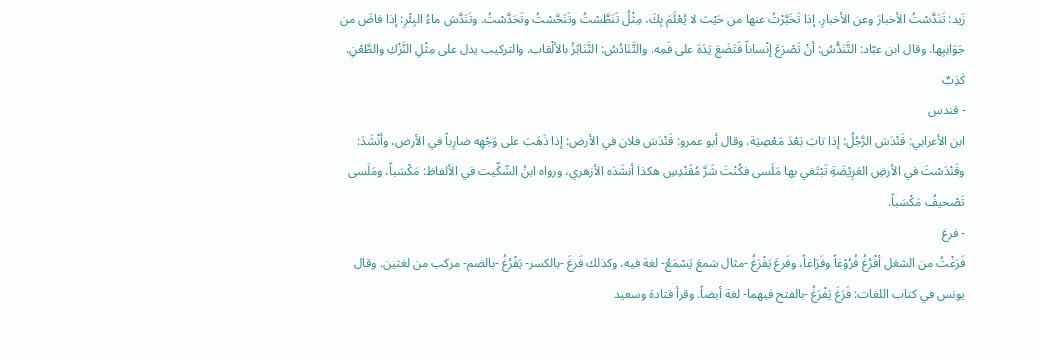زَيد: تَنَدَّسْتُ الأخبارَ وعن الأخبارِ. إذا تَخَبَّرْتُ عنها من حَيْث لا يُعْلَمَ بِكَ، مِثْلُ تَنَطَّسْتُ وتَنَحَّسْتُ وتَحَدَّسْتُ. وتَنَدَّسَ ماءُ البِئْرِ: إذا فاضَ من جَوَانِبِها. وقال ابن عبّاد: التَّنَدُّسُ: أنْ تَصْرَعَ إنْساناً فَتَضَعَ يَدَهَ على فَمِه. والتَّنَادُسُ: التَّنَابُزُ بالألْقاب. والتركيب يدل على مِثْلِ النَّزْكِ والطَّعْنِ. كَذِبٌ
- قندس
ابن الأعرابي: قَنْدَسَ الرَّجُلُ: إذا تابَ بَعْدَ مَعْصِيَة. وقال أبو عمرو: قَنْدَسَ فلان في الأرض: إذا ذَهَبَ على وَجْهِه ضارِباً في الأرض، وأنْشَدَ: وقَنْدَسْتَ في الأرضِ العَرِيْضَةِ تَبْتَغي بها مَلَسى فكُنْتَ شَرَّ مُقَنْدِسِ هكذا أنشَدَه الأزهري، ورواه ابنُ السِّكِّيت في الألفاظ: مَكْسَباً، ومَلَسى تَصْحيفُ مَكْسَباً.
- فرغ
فَرَغْتُ من الشغل أفْرُغُ فُرُوْغاً وفَرَاغاً، وفَرعَ يَفْرَغُ -مثال سَمعَ يَسْمَعُ- لغة فيه، وكذلك فَرغَ -بالكسر- يَفْرُغُ -بالضم- مركب من لغتين. وقال يونس في كتاب اللغات: فَرَغَ يَفْرَغُ -بالفتح فيهما- لغة أيضاً. وقرأ قتادة وسعيد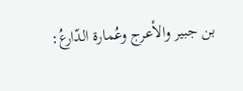بن جبير والأعرج وعُمارة الدّارعُ: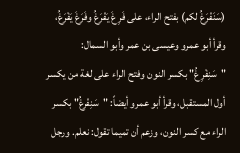(سَنَفْرَغُ لكم) بفتح الراء، على فَرِغَ يَفْرَغُ وفَرَغَ يَفْرَغُ، وقرأ أبو عمرو وعيسى بن عمر وأبو السمال: "سَنِفْرِغُ" بكسر النون وفتح الراء على لغة من يكسر أول المستقبل، وقرأ أبو عمرو أيضاً: "سَنِفْرغُ" بكسر الراء مع كسر النون، وزعم أن تميما تقول: نعلم. ورجل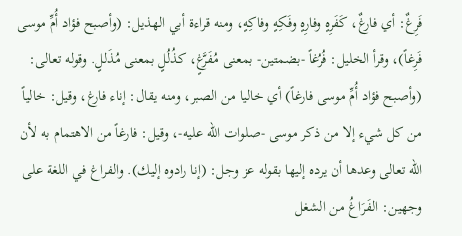فَرِغٌ: أي فارغٌ، كَفَرِهٍ وفارِهٍ وفَكِهٍ وفاكِهٍ، ومنه قراءة أبي الهذيل: (وأصبح فؤاد أُمِّ موسى فَرِغاً)، وقرأ الخليل: فُرُغاً -بضمتين- بمعنى مُفَرَّغٍ، كذُلُلٍ بمعنى مُذَللٍ. وقوله تعالى: (وأصبح فؤاد أُمِّ موسى فارغاً) أي خاليا من الصبر، ومنه يقال: إناء فارغ، وقيل: خالياً من كل شيء إلا من ذكر موسى -صلوات الله عليه-، وقيل: فارغاً من الاهتمام به لأن الله تعالى وعدها أن يرده إليها بقوله عز وجل: (إنا رادوه إليك). والفراغ في اللغة على وجهين: الفَرَاغُ من الشغل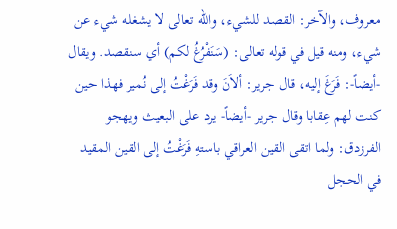معروف، والآخر: القصد للشيء، والله تعالى لا يشغله شيء عن شيء، ومنه قيل في قوله تعالى: (سَنَفْرُغُ لكم) أي سنقصد. ويقال -أيضاً-: فَرَغَ إليه، قال جرير: ألاَنَ وقد فَرَغْتُ إلى نُمير فهذا حين كنت لهم عِقابا وقال جرير -أيضاً- يرد على البعيث ويهجو الفرزدق: ولما اتقى القين العراقي باستهِ فَرَغْتُ إلى القين المقيد في الحجل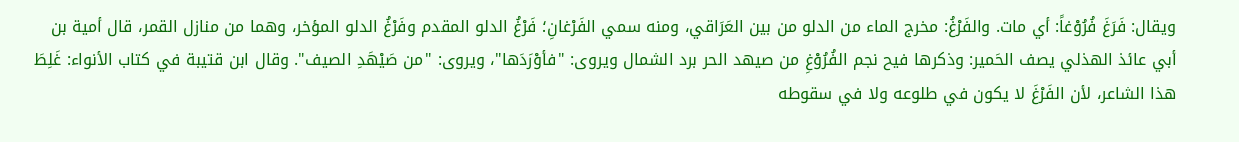ويقال: فَرَغَ فُرُوْغاً: أي مات. والفَرْغُ: مخرج الماء من الدلو من بين العَرَاقي، ومنه سمي الفَرْغانِ؛ فَرْغُ الدلو المقدم وفَرْغُ الدلو المؤخر، وهما من منازل القمر، قال أمية بن أبي عائذ الهذلي يصف الحَمير: وذكرها فيح نجم الفُرُوْغِ من صيهد الحر برد الشمال ويروى: "فأوْرَدَها"، ويروى: "من صَيْهَدِ الصيف". وقال ابن قتيبة في كتاب الأنواء: غَلِطَ هذا الشاعر، لأن الفَرْغَ لا يكون في طلوعه ولا في سقوطه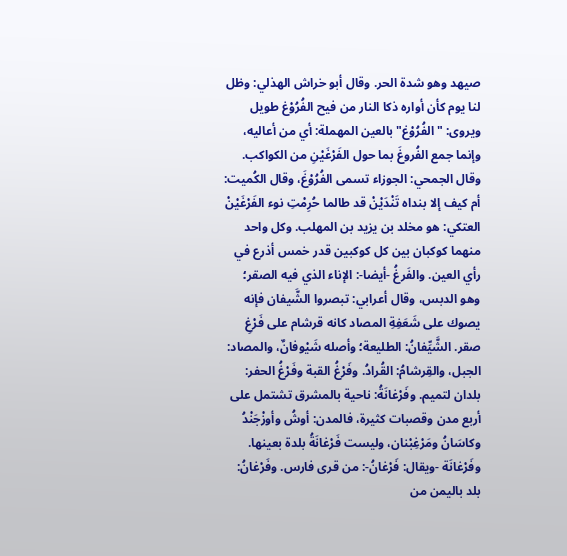صيهد وهو شدة الحر. وقال أبو خراش الهذلي: وظل لنا يوم كأن أواره ذكا النار من فيح الفُرُوْغ طويل ويروى: "الفُرُوْغ" بالعين المهملة: أي من أعاليه، وإنما جمع الفُروغَ بما حول الفَرْغَيْنِ من الكواكب. وقال الجمحي: الجوزاء تسمى الفُرُوْغَ، وقال الكُميت: أم كيف إلا بنداه تَنْدَيْنْ قد طالما حُرِمْتِ نوء الفَرْغَيْنْ العتكي: هو مخلد بن يزيد بن المهلب. وكل واحد منهما كوكبان بين كل كوكبين قدر خمس أذرع في رأي العين. والفَرغُ -أيضا-: الإناء الذي فيه الصقر؛ وهو الدبس، وقال أعرابي: تبصروا الشَّيفان فإنه يصوك على شَعَفِةِ المصاد كانه قرشام على فَرْغِ صقر. الشَّيِّفانُ: الطليعة؛ وأصله شَيْوفانٌ، والمصاد: الجبل، والقِرشامُ: القُرادُ. وفَرْغُ القبة وفَرْغُ الحفر: بلدان لتميم. وفَرْغانَةُ: ناحية بالمشرق تشتمل على أربع مدن وقصبات كثيرة، فالمدن: أوشُ وأوزْجَنْدُ وكاسَانُ ومَرْغِبْنان، وليست فَرْغانَةُ بلدة بعينها. وفَرْغانَة -ويقال: فَرْغانُ-: من قرى فارس. وفَرْغانُ: بلد باليمن من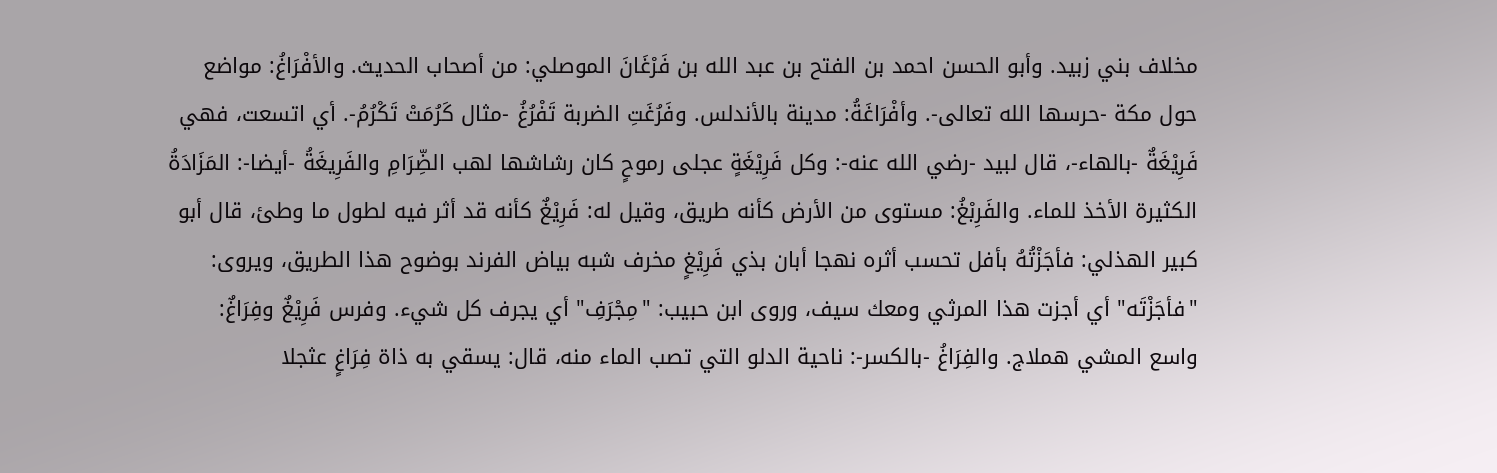مخلاف بني زبيد. وأبو الحسن احمد بن الفتح بن عبد الله بن فَرْغَانَ الموصلي: من أصحاب الحديث. والأفْرَاغُ: مواضع حول مكة -حرسها الله تعالى-. وأفْرَاغَةُ: مدينة بالأندلس. وفَرُغَتِ الضربة تَفْرُغُ -مثال كَرُمَتْ تَكْرُمُ-. أي اتسعت، فهي فَرِيْغَةٌ -بالهاء-، قال لبيد -رضي الله عنه-: وكل فَرِيْغَةٍ عجلى رموحٍ كان رشاشها لهب الضِّرَامِ والفَرِيغَةُ -أيضا-: المَزَادَةُ الكثيرة الأخذ للماء. والفَرِبْغُ: مستوى من الأرض كأنه طريق، وقيل له: فَرِيْغٌ كأنه قد أثر فيه لطول ما وطئ، قال أبو كبير الهذلي: فأجَزْتُهُ بأفل تحسب أثره نهجا أبان بذي فَرِيْغٍ مخرف شبه بياض الفرند بوضوح هذا الطريق، ويروى: "فأجَزْتَه" أي أجزت هذا المرثي ومعك سيف، وروى ابن حبيب: "مِجْرَفِ" أي يجرف كل شيء. وفرس فَرِيْغٌ وفِرَاغٌ: واسع المشي هملاج. والفِرَاغُ -بالكسر-: ناحية الدلو التي تصب الماء منه، قال: يسقي به ذاة فِرَاغٍ عثجلا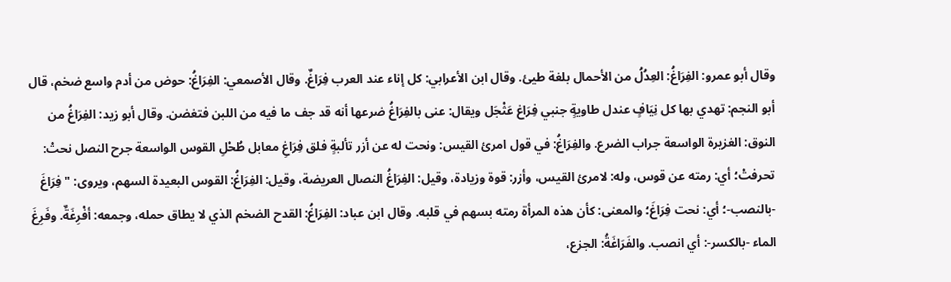وقال أبو عمرو: الفِرَاغُ: العِدُلُ من الأحمال بلغة طيئ. وقال ابن الأعرابي: كل إناء عند العرب فِرَاغٌ. وقال الأصمعي: الفِرَاغُ: حوض من أدم واسع ضخم، قال أبو النجم: تهدي بها كل نِيَافٍ عندل طاويةٍ جنبي فِرَاغ عَثْجَل ويقال: عنى بالفِرَاغُ ضرعها أنه قد جف ما فيه من اللبن فتغضن. وقال أبو زيد: الفِرَاغُ من النوق: الغزيرة الواسعة جراب الضرع. والفِرَاغُ: في قول امرئ القيس: ونحت له عن أزر تألبةٍ فلق فِرَاغِ معابل طُحْلِ القوس الواسعة جرح النصل نحتْ: تحرفتْ؛ أي: رمته عن قوس، وله: لامرئ القيس، وأزر: قوة وزيادة، وقيل: الفِرَاغُ النصال العريضة، وقيل: الفِرَاغُ: القوس البعيدة السهم، ويروى: "فِرَاغَ -بالنصب-؛ أي: نحت فِرَاغَ؛ والمعنى: كأن هذه المرأة رمته بسهم في قلبه. وقال ابن عباد: الفِرَاغُ: القدح الضخم الذي لا يطاق حمله، وجمعه: أفْرِغَةٌ. وفَرِغَ الماء -بالكسر-: أي انصب. والفَرَاغَةُ: الجزع،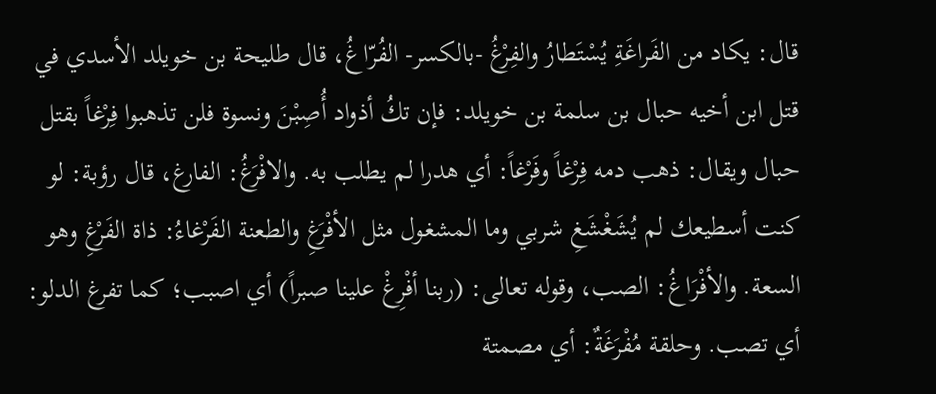قال: يكاد من الفَراغَةِ يُسْتَطارُ والفِرْغُ -بالكسر- الفُرّاغُ، قال طليحة بن خويلد الأسدي في قتل ابن أخيه حبال بن سلمة بن خويلد: فإن تكُ أذواد أُصِبْنَ ونسوة فلن تذهبوا فِرْغاً بقتل حبال ويقال: ذهب دمه فِرْغاً وفَرْغاً: أي هدرا لم يطلب به. والافْرَغُ: الفارغ، قال رؤبة: لو كنت أسطيعك لم يُشَغْشَغِ شربي وما المشغول مثل الأفْرَغِ والطعنة الفَرْغاءُ: ذاة الفَرْغِ وهو السعة. والأفْرَاغُ: الصب، وقوله تعالى: (ربنا أفْرِغْ علينا صبراً) أي اصبب؛ كما تفرغ الدلو: أي تصب. وحلقة مُفْرَغَةٌ: أي مصمتة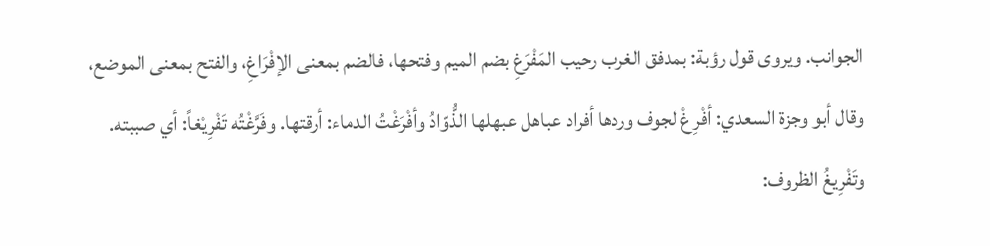الجوانب. ويروى قول رؤبة: بمدفق الغرب رحيب المَفْرَغِ بضم الميم وفتحها، فالضم بمعنى الإفْرَاغِ، والفتح بمعنى الموضع، وقال أبو وجزة السعدي: أفْرِغْ لجوف وردها أفراد عباهل عبهلها الذُّوّادُ وأفْرَغْتُ الدماء: أرقتها. وفَرَّغْتُه تَفْرِيْغاً: أي صببته. وتَفْرِيغُ الظروف: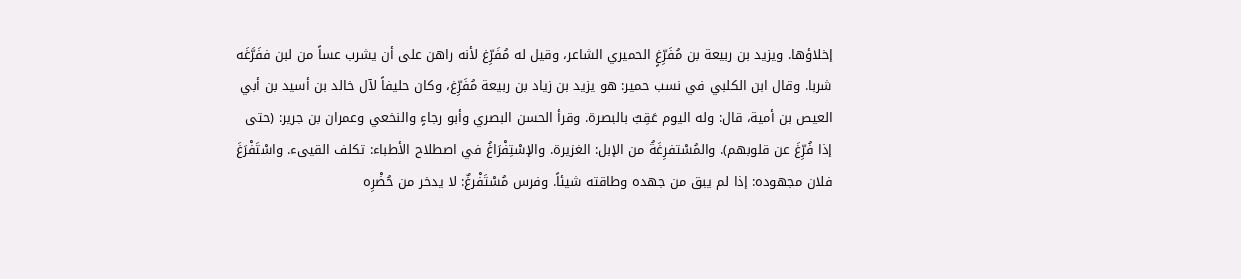إخلاؤها. ويزيد بن ربيعة بن مُفَرِّغٍ الحميري الشاعر، وقيل له مُفَرِّغ لأنه راهن على أن يشرب عساً من لبن ففَرَّغَه شربا. وقال ابن الكلبي في نسب حمير: هو يزيد بن زياد بن ربيعة مُفَرِّغ، وكان حليفاً لآل خالد بن أسيد بن أبي العيص بن أمية، قال: وله اليوم عَقِبٌ بالبصرة. وقرأ الحسن البصري وأبو رجاءٍ والنخعي وعمران بن جرير: (حتى إذا فُرِّغَ عن قلوبهم). والمُسْتفرِغَةُ من الإبل: الغزيرة. والإسْتِفْرَاغُ في اصطلاح الأطباء: تكلف القيىء. واسْتَفْرَغَ فلان مجهوده: إذا لم يبق من جهده وطاقته شيئاً. وفرس مُسْتَفْرغٌ: لا يدخر من حُضْرِه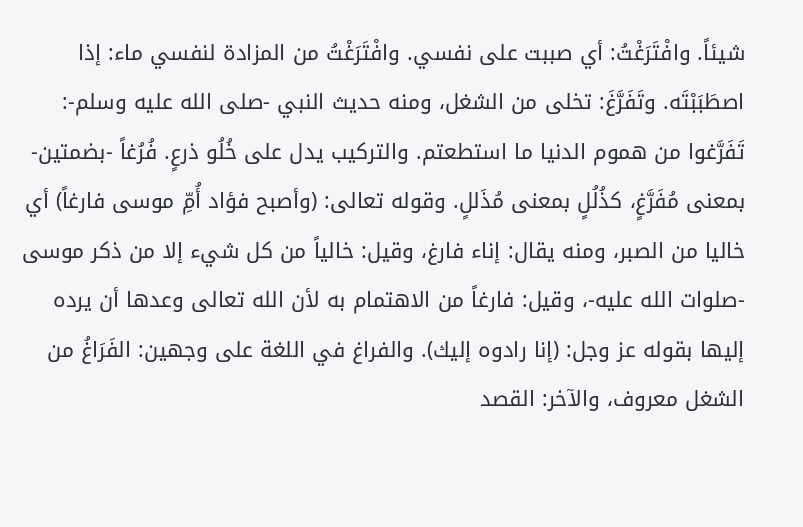شيئاً. وافْتَرَغْتُ: أي صببت على نفسي. وافْتَرَغْتُ من المزادة لنفسي ماء: إذا اصطَبَبْتَه. وتَفَرَّغَ: تخلى من الشغل، ومنه حديث النبي -صلى الله عليه وسلم-: تَفَرَّغوا من هموم الدنيا ما استطعتم. والتركيب يدل على خُلُو ذرعٍ. فُرُغاً -بضمتين- بمعنى مُفَرَّغٍ، كذُلُلٍ بمعنى مُذَللٍ. وقوله تعالى: (وأصبح فؤاد أُمِّ موسى فارغاً) أي خاليا من الصبر، ومنه يقال: إناء فارغ، وقيل: خالياً من كل شيء إلا من ذكر موسى -صلوات الله عليه-، وقيل: فارغاً من الاهتمام به لأن الله تعالى وعدها أن يرده إليها بقوله عز وجل: (إنا رادوه إليك). والفراغ في اللغة على وجهين: الفَرَاغُ من الشغل معروف، والآخر: القصد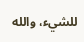للشيء، والله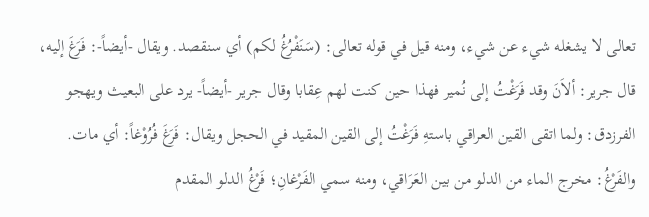تعالى لا يشغله شيء عن شيء، ومنه قيل في قوله تعالى: (سَنَفْرُغُ لكم) أي سنقصد. ويقال -أيضاً-: فَرَغَ إليه، قال جرير: ألاَنَ وقد فَرَغْتُ إلى نُمير فهذا حين كنت لهم عِقابا وقال جرير -أيضاً- يرد على البعيث ويهجو الفرزدق: ولما اتقى القين العراقي باستهِ فَرَغْتُ إلى القين المقيد في الحجل ويقال: فَرَغَ فُرُوْغاً: أي مات. والفَرْغُ: مخرج الماء من الدلو من بين العَرَاقي، ومنه سمي الفَرْغانِ؛ فَرْغُ الدلو المقدم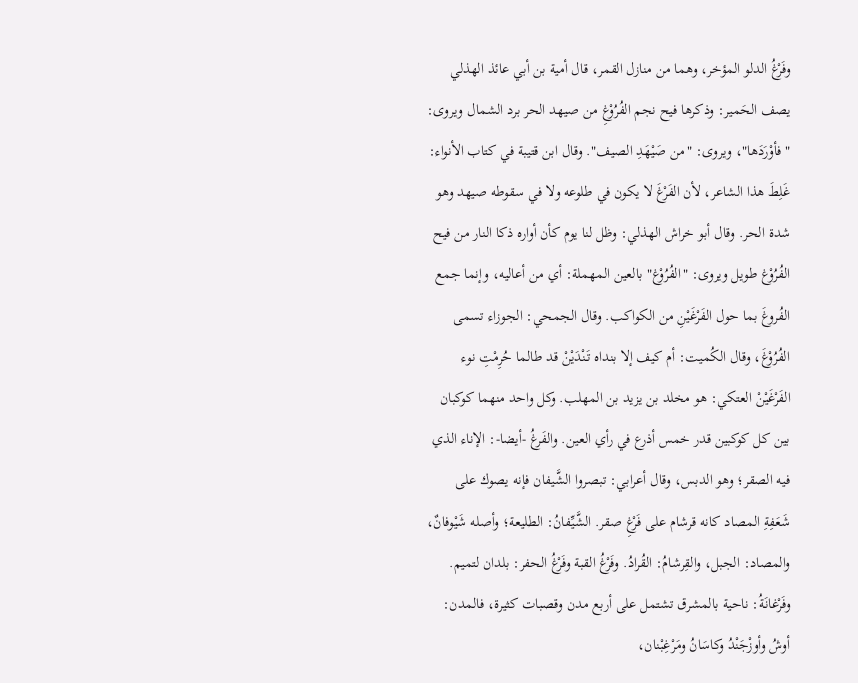وفَرْغُ الدلو المؤخر، وهما من منازل القمر، قال أمية بن أبي عائذ الهذلي يصف الحَمير: وذكرها فيح نجم الفُرُوْغِ من صيهد الحر برد الشمال ويروى: "فأوْرَدَها"، ويروى: "من صَيْهَدِ الصيف". وقال ابن قتيبة في كتاب الأنواء: غَلِطَ هذا الشاعر، لأن الفَرْغَ لا يكون في طلوعه ولا في سقوطه صيهد وهو شدة الحر. وقال أبو خراش الهذلي: وظل لنا يوم كأن أواره ذكا النار من فيح الفُرُوْغ طويل ويروى: "الفُرُوْغ" بالعين المهملة: أي من أعاليه، وإنما جمع الفُروغَ بما حول الفَرْغَيْنِ من الكواكب. وقال الجمحي: الجوزاء تسمى الفُرُوْغَ، وقال الكُميت: أم كيف إلا بنداه تَنْدَيْنْ قد طالما حُرِمْتِ نوء الفَرْغَيْنْ العتكي: هو مخلد بن يزيد بن المهلب. وكل واحد منهما كوكبان بين كل كوكبين قدر خمس أذرع في رأي العين. والفَرغُ -أيضا-: الإناء الذي فيه الصقر؛ وهو الدبس، وقال أعرابي: تبصروا الشَّيفان فإنه يصوك على شَعَفِةِ المصاد كانه قرشام على فَرْغِ صقر. الشَّيِّفانُ: الطليعة؛ وأصله شَيْوفانٌ، والمصاد: الجبل، والقِرشامُ: القُرادُ. وفَرْغُ القبة وفَرْغُ الحفر: بلدان لتميم. وفَرْغانَةُ: ناحية بالمشرق تشتمل على أربع مدن وقصبات كثيرة، فالمدن: أوشُ وأوزْجَنْدُ وكاسَانُ ومَرْغِبْنان،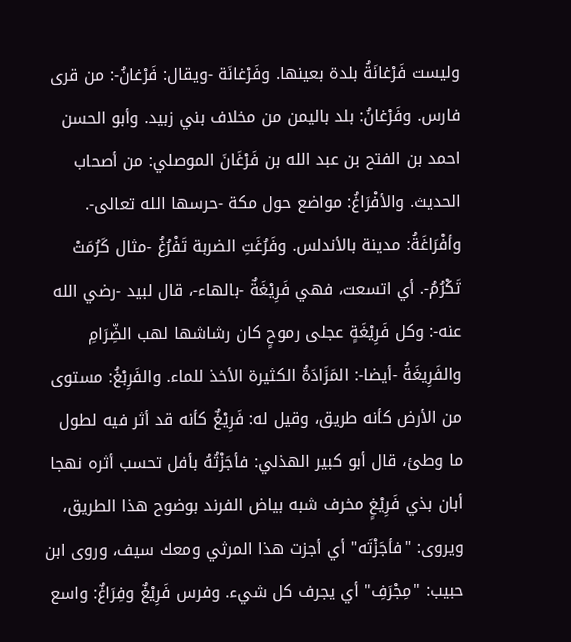وليست فَرْغانَةُ بلدة بعينها. وفَرْغانَة -ويقال: فَرْغانُ-: من قرى فارس. وفَرْغانُ: بلد باليمن من مخلاف بني زبيد. وأبو الحسن احمد بن الفتح بن عبد الله بن فَرْغَانَ الموصلي: من أصحاب الحديث. والأفْرَاغُ: مواضع حول مكة -حرسها الله تعالى-. وأفْرَاغَةُ: مدينة بالأندلس. وفَرُغَتِ الضربة تَفْرُغُ -مثال كَرُمَتْ تَكْرُمُ-. أي اتسعت، فهي فَرِيْغَةٌ -بالهاء-، قال لبيد -رضي الله عنه-: وكل فَرِيْغَةٍ عجلى رموحٍ كان رشاشها لهب الضِّرَامِ والفَرِيغَةُ -أيضا-: المَزَادَةُ الكثيرة الأخذ للماء. والفَرِبْغُ: مستوى من الأرض كأنه طريق، وقيل له: فَرِيْغٌ كأنه قد أثر فيه لطول ما وطئ، قال أبو كبير الهذلي: فأجَزْتُهُ بأفل تحسب أثره نهجا أبان بذي فَرِيْغٍ مخرف شبه بياض الفرند بوضوح هذا الطريق، ويروى: "فأجَزْتَه" أي أجزت هذا المرثي ومعك سيف، وروى ابن حبيب: "مِجْرَفِ" أي يجرف كل شيء. وفرس فَرِيْغٌ وفِرَاغٌ: واسع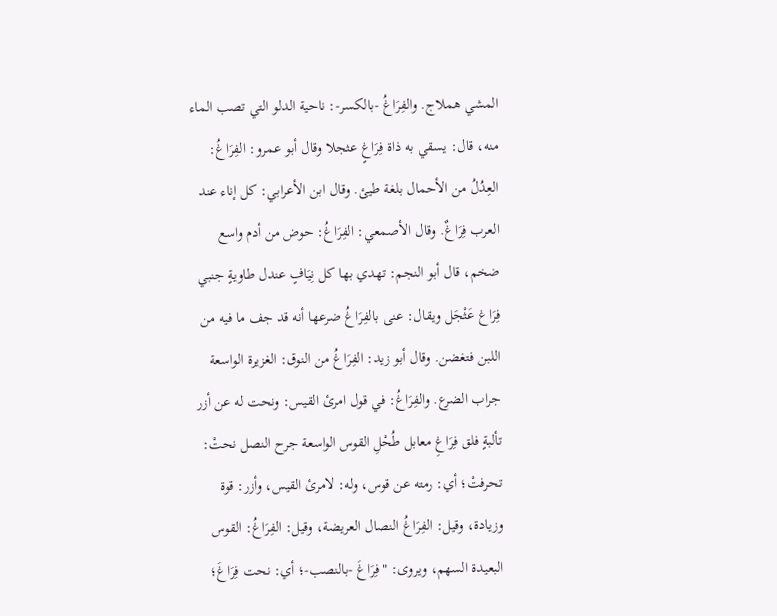المشي هملاج. والفِرَاغُ -بالكسر-: ناحية الدلو التي تصب الماء منه، قال: يسقي به ذاة فِرَاغٍ عثجلا وقال أبو عمرو: الفِرَاغُ: العِدُلُ من الأحمال بلغة طيئ. وقال ابن الأعرابي: كل إناء عند العرب فِرَاغٌ. وقال الأصمعي: الفِرَاغُ: حوض من أدم واسع ضخم، قال أبو النجم: تهدي بها كل نِيَافٍ عندل طاويةٍ جنبي فِرَاغ عَثْجَل ويقال: عنى بالفِرَاغُ ضرعها أنه قد جف ما فيه من اللبن فتغضن. وقال أبو زيد: الفِرَاغُ من النوق: الغزيرة الواسعة جراب الضرع. والفِرَاغُ: في قول امرئ القيس: ونحت له عن أزر تألبةٍ فلق فِرَاغِ معابل طُحْلِ القوس الواسعة جرح النصل نحتْ: تحرفتْ؛ أي: رمته عن قوس، وله: لامرئ القيس، وأزر: قوة وزيادة، وقيل: الفِرَاغُ النصال العريضة، وقيل: الفِرَاغُ: القوس البعيدة السهم، ويروى: "فِرَاغَ -بالنصب-؛ أي: نحت فِرَاغَ؛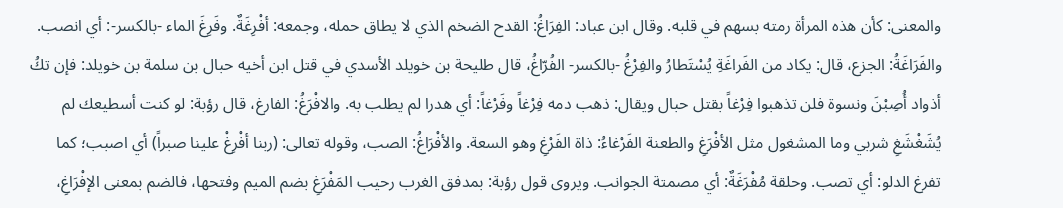والمعنى: كأن هذه المرأة رمته بسهم في قلبه. وقال ابن عباد: الفِرَاغُ: القدح الضخم الذي لا يطاق حمله، وجمعه: أفْرِغَةٌ. وفَرِغَ الماء -بالكسر-: أي انصب. والفَرَاغَةُ: الجزع، قال: يكاد من الفَراغَةِ يُسْتَطارُ والفِرْغُ -بالكسر- الفُرّاغُ، قال طليحة بن خويلد الأسدي في قتل ابن أخيه حبال بن سلمة بن خويلد: فإن تكُ أذواد أُصِبْنَ ونسوة فلن تذهبوا فِرْغاً بقتل حبال ويقال: ذهب دمه فِرْغاً وفَرْغاً: أي هدرا لم يطلب به. والافْرَغُ: الفارغ، قال رؤبة: لو كنت أسطيعك لم يُشَغْشَغِ شربي وما المشغول مثل الأفْرَغِ والطعنة الفَرْغاءُ: ذاة الفَرْغِ وهو السعة. والأفْرَاغُ: الصب، وقوله تعالى: (ربنا أفْرِغْ علينا صبراً) أي اصبب؛ كما تفرغ الدلو: أي تصب. وحلقة مُفْرَغَةٌ: أي مصمتة الجوانب. ويروى قول رؤبة: بمدفق الغرب رحيب المَفْرَغِ بضم الميم وفتحها، فالضم بمعنى الإفْرَاغِ،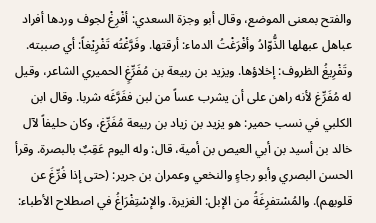والفتح بمعنى الموضع، وقال أبو وجزة السعدي: أفْرِغْ لجوف وردها أفراد عباهل عبهلها الذُّوّادُ وأفْرَغْتُ الدماء: أرقتها. وفَرَّغْتُه تَفْرِيْغاً: أي صببته. وتَفْرِيغُ الظروف: إخلاؤها. ويزيد بن ربيعة بن مُفَرِّغٍ الحميري الشاعر، وقيل له مُفَرِّغ لأنه راهن على أن يشرب عساً من لبن ففَرَّغَه شربا. وقال ابن الكلبي في نسب حمير: هو يزيد بن زياد بن ربيعة مُفَرِّغ، وكان حليفاً لآل خالد بن أسيد بن أبي العيص بن أمية، قال: وله اليوم عَقِبٌ بالبصرة. وقرأ الحسن البصري وأبو رجاءٍ والنخعي وعمران بن جرير: (حتى إذا فُرِّغَ عن قلوبهم). والمُسْتفرِغَةُ من الإبل: الغزيرة. والإسْتِفْرَاغُ في اصطلاح الأطباء: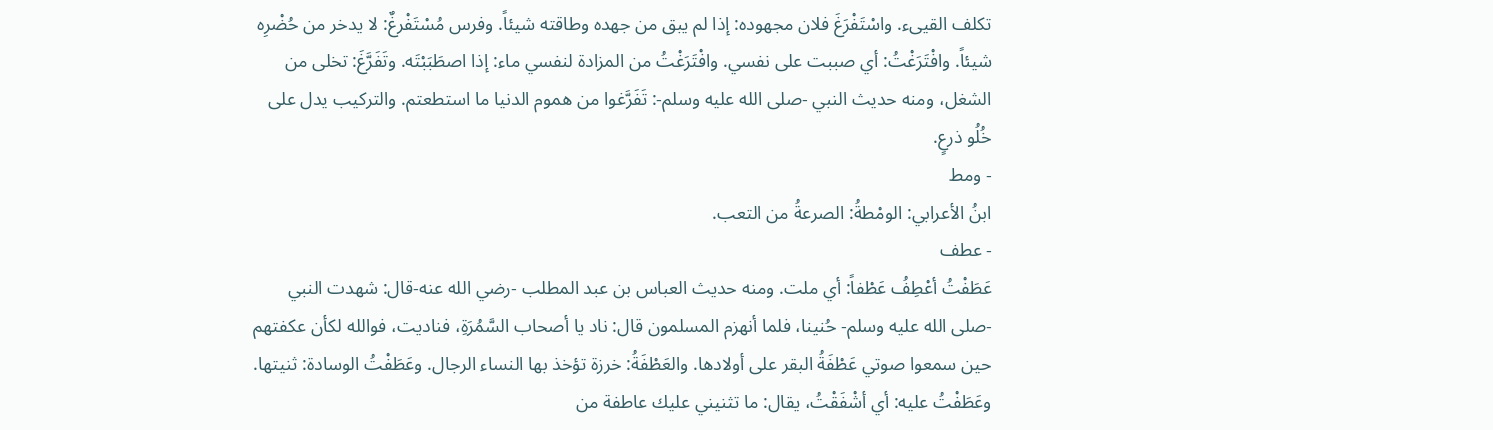تكلف القيىء. واسْتَفْرَغَ فلان مجهوده: إذا لم يبق من جهده وطاقته شيئاً. وفرس مُسْتَفْرغٌ: لا يدخر من حُضْرِه شيئاً. وافْتَرَغْتُ: أي صببت على نفسي. وافْتَرَغْتُ من المزادة لنفسي ماء: إذا اصطَبَبْتَه. وتَفَرَّغَ: تخلى من الشغل، ومنه حديث النبي -صلى الله عليه وسلم-: تَفَرَّغوا من هموم الدنيا ما استطعتم. والتركيب يدل على خُلُو ذرعٍ.
- ومط
ابنُ الأعرابي: الومْطةُ: الصرعةُ من التعب.
- عطف
عَطَفْتُ أعْطِفُ عَطْفاً: أي ملت. ومنه حديث العباس بن عبد المطلب -رضي الله عنه-قال: شهدت النبي -صلى الله عليه وسلم- حُنينا، فلما أنهزم المسلمون قال: ناد يا أصحاب السَّمُرَةِ، فناديت، فوالله لكأن عكفتهم حين سمعوا صوتي عَطْفَةُ البقر على أولادها. والعَطْفَةُ: خرزة تؤخذ بها النساء الرجال. وعَطَفْتُ الوسادة: ثنيتها. وعَطَفْتُ عليه: أي أشْفَقْتُ، يقال: ما تثنيني عليك عاطفة من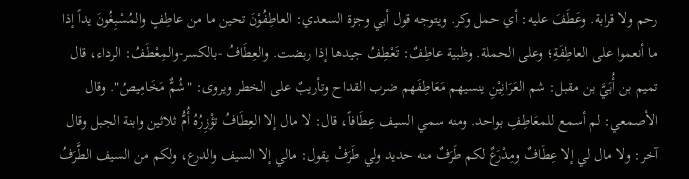رحم ولا قرابة. وعَطَفَ عليه: أي حمل وكر. ويتوجه قول أبي وجزة السعدي: العاطِفُوْنَ تحين ما من عاطِفٍ والمُسْبِغُونَ يداً إذا ما أنعموا على العاطِفَةِ؛ وعلى الحملة. وظبية عاطِفٌ: تَعْطِفُ جيدها إذا ربضت. والعِطَافُ -بالكسر-والمِعْطَفُ: الرداء، قال تميم بن أُبَيَّ بن مقبل: شم العَرَانِيْنِ ينسيهم مَعَاطِفَهم ضرب القداح وتأريبٌ على الخطر ويروى: "شُمٌّ مَخَامِيصُ". وقال الأصمعي: لم أسمع للمعَاطِفِ بواحد. ومنه سمي السيف عِطَافاً، قال: لا مال إلا العِطَافُ تؤْزِرُهُ أُمُّ ثلاثين وابنة الجبل وقال آخر: ولا مال لي إلا عِطَافٌ ومِدْرَعٌ لكم طَرَفٌ منه حديد ولي طَرَفْ يقول: مالي إلا السيف والدرع، ولكم من السيف الطَّرَفُ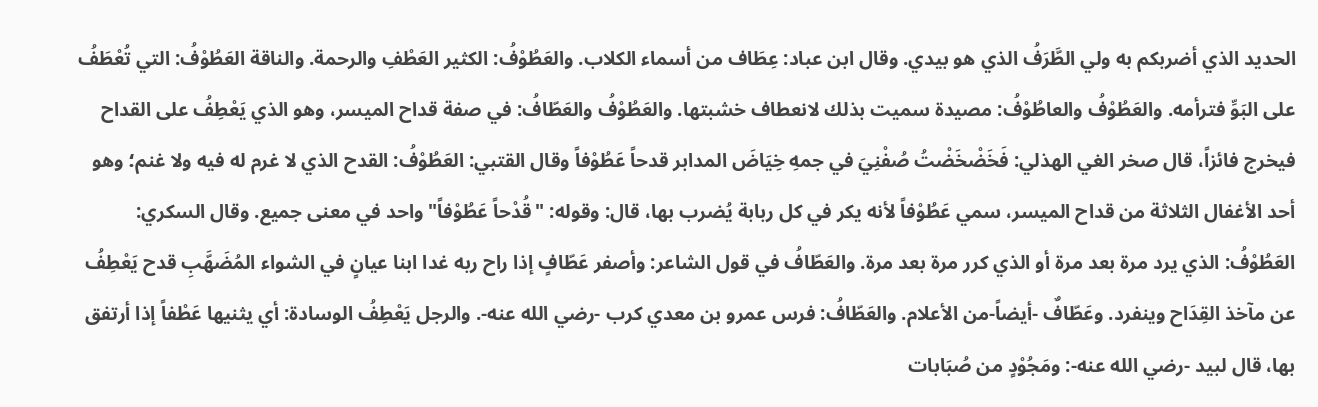الحديد الذي أضربكم به ولي الطَّرَفُ الذي هو بيدي. وقال ابن عباد: عِطَاف من أسماء الكلاب. والعَطُوْفُ: الكثير العَطْفِ والرحمة. والناقة العَطُوْفُ: التي تُعْطَفُ على البَوِّ فترأمه. والعَطُوْفُ والعاطُوْفُ: مصيدة سميت بذلك لانعطاف خشبتها. والعَطُوْفُ والعَطّافُ: في صفة قداح الميسر، وهو الذي يَعْطِفُ على القداح فيخرج فائزاً، قال صخر الغي الهذلي: فَخَضْخَضْتُ صُفْنِيَ في جمهِ خِيَاضَ المدابر قدحاً عَطُوْفاً وقال القتبي: العَطُوْفُ: القدح الذي لا غرم له فيه ولا غنم؛ وهو أحد الأغفال الثلاثة من قداح الميسر، سمي عَطُوْفاً لأنه يكر في كل ربابة يُضرب بها، قال: وقوله: "قُدْحاً عَطُوْفاً" واحد في معنى جميع. وقال السكري: العَطُوْفُ: الذي يرد مرة بعد مرة أو الذي كرر مرة بعد مرة. والعَطّافُ في قول الشاعر: وأصفر عَطّافٍ إذا راح ربه غدا ابنا عيانٍ في الشواء المُضَهَّبِ قدح يَعْطِفُ عن مآخذ القِدَاح وينفرد. وعَطّافٌ -أيضاً-من الأعلام. والعَطّافُ: فرس عمرو بن معدي كرب -رضي الله عنه-. والرجل يَعْطِفُ الوسادة: أي يثنيها عَطْفاً إذا أرتفق بها، قال لبيد -رضي الله عنه-: ومَجُوْدٍ من صُبَابات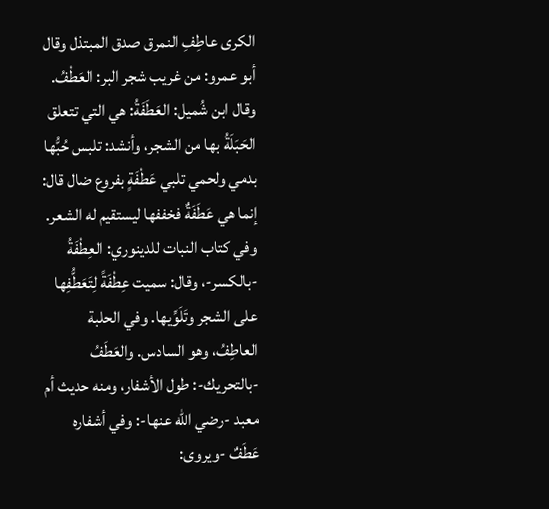الكرى عاطِفِ النمرق صدق المبتذل وقال أبو عمرو: من غريب شجر البر: العَطْفُ. وقال ابن شُميل: العَطَفَةُ: هي التي تتعلق الحَبَلَةُ بها من الشجر، وأنشد: تلبس حُبُّها بدمي ولحمي تلبي عَطْفَةٍ بفروع ضال قال: إنما هي عَطَفَةٌ فخففها ليستقيم له الشعر. وفي كتاب النبات للدينوري: العِطْفَةُ -بالكسر-، وقال: سميت عِطْفَةً لِتَعَطُّفِها على الشجر وتَلَوِّيها. وفي الحلبة العاطِفُ، وهو السادس. والعَطَفُ -بالتحريك-: طول الأشفار، ومنه حديث أم معبد -رضي الله عنها-: وفي أشفاره عَطَفٌ -ويروى: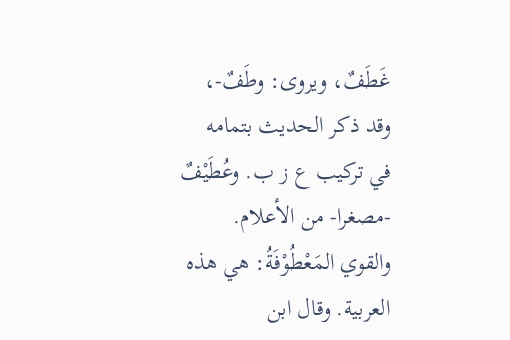غَطَفٌ، ويروى: وطَفٌ-، وقد ذكر الحديث بتمامه في تركيب ع ز ب. وعُطَيْفٌ -مصغرا- من الأعلام. والقوي المَعْطُوْفَةُ: هي هذه العربية. وقال ابن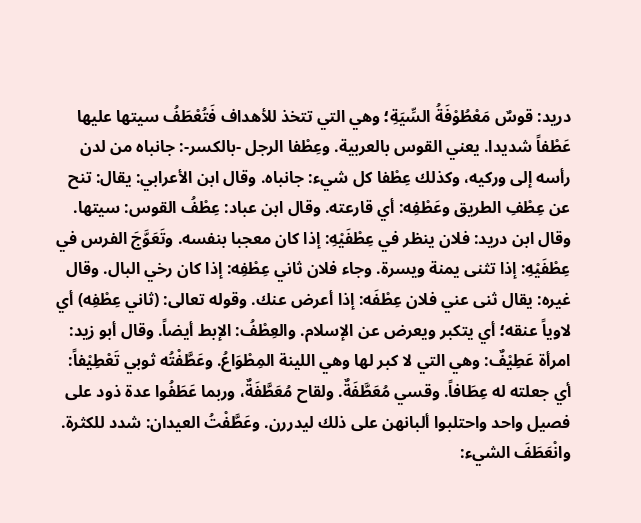دريد: قوسٌ مَعْطُوْفَةُ السِّيَةِ؛ وهي التي تتخذ للأهداف فَتُعْطَفُ سيتها عليها عَطْفاً شديدا. يعني القوس بالعربية. وعِطْفا الرجل -بالكسر-: جانباه من لدن رأسه إلى وركيه، وكذلك عِطْفا كل شيء: جانباه. وقال ابن الأعرابي: يقال: تنح عن عِطْفِ الطريق وعَطْفِه: أي قارعته. وقال ابن عباد: عِطْفُ القوس: سيتها. وقال ابن دريد: فلان ينظر في عِطْفَيْهِ: إذا كان معجبا بنفسه. وتَعَوَّجَ الفرس في عِطْفَيْهِ: إذا تثنى يمنة ويسرة. وجاء فلان ثاني عِطْفِه: إذا كان رخي البال. وقال غيره: يقال ثنى عني فلان عِطْفَه: إذا أعرض عنك. وقوله تعالى: (ثاني عِطْفِه) أي لاوياً عنقه؛ أي يتكبر ويعرض عن الإسلام. والعِطْفُ: الإبط أيضاً. وقال أبو زيد: امرأة عَطِيْفٌ: وهي التي لا كبر لها وهي اللينة المِطْوَاعُ. وعَطَّفْتُه ثوبي تَعْطِيْفاً: أي جعلته له عِطَافاً. وقسي مُعَطَّفَةٌ. ولقاح مُعَطَّفَةٌ، وربما عَطَفُوا عدة ذود على فصيل واحد واحتلبوا ألبانهن على ذلك ليدررن. وعَطَّفْتُ العيدان: شدد للكثرة. وانْعَطَفَ الشيء: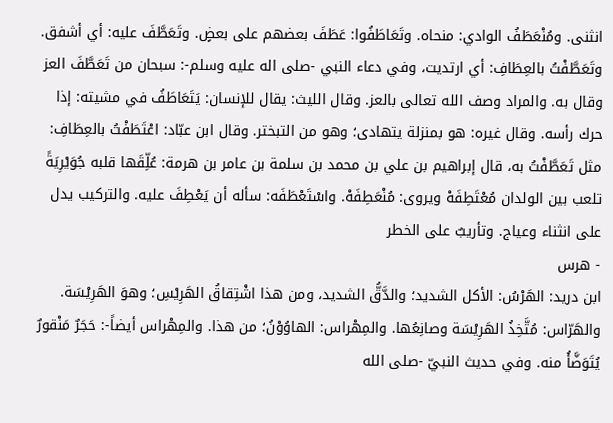انثنى. ومُنْعَطَفُ الوادي: منحاه. وتَعَاطَفُوا: عَطَفَ بعضهم على بعضٍ. وتَعَطَّفَ عليه: أي أشفق. وتَعَطَّفْتُ بالعِطَافِ: أي ارتديت، وفي دعاء النبي -صلى اله عليه وسلم-: سبحان من تَعَطَّفَ العز وقال به. والمراد وصف الله تعالى بالعز. وقال الليث: يقال للإنسان: يَتَعَاطَفُ في مشيته: إذا حرك رأسه. وقال غيره: هو بمنزلة يتهادى؛ وهو من التبختر. وقال ابن عبّاد: اعْتَطَفْتُ بالعِطَافِ: مثل تَعَطَّفْتُ به، قال إبراهيم بن علي بن محمد بن سلمة بن عامر بن هرمة: عُلِّقَها قلبه جُوَيْرِيَةً تلعب بين الولدان مُعْتَطِفَهْ ويروى: مُنْعَطِفَهْ. واسْتَعْطَفَه: سأله أن يَعْطِفَ عليه. والتركيب يدل على انثناء وعياج. وتأريبٌ على الخطر
- هرس
ابن دريد: الهَرْسُ: الأكل الشديد؛ والدَّقُّ الشديد، ومن هذا اشْتِقاقُ الهَرِيْسِ؛ وهوَ الهَرِيْسَة. والهَرّاس: مُتَّخِذُ الهَرِيْسَة وصانِعُها. والمِهْراس: الهاوُوْنُ؛ من هذا. والمِهْراس أيضاً-: حَجَرٌ مَنْقورٌ يُتَوَضَّأُ منه. وفي حديث النبيّ -صلى الله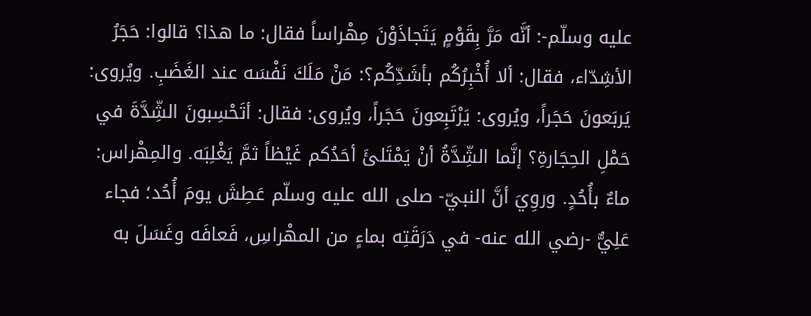عليه وسلّم-: أنَّه مَرَّ بِقَوْمٍ يَتَجاذَوْنَ مِهْراساً فقال: ما هذا؟ قالوا: حَجَرُ الأشِدّاء، فقال: ألا أُخْبِرُكُم بأشَدِّكُم؟: مَنْ مَلَكَ نَفْسَه عند الغَضَبِ. ويُروى: يَربَعونَ حَجَراً، ويُروى: يَرْتَبِعونَ حَجَراً، ويُروى: فقال: أتَحْسِبونَ الشِّدَّةَ في حَمْلِ الحِجَارةِ؟ إنَّما الشِّدَّةُ أنْ يَمْتَلئَ أحَدُكم غَيْظاً ثمَّ يَغْلِبَه. والمِهْراس: ماءٌ بأُحُدٍ. وروِيَ أنَّ النبيّ- صلى الله عليه وسلّم عَطِشَ يومَ أُحُد؛ فجاء عَلِيٌّ -رضي الله عنه- في دَرَقَتِه بماءٍ من المهْراسِ، فَعافَه وغَسَلَ به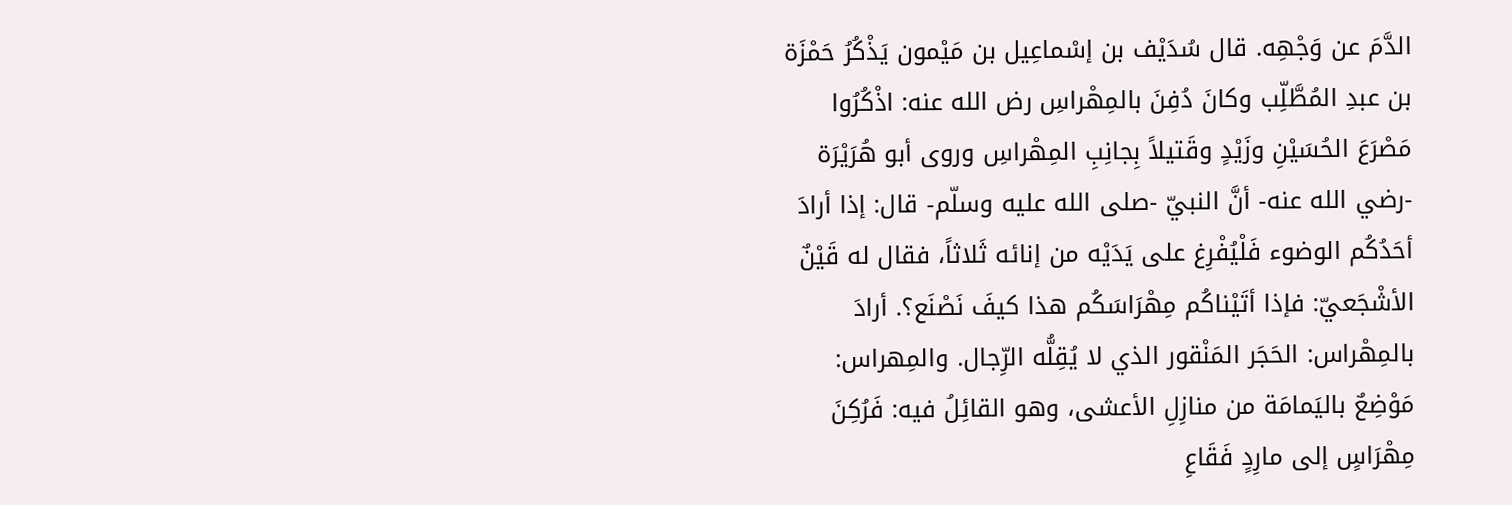الدَّمَ عن وَجْهِه. قال سُدَيْف بن إسْماعِيل بن مَيْمون يَذْكُرُ حَمْزَة بن عبدِ المُطَّلِّب وكانَ دُفِنَ بالمِهْراسِ رض الله عنه: اذْكُرُوا مَصْرَعَ الحُسَيْنِ وزَيْدٍ وقَتيلاً بِجانِبِ المِهْراسِ وروى أبو هُرَيْرَة -رضي الله عنه- أنَّ النبيّ -صلى الله عليه وسلّم- قال: إذا أرادَ أحَدُكُم الوضوء فَلْيُفْرِغ على يَدَيْه من إنائه ثَلاثاً، فقال له قَيْنٌ الأشْجَعيّ: فإذا أتَيْناكُم مِهْرَاسَكُم هذا كيفَ نَصْنَع؟. أرادَ بالمِهْراس: الحَجَر المَنْقور الذي لا يُقِلُّه الرِّجال. والمِهراس: مَوْضِعٌ باليَمامَة من منازِلِ الأعشى، وهو القائِلُ فيه: فَرُكِنَ مِهْرَاسٍ إلى مارِدٍ فَقَاعِ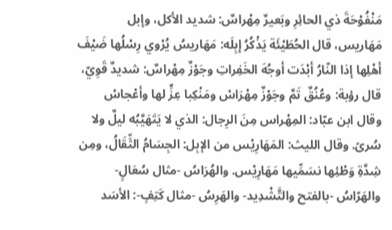مَنْفُوْحَةَ ذي الحائِرِ وبَعيرٌ مِهْراسٌ: شديد الأكل، وإبل مَهَاريس، قال الحُطَيْئَة يَذْكُرُ إبِلَه: مَهَاريسُ يُرْوي رِسْلُها ضَيْفَ أهْلِها إذا النّارُ أبْدَت أوجُهَ الخَفِراتِ وجَوْزٌ مِهْراسٌ: شديدٌ قَوِيّ، قال رؤبة: وعُنُقٌ تَمَّ وجَوْزٌ مِهْرَاسْ ومَنْكِبا عِزٍّ لها وأعْجاسْ وقال ابن عبّاد: المِهْراس مِنَ الرِجال: الذي لا يَتَهَيَّبُه ليلٌ ولا سُرىً. وقال الليث: المَهَارِيْس من الإبِل: الجِسَامُ الثِّقَالُ، ومِن شِدَّةِ وَطْئِها نسَمِّيها مَهَارِيْس. والهُرَاسُ -مثال سُعَالٍ- والهَرّاسُ -بالفتح والتَّشْدِيد- والهَرِسُ -مثال كَتِفٍ-: الأسَد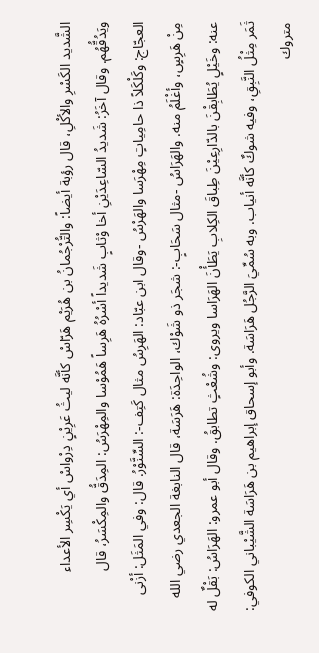الشَّديد الكَسْرِ والأكْلِ، قال رؤبة أيضاً: والتُّرْجُمانُ بن هُرَيْم هَرّاسْ كأنَّه ليثُ عَرِيْنٍ دِرْواسْ أي يَكْسِر الأعداء ويَدُقُّهُم. وقال آخَرُ: شَديدُ السّاعِدَيْنِ أخا وْثابٍ شَديداً أسْرُهُ هَرِساً هَمُوْسا والمِهْرَسُ: المِدَقُّ والمِكْسَرُ، قال العجّاج: وكَلْكَلاً ذا حامِياتٍ مِهْرَسا والهَرْسُ -وقال ابن عبّاد: الهَرِسُ مثال كَتِف-: السِّنَّوْرُ. قال: وفي المَثَل: أزْنى مِنْ هَرِسٍ، وأغْلَمُ منه. والهَرَاسُ -مثال سَحَابٍ-: شجَر ذو شَوْك، الواحِدَة: هَرَسَة، قال النابغة الجعدي رضي الله عنه: وخَيْلٍ يُطَابِقْنَ بالدّارِعِيْنَ طِباقَ الكِلابِ يَطَأْنَ الهَرَاسا ويروى: وشُعْثٍ تطابقُ. وقال أبو عمرو: الهَرَاسُ: بَقْلٌ له ثَمَر مِثْلُ النَّبِقِ، وفيه شوكٌ كأنَّه أنياب. وبه سُمِّيَ الرَّجُل هَرَاسَة. وأبو إسحاق إبراهيم بن هَرَاسَة الشَّيْباني الكوفي: متروك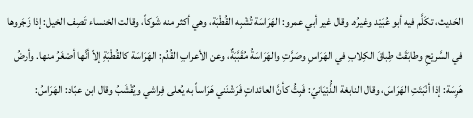الحَديث، تكَلَّم فيه أبو عُبَيْد وغيرُه. وقال غير أبي عمرو: الهَرَاسَة تُشْبِه القُطْبَة، وهي أكثر منه شَوكاً، وقالت الخنساء تَصِف الخيل: إذا زَجَروها في السَّريْحِ وطابَقَتْ طِباقَ الكِلابِ في الهَرَاسِ وصَرَّتِ والهَرَاسَةُ مُقَبَّبَةٌ، وعن الأعرابِ القُدُم: الهَرَاسَة كالقُطْبَةِ إلاّ أنَّها أصْغَرُ منها. وأرضُ هَرِسَة: إذا أنْبَتَتِ الهَرَاسَ، وقال النابغة الذُّبْيَانيّ: فَبِتُّ كأنَّ العائداتٍ فَرَشْنَني هَرَاساً به يُعلى فِراشي ويُقْشَبُ وقال ابن عبّاد: الهَرَاسُ: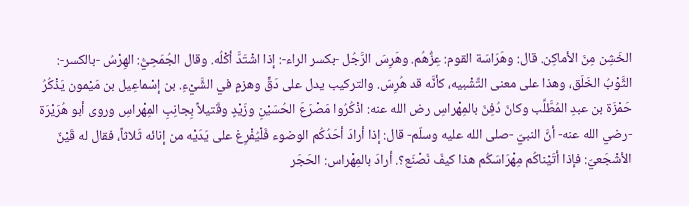الخَشِن مِنَ الأماكِن. قال: وهَرَاسَة القوم: عِزُّهُم. وهَرِسَ الرَّجُل -بكسر الراء-: إذا اشْتَدَّ أكْلُه. وقال الجُمَحِيُّ: الهِرْسُ -بالكسر-: الثَّوْبُ الخَلَق، وهذا على معنى التَّشْبيه، كأنَّه قد هُرِسَ. والتركيب يدل على دَقٍّ وهزمٍ في الشَّيْءِ. بن إسْماعِيل بن مَيْمون يَذْكُرُ حَمْزَة بن عبدِ المُطَّلِّب وكانَ دُفِنَ بالمِهْراسِ رض الله عنه: اذْكُرُوا مَصْرَعَ الحُسَيْنِ وزَيْدٍ وقَتيلاً بِجانِبِ المِهْراسِ وروى أبو هُرَيْرَة -رضي الله عنه- أنَّ النبيّ -صلى الله عليه وسلّم- قال: إذا أرادَ أحَدُكُم الوضوء فَلْيُفْرِغ على يَدَيْه من إنائه ثَلاثاً، فقال له قَيْنٌ الأشْجَعيّ: فإذا أتَيْناكُم مِهْرَاسَكُم هذا كيفَ نَصْنَع؟. أرادَ بالمِهْراس: الحَجَر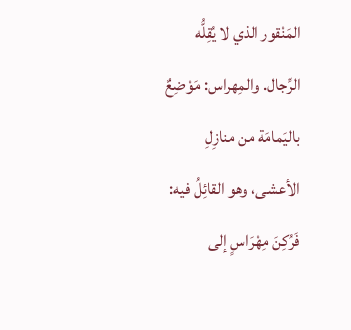المَنْقور الذي لا يُقِلُّه الرِّجال. والمِهراس: مَوْضِعٌ باليَمامَة من منازِلِ الأعشى، وهو القائِلُ فيه: فَرُكِنَ مِهْرَاسٍ إلى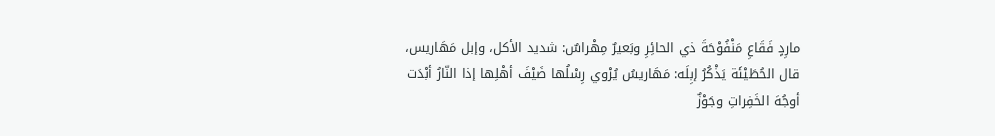مارِدٍ فَقَاعِ مَنْفُوْحَةَ ذي الحائِرِ وبَعيرٌ مِهْراسٌ: شديد الأكل، وإبل مَهَاريس، قال الحُطَيْئَة يَذْكُرُ إبِلَه: مَهَاريسُ يُرْوي رِسْلُها ضَيْفَ أهْلِها إذا النّارُ أبْدَت أوجُهَ الخَفِراتِ وجَوْزٌ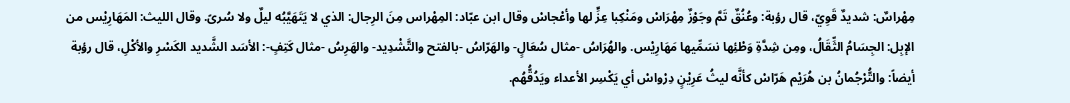مِهْراسٌ: شديدٌ قَوِيّ، قال رؤبة: وعُنُقٌ تَمَّ وجَوْزٌ مِهْرَاسْ ومَنْكِبا عِزٍّ لها وأعْجاسْ وقال ابن عبّاد: المِهْراس مِنَ الرِجال: الذي لا يَتَهَيَّبُه ليلٌ ولا سُرىً. وقال الليث: المَهَارِيْس من الإبِل: الجِسَامُ الثِّقَالُ، ومِن شِدَّةِ وَطْئِها نسَمِّيها مَهَارِيْس. والهُرَاسُ -مثال سُعَالٍ- والهَرّاسُ -بالفتح والتَّشْدِيد- والهَرِسُ -مثال كَتِفٍ-: الأسَد الشَّديد الكَسْرِ والأكْلِ، قال رؤبة أيضاً: والتُّرْجُمانُ بن هُرَيْم هَرّاسْ كأنَّه ليثُ عَرِيْنٍ دِرْواسْ أي يَكْسِر الأعداء ويَدُقُّهُم.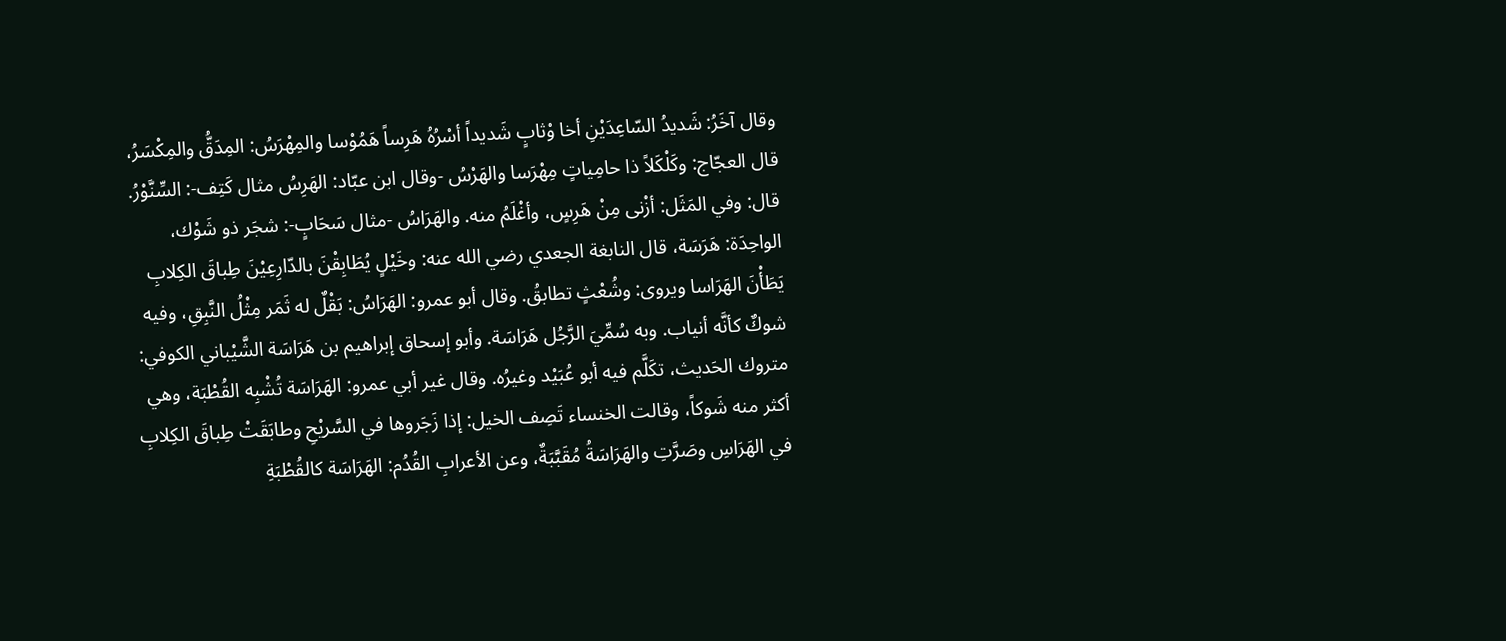وقال آخَرُ: شَديدُ السّاعِدَيْنِ أخا وْثابٍ شَديداً أسْرُهُ هَرِساً هَمُوْسا والمِهْرَسُ: المِدَقُّ والمِكْسَرُ، قال العجّاج: وكَلْكَلاً ذا حامِياتٍ مِهْرَسا والهَرْسُ -وقال ابن عبّاد: الهَرِسُ مثال كَتِف-: السِّنَّوْرُ. قال: وفي المَثَل: أزْنى مِنْ هَرِسٍ، وأغْلَمُ منه. والهَرَاسُ -مثال سَحَابٍ-: شجَر ذو شَوْك، الواحِدَة: هَرَسَة، قال النابغة الجعدي رضي الله عنه: وخَيْلٍ يُطَابِقْنَ بالدّارِعِيْنَ طِباقَ الكِلابِ يَطَأْنَ الهَرَاسا ويروى: وشُعْثٍ تطابقُ. وقال أبو عمرو: الهَرَاسُ: بَقْلٌ له ثَمَر مِثْلُ النَّبِقِ، وفيه شوكٌ كأنَّه أنياب. وبه سُمِّيَ الرَّجُل هَرَاسَة. وأبو إسحاق إبراهيم بن هَرَاسَة الشَّيْباني الكوفي: متروك الحَديث، تكَلَّم فيه أبو عُبَيْد وغيرُه. وقال غير أبي عمرو: الهَرَاسَة تُشْبِه القُطْبَة، وهي أكثر منه شَوكاً، وقالت الخنساء تَصِف الخيل: إذا زَجَروها في السَّريْحِ وطابَقَتْ طِباقَ الكِلابِ في الهَرَاسِ وصَرَّتِ والهَرَاسَةُ مُقَبَّبَةٌ، وعن الأعرابِ القُدُم: الهَرَاسَة كالقُطْبَةِ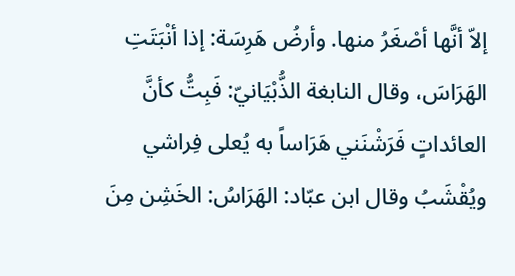إلاّ أنَّها أصْغَرُ منها. وأرضُ هَرِسَة: إذا أنْبَتَتِ الهَرَاسَ، وقال النابغة الذُّبْيَانيّ: فَبِتُّ كأنَّ العائداتٍ فَرَشْنَني هَرَاساً به يُعلى فِراشي ويُقْشَبُ وقال ابن عبّاد: الهَرَاسُ: الخَشِن مِنَ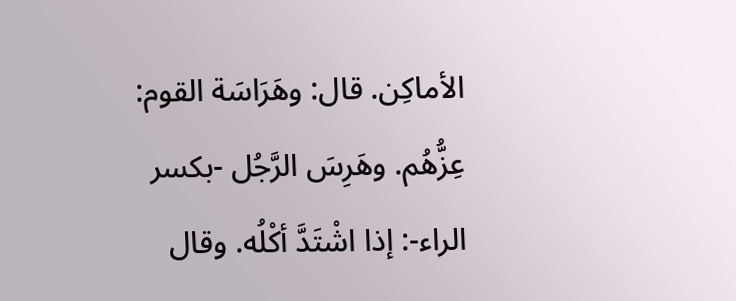الأماكِن. قال: وهَرَاسَة القوم: عِزُّهُم. وهَرِسَ الرَّجُل -بكسر الراء-: إذا اشْتَدَّ أكْلُه. وقال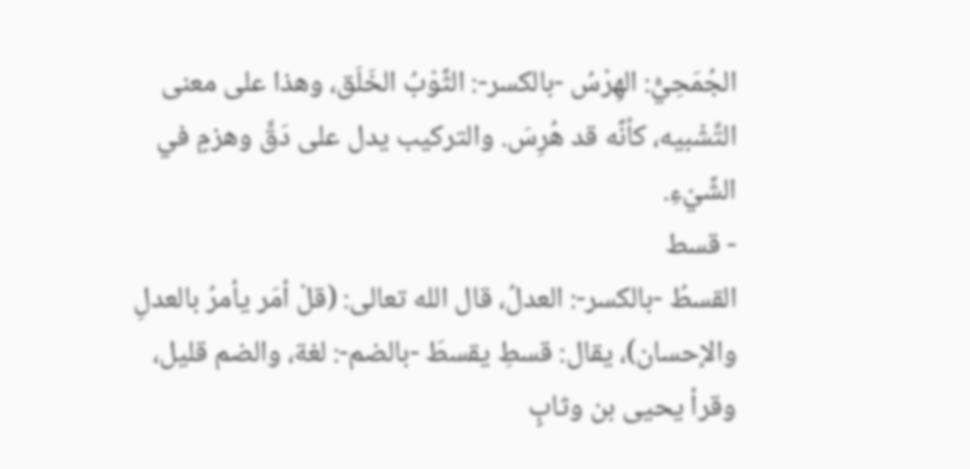الجُمَحِيُّ: الهِرْسُ -بالكسر-: الثَّوْبُ الخَلَق، وهذا على معنى التَّشْبيه، كأنَّه قد هُرِسَ. والتركيب يدل على دَقٍّ وهزمٍ في الشَّيْءِ.
- قسط
القسطُ -بالكسر-: العدلُ، قال الله تعالى: (قلْ أمَر يأمرُ بالعدلِ والإحسان)، يقال: قسطِ يقسطَ -بالضم-: لغة، والضم قليل، وقرأ يحيى بن وثابٍ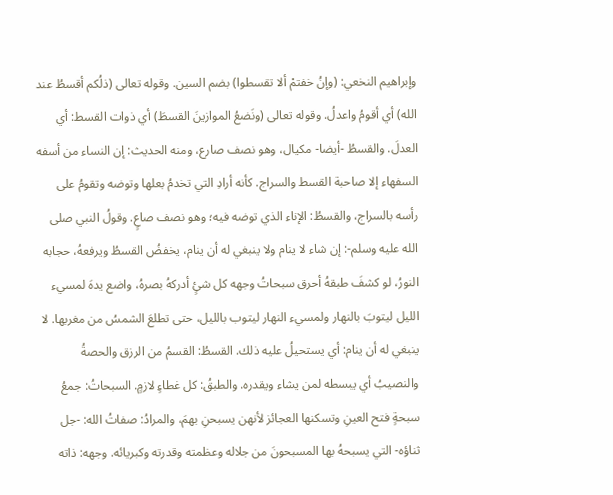وإبراهيم النخعي: (وإنُ خفتمْ ألا تقسطوا) بضم السين. وقوله تعالى (ذلُكم أقسطُ عند الله) أي أقومُ واعدلُ. وقوله تعالى (ونَضعُ الموازينَ القسطَ) أي ذوات القسط: أي العدلَ. والقسطُ -أيضا- مكيال، وهو نصف صارع، ومنه الحديث: إن النساء من أسفه السفهاء إلا صاحبة القسط والسراج. كأنه أرادِ التي تخدمُ بعلها وتوضه وتقومُ على رأسه بالسراج، والقسطُ: الإناء الذي توضه فيه؛ وهو نصف صاعٍ. وقولُ النبي صلى الله عليه وسلم-: إن شاء لا ينام ولا ينبغي له أن ينام، يخفضُ القسطُ ويرفعهُ، حجابه النورُ، لو كشفَ طبقهُ أحرق سبحاتُ وجهه كل شئٍ أدركهُ بصرهُ، واضع يدهَ لمسيء الليل ليتوبَ بالنهار ولمسيء النهار ليتوب بالليل، حتى تطلعَ الشمسُ من مغربها. لا ينبغي له أن ينام: أي يستحيلُ عليه ذلك. القسطُ: القسمُ من الرزق والحصةُ والنصيبُ أي يبسطه لمن يشاء ويقدره. والطبقُ: كل غطاءٍ لازمٍ. السبحاتُ: جمعُ سبحةٍ فتح العينِ وتسكنها العجائز لأنهن يسبحنِ بهمَ، والمرادُ: صفاتُ الله: -جل ثناؤه- التي يسبحهُ بها المسبحونَ من جلاله وعظمته وقدرته وكبريائه. وجهه: ذاته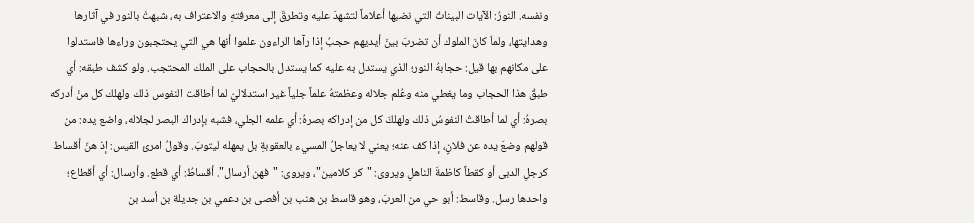ونفسه. النورُ: الآيات البيناتُ التي نضبها أعلاماً لتشهدَ عليه وتطرقَ إلى معرفتهِ والاعتراف به، شبهتْ بالنور في آثارها وهدايتها، ولماَ كانَ الملوك أن تضربَ بينَ أيديهم حجبُ إذا رآها الراءون علموا أنها هي التي يحتجبون وراءها فاستدلوا على مكانهم بها قيل: حجابهُ النور؛ الذي يستدل به عليه كما يستدل بالحجاب على الملك المحتجب. ولو كشف طبقه: أي طبقُ هذا الحجاب وما يغطي منه وعُلم جلاله وعظمتهُ علماً جلياً غير استدلاليّ لما أطاقت النفوس ذلك ولهلك كل منْ أدركه بصرهُ: أي لما أطاقتُ النفوسُ ذلك ولهلكَ كل من إدراكه بصرهُ: أي علمه الجلي، فشبه بإدراك البصر لجلاله، واضع يده: من قولهم وضعَ يده عن فلانٍ، إذا كف عنه؛ يعني لا يعاجلُ المسيء بالعقوبةِ بل يمهله ليتوبَ. وقولُ امرئ القيس: إذ هنّ أقساط كرجلِ الدبى أو كقطاً كاظمةَ الناهلِ ويروى: "كر كلامين"، ويروى: "فهن أرسال". أقساطُ: أي قطع. وأرسال: أي أقطاع؛ واحدها رسل. وقاسط: أبو حي من العربَ، وهو قاسط بن هنب بن أفصى بن دعمي بن جديلة بن أسد بن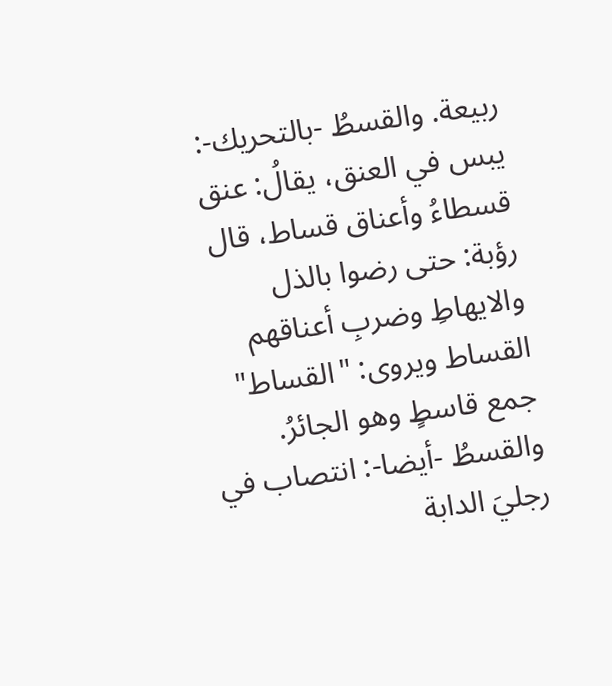ربيعة. والقسطُ -بالتحريك-: يبس في العنق، يقالُ: عنق قسطاءُ وأعناق قساط، قال رؤبة: حتى رضوا بالذل والايهاطِ وضربِ أعناقهم القساط ويروى: "القساط" جمع قاسطٍ وهو الجائرُ. والقسطُ -أيضا-: انتصاب في رجليَ الدابة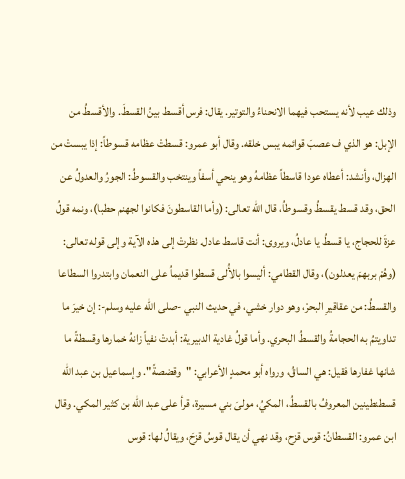وذلك عيب لأنه يستحب فيهما الانحناءُ والتوتير. يقال: فرس أقسط بينُ القسطَ. والأقسطُ من الإبل: هو الذي ف عصبَ قوائمه يبس خلقه. وقال أبو عمرو: قسطتْ عظامه قسوطاً: إذا يبستْ من الهزال، وأنشد: أعطاه عودا قاسطاً عظامهُ وهو ينحي أسفاً وينتخب والقسوطُ: الجورُ والعدولُ عن الحق، وقد قسط يقسطُ وقسوطاُ، قال الله تعالى: (وأما القاسطونَ فكانوا لجهنم حطبا)، ونمه قولُ عزةَ للحجاج، يا قسطُ يا عادلُ، ويروى: أنت قاسط عادل. نظرتْ إلى هذه الآية وإلى قوله تعالى: (وهُمْ بربهمَ يعدلون)، وقال القطامي: أليسوا بالأُلى قسطوا قديماُ على النعمان وابتدروا السطاعا والقسطُ: من عقاقيرِ البحرْ، وهو دوار خشي، في حديث النبي -صلى الله عليه وسلم-: إن خيرَ ما تداويتمُ به الحجامةُ والقسطُ البحري. وأما قولُ غادية الدبيرية: أبدتْ نفياً زانهُ خمارها وقسطةً ما شانها غفارها فقيل: هي الساقُ، ورواه أبو محمدٍ الأعرابي: "وقضصةً". وإسماعيل بن عبد الله قسطنطينين المعروفُ بالقسطُ، المكيُ، مولىَ بني مسيرة، قرأ على عبد الله بن كثير المكي. وقال ابن عمرو: القسطانُ: قوس قزح، وقد نهي أن يقال قوسُ قزحَ، ويقالُ لها: قوس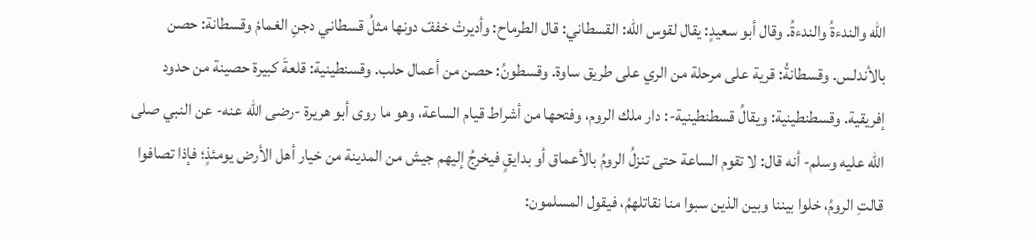الله والندءةُ والندءةُ. وقال أبو سعيدٍ: يقال لقوس الله: القسطاني: قال الطرماح: وأديرتْ خففّ دونها مثلُ قسطاني دجنِ الغمامْ وقسطانة: حصن بالأندلس. وقسطانةُ: قرية على مرحلة من الري على طريق ساوة. وقسطونُ: حصن من أعمال حلب. وقسنطينية: قلعةَ كبيرة حصينة من حدود إفريقية. وقسطنطينية: ويقالُ قسطنطينية-: دار ملك الروم، وفتحها من أشراط قيام الساعة، وهو ما روى أبو هريرة -رضى الله عنه- عن النبي صلى الله عليه وسلم- أنه قال: لا تقوم الساعة حتى تنزلُ الرومُ بالأعماق أو بدايقٍ فيخرجُ إليهم جيش من المدينة من خيار أهل الأرض يومئذٍ؛ فإذا تصافوا قالتِ الرومُ، خلوا بيننا وبين الذين سبوا منا نقاتلهمُ، فيقول المسلمون: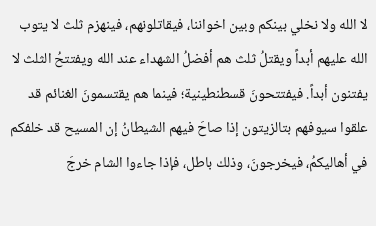لا الله ولا نخلي بينكم وبين اخواننا، فيقاتلونهم، فينهزم ثلث لا يتوب الله عليهم أبداً ويقتلُ ثلث هم أفضلُ الشهداء عند الله ويفتتحُ الثلث لا يفتنون أبداً. فيفتتحونَ قسطنطينية؛ فينما هم يقتسمونَ الغنائم قد علقوا سيوفهم بتالزيتون إذا صاحَ فيهم الشيطانُ إن المسيح قد خلفكم في أهاليكمُ، فيخرجونَ، وذلك باطل، فإذا جاءوا الشام خرجَ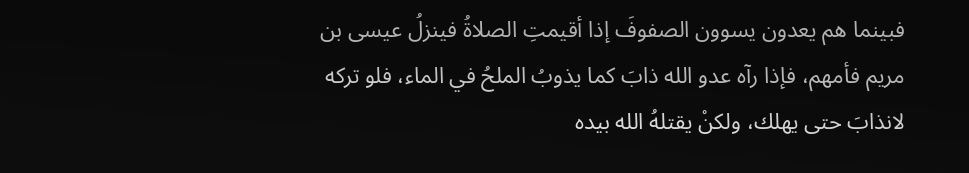فبينما هم يعدون يسوون الصفوفَ إذا أقيمتِ الصلاةُ فينزلُ عيسى بن مريم فأمهم، فإذا رآه عدو الله ذابَ كما يذوبُ الملحُ في الماء، فلو تركه لانذابَ حتى يهلك، ولكنْ يقتلهُ الله بيده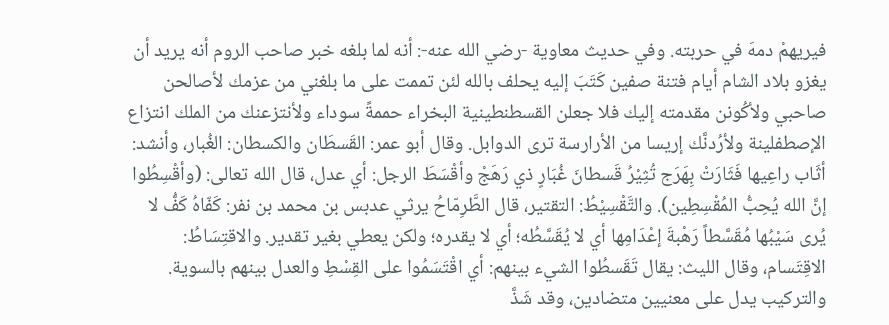فيريهمْ دمهَ في حربته. وفي حديث معاوية -رضي الله عنه-: أنه لما بلغه خبر صاحب الروم أنه يريد أن يغزو بلاد الشام أيام فتنة صفين كَتَبَ إليه يحلف بالله لئن تممت على ما بلغني من عزمك لأصالحن صاحبي ولأكُونن مقدمته إليك فلا جعلن القسطنطينية البخراء حممةً سوداء ولأنتزعنك من الملك انتزاع الإصطفلينة ولأرُدنَّك إريسا من الأرارسة ترى الدوابل. وقال أبو عمر: القَسطَان والكسطان: الغُبار، وأنشد: أثَاب راعِيها فَثَارَتْ بِهَرَج تُثِيْرُ قَسطانَ غُبَارٍ ذي رَهَجْ وأقْسَطَ الرجل: أي عدل، قال الله تعالى: (وأقْسِطُوا إنَّ الله يُحِبُّ المُقْسِطِين). والتَّقْسِيْطُ: التقتير، قال الطَّرِمّاحُ يرثي عدبس بن محمد بن نفر: كَفّاهُ كَفُّ لا يُرى سَيْبُها مُقَسَّطاً رَهْبةَ إعْدَامِها أي لا يُقَسَّطُه؛ أي لا يقدره؛ ولكن يعطي بغير تقدير. والاقتِسَاطُ: الاقِتَسام، وقال الليث: يقال تَقَسطُوا الشيء بينهم: أي اقْتَسَمُوا على القِسْطِ والعدل بينهم بالسوية. والتركيب يدل على معنيين متضادين، وقد شَذَّ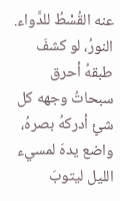عنه القُسْطُ للدَّواء. النورُ، لو كشفَ طبقهُ أحرق سبحاتُ وجهه كل شئٍ أدركهُ بصرهُ، واضع يدهَ لمسيء الليل ليتوبَ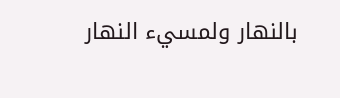بالنهار ولمسيء النهار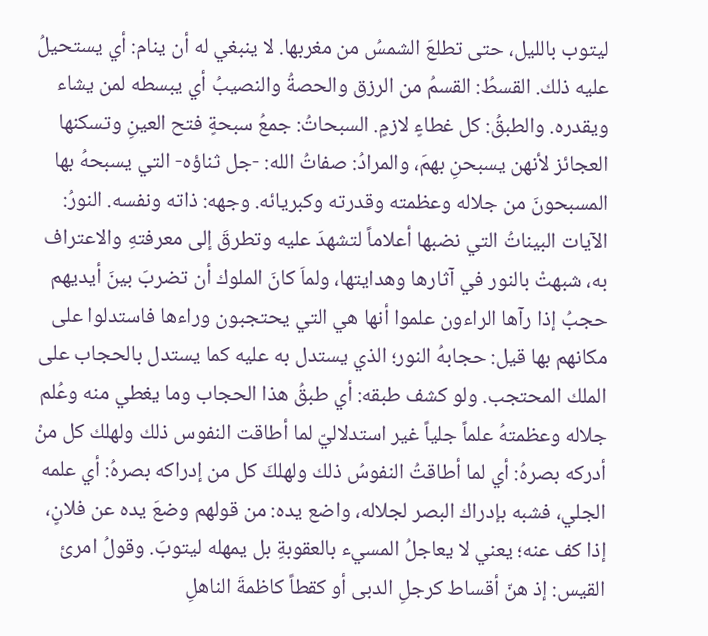ليتوب بالليل، حتى تطلعَ الشمسُ من مغربها. لا ينبغي له أن ينام: أي يستحيلُ عليه ذلك. القسطُ: القسمُ من الرزق والحصةُ والنصيبُ أي يبسطه لمن يشاء ويقدره. والطبقُ: كل غطاءٍ لازمٍ. السبحاتُ: جمعُ سبحةٍ فتح العينِ وتسكنها العجائز لأنهن يسبحنِ بهمَ، والمرادُ: صفاتُ الله: -جل ثناؤه- التي يسبحهُ بها المسبحونَ من جلاله وعظمته وقدرته وكبريائه. وجهه: ذاته ونفسه. النورُ: الآيات البيناتُ التي نضبها أعلاماً لتشهدَ عليه وتطرقَ إلى معرفتهِ والاعتراف به، شبهتْ بالنور في آثارها وهدايتها، ولماَ كانَ الملوك أن تضربَ بينَ أيديهم حجبُ إذا رآها الراءون علموا أنها هي التي يحتجبون وراءها فاستدلوا على مكانهم بها قيل: حجابهُ النور؛ الذي يستدل به عليه كما يستدل بالحجاب على الملك المحتجب. ولو كشف طبقه: أي طبقُ هذا الحجاب وما يغطي منه وعُلم جلاله وعظمتهُ علماً جلياً غير استدلاليّ لما أطاقت النفوس ذلك ولهلك كل منْ أدركه بصرهُ: أي لما أطاقتُ النفوسُ ذلك ولهلكَ كل من إدراكه بصرهُ: أي علمه الجلي، فشبه بإدراك البصر لجلاله، واضع يده: من قولهم وضعَ يده عن فلانٍ، إذا كف عنه؛ يعني لا يعاجلُ المسيء بالعقوبةِ بل يمهله ليتوبَ. وقولُ امرئ القيس: إذ هنّ أقساط كرجلِ الدبى أو كقطاً كاظمةَ الناهلِ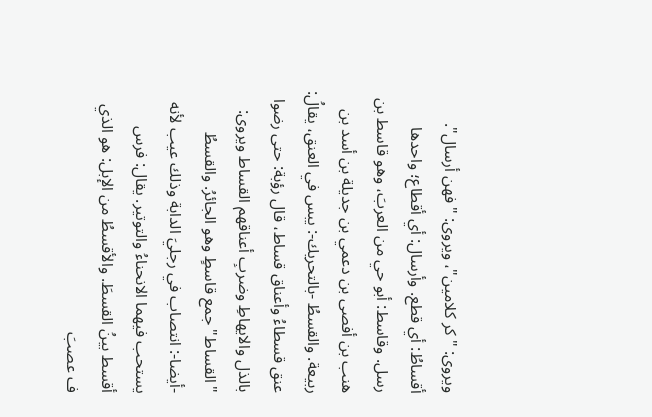ويروى: "كر كلامين"، ويروى: "فهن أرسال". أقساطُ: أي قطع. وأرسال: أي أقطاع؛ واحدها رسل. وقاسط: أبو حي من العربَ، وهو قاسط بن هنب بن أفصى بن دعمي بن جديلة بن أسد بن ربيعة. والقسطُ -بالتحريك-: يبس في العنق، يقالُ: عنق قسطاءُ وأعناق قساط، قال رؤبة: حتى رضوا بالذل والايهاطِ وضربِ أعناقهم القساط ويروى: "القساط" جمع قاسطٍ وهو الجائرُ. والقسطُ -أيضا-: انتصاب في رجليَ الدابة وذلك عيب لأنه يستحب فيهما الانحناءُ والتوتير. يقال: فرس أقسط بينُ القسطَ. والأقسطُ من الإبل: هو الذي ف عصبَ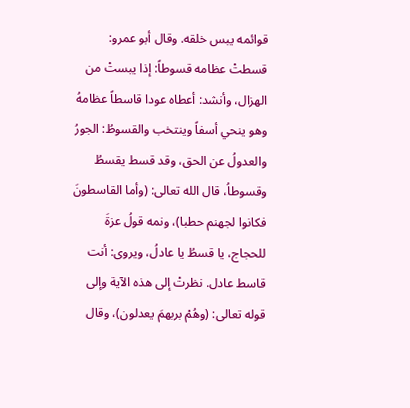قوائمه يبس خلقه. وقال أبو عمرو: قسطتْ عظامه قسوطاً: إذا يبستْ من الهزال، وأنشد: أعطاه عودا قاسطاً عظامهُ وهو ينحي أسفاً وينتخب والقسوطُ: الجورُ والعدولُ عن الحق، وقد قسط يقسطُ وقسوطاُ، قال الله تعالى: (وأما القاسطونَ فكانوا لجهنم حطبا)، ونمه قولُ عزةَ للحجاج، يا قسطُ يا عادلُ، ويروى: أنت قاسط عادل. نظرتْ إلى هذه الآية وإلى قوله تعالى: (وهُمْ بربهمَ يعدلون)، وقال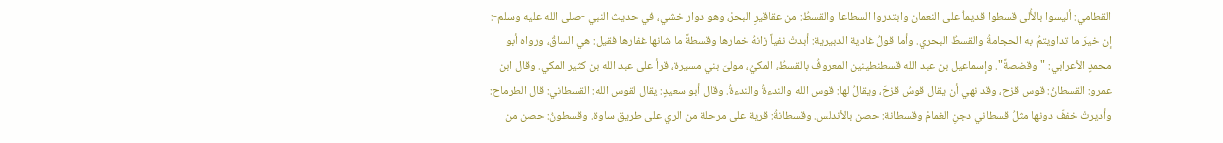القطامي: أليسوا بالأُلى قسطوا قديماُ على النعمان وابتدروا السطاعا والقسطُ: من عقاقيرِ البحرْ، وهو دوار خشي، في حديث النبي -صلى الله عليه وسلم-: إن خيرَ ما تداويتمُ به الحجامةُ والقسطُ البحري. وأما قولُ غادية الدبيرية: أبدتْ نفياً زانهُ خمارها وقسطةً ما شانها غفارها فقيل: هي الساقُ، ورواه أبو محمدٍ الأعرابي: "وقضصةً". وإسماعيل بن عبد الله قسطنطينين المعروفُ بالقسطُ، المكيُ، مولىَ بني مسيرة، قرأ على عبد الله بن كثير المكي. وقال ابن عمرو: القسطانُ: قوس قزح، وقد نهي أن يقال قوسُ قزحَ، ويقالُ لها: قوس الله والندءةُ والندءةُ. وقال أبو سعيدٍ: يقال لقوس الله: القسطاني: قال الطرماح: وأديرتْ خففّ دونها مثلُ قسطاني دجنِ الغمامْ وقسطانة: حصن بالأندلس. وقسطانةُ: قرية على مرحلة من الري على طريق ساوة. وقسطونُ: حصن من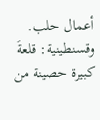أعمال حلب. وقسنطينية: قلعةَ كبيرة حصينة من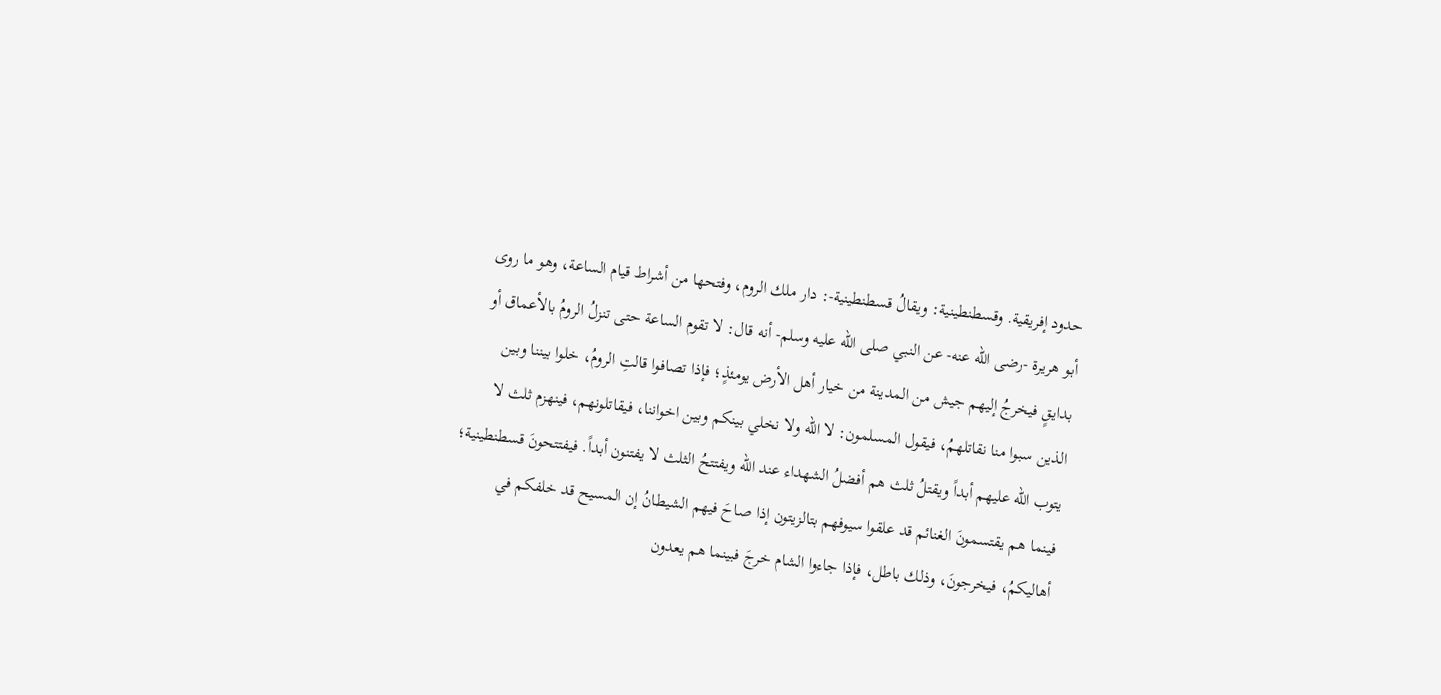حدود إفريقية. وقسطنطينية: ويقالُ قسطنطينية-: دار ملك الروم، وفتحها من أشراط قيام الساعة، وهو ما روى أبو هريرة -رضى الله عنه- عن النبي صلى الله عليه وسلم- أنه قال: لا تقوم الساعة حتى تنزلُ الرومُ بالأعماق أو بدايقٍ فيخرجُ إليهم جيش من المدينة من خيار أهل الأرض يومئذٍ؛ فإذا تصافوا قالتِ الرومُ، خلوا بيننا وبين الذين سبوا منا نقاتلهمُ، فيقول المسلمون: لا الله ولا نخلي بينكم وبين اخواننا، فيقاتلونهم، فينهزم ثلث لا يتوب الله عليهم أبداً ويقتلُ ثلث هم أفضلُ الشهداء عند الله ويفتتحُ الثلث لا يفتنون أبداً. فيفتتحونَ قسطنطينية؛ فينما هم يقتسمونَ الغنائم قد علقوا سيوفهم بتالزيتون إذا صاحَ فيهم الشيطانُ إن المسيح قد خلفكم في أهاليكمُ، فيخرجونَ، وذلك باطل، فإذا جاءوا الشام خرجَ فبينما هم يعدون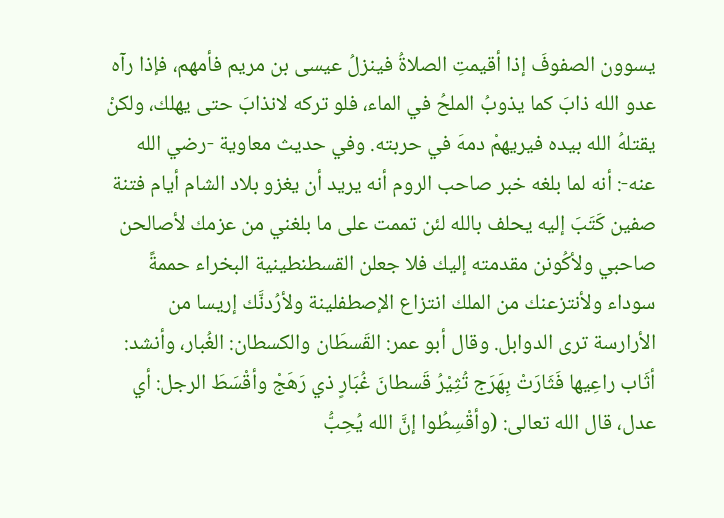يسوون الصفوفَ إذا أقيمتِ الصلاةُ فينزلُ عيسى بن مريم فأمهم، فإذا رآه عدو الله ذابَ كما يذوبُ الملحُ في الماء، فلو تركه لانذابَ حتى يهلك، ولكنْ يقتلهُ الله بيده فيريهمْ دمهَ في حربته. وفي حديث معاوية -رضي الله عنه-: أنه لما بلغه خبر صاحب الروم أنه يريد أن يغزو بلاد الشام أيام فتنة صفين كَتَبَ إليه يحلف بالله لئن تممت على ما بلغني من عزمك لأصالحن صاحبي ولأكُونن مقدمته إليك فلا جعلن القسطنطينية البخراء حممةً سوداء ولأنتزعنك من الملك انتزاع الإصطفلينة ولأرُدنَّك إريسا من الأرارسة ترى الدوابل. وقال أبو عمر: القَسطَان والكسطان: الغُبار، وأنشد: أثَاب راعِيها فَثَارَتْ بِهَرَج تُثِيْرُ قَسطانَ غُبَارٍ ذي رَهَجْ وأقْسَطَ الرجل: أي عدل، قال الله تعالى: (وأقْسِطُوا إنَّ الله يُحِبُّ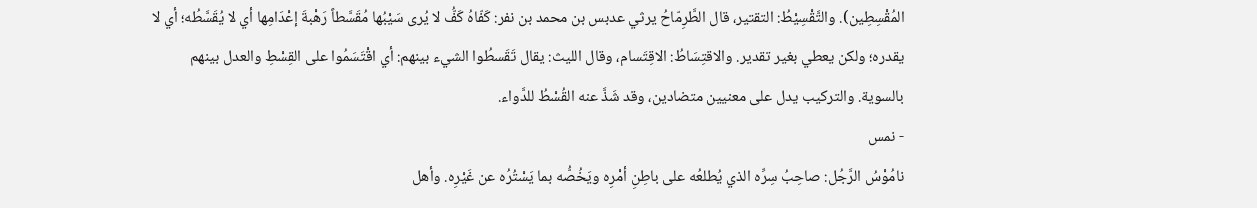المُقْسِطِين). والتَّقْسِيْطُ: التقتير، قال الطَّرِمّاحُ يرثي عدبس بن محمد بن نفر: كَفّاهُ كَفُّ لا يُرى سَيْبُها مُقَسَّطاً رَهْبةَ إعْدَامِها أي لا يُقَسَّطُه؛ أي لا يقدره؛ ولكن يعطي بغير تقدير. والاقتِسَاطُ: الاقِتَسام، وقال الليث: يقال تَقَسطُوا الشيء بينهم: أي اقْتَسَمُوا على القِسْطِ والعدل بينهم بالسوية. والتركيب يدل على معنيين متضادين، وقد شَذَّ عنه القُسْطُ للدَّواء.
- نمس
نامُوْسُ الرَّجُل: صاحِبُ سِرِّه الذي يُطلعُه على باطِنِ أمْرِه ويَخُصُّه بما يَسْتُرُه عن غَيْرِه. وأهل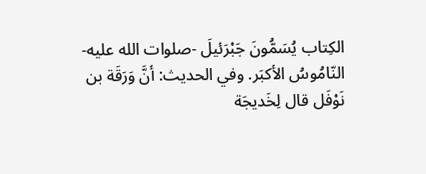الكِتاب يُسَمُّونَ جَبْرَئيلَ -صلوات الله عليه- النّامُوسُ الأكبَر. وفي الحديث: أنَّ وَرَقَة بن نَوْفَل قال لِخَديجَة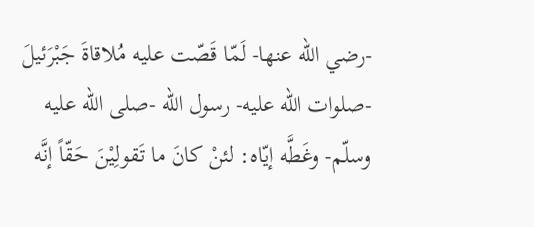-رضي الله عنها- لَمّا قَصّت عليه مُلاقاةَ جَبْرَئيلَ -صلوات الله عليه- رسول الله -صلى الله عليه وسلّم- وغَطَّه إيّاه: لئنْ كانَ ما تَقولِيْنَ حَقّاً إنَّه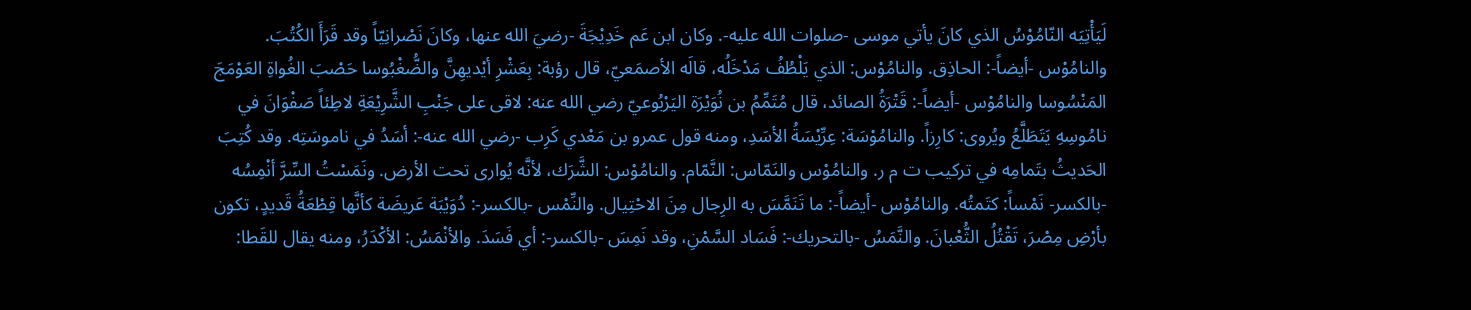لَيَأْتِيَه النّامُوْسُ الذي كانَ يأتي موسى -صلوات الله عليه-. وكان ابن عَم خَدِيْجَةَ -رضيَ الله عنها، وكانَ نَصْرانِيّاً وقد قَرَأَ الكُتُبَ. والنامُوْس -أيضاً-: الحاذِق. والنامُوْس: الذي يَلْطُفُ مَدْخَلُه، قالَه الأصمَعيّ، قال رؤبة: بِعَشْرِ أيْديهِنَّ والضُّغْبُوسا حَصْبَ الغُواةِ العَوْمَجَ المَنْسُوسا والنامُوْس -أيضاً-: قَتْرَةُ الصائد، قال مُتَمِّمُ بن نُوَيْرَة اليَرْبُوعيّ رضي الله عنه: لاقى على جَنْبِ الشَّرِيْعَةِ لاطِئاً صَفْوَانَ في نامُوسِهِ يَتَطَلَّعُ ويُروى: كارِزاً. والنامُوْسَة: عِرِّيْسَةُ الأسَدِ، ومنه قول عمرو بن مَعْدي كَرِب -رضي الله عنه-: أسَدُ في ناموسَتِه. وقد كُتِبَ الحَديثُ بتَمامِه في تركيب ت م ر. والنامُوْس والنَمّاس: النَّمّام. والنامُوْس: الشَّرَك، لأنَّه يُوارى تحت الأرض. ونَمَسْتُ السِّرَّ أنْمِسُه -بالكسر- نَمْساً: كتَمتُه. والنامُوْس -أيضاً-: ما تَنَمَّسَ به الرِجال مِنَ الاحْتِيال. والنِّمْس -بالكسر-: دُوَيْبَة عَريضَة كأنَّها قِطْعَةُ قَديدٍ، تكون بأرْضِ مِصْرَ، تَقْتُلُ الثُّعْبانَ. والنَّمَسُ -بالتحريك-: فَسَاد السَّمْنِ، وقد نَمِسَ -بالكسر-: أي فَسَدَ. والأنْمَسُ: الأكْدَرُ، ومنه يقال للقَطا: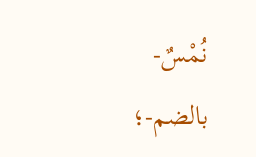نُمْسٌ- بالضم-؛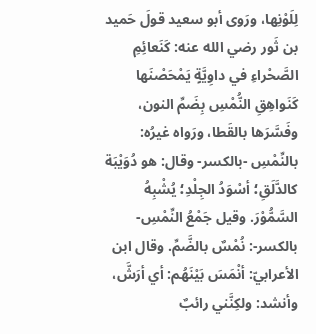لِلَوْنِها، ورَوى أبو سعيد قولَ حَميد بن ثَور رضي الله عنه: كَنَعائِمِ الصَّحْراءِ في داوِيَّةٍ يَمْحَصْنَها كَنَواهِقِ النُّمْسِ بِضَمِّ النون، وفَسَّرَها بالقَطا، ورَواه غيرُه: بالنِّمْسِ -بالكسر- وقال: هو دُوَيْبَة كالدَّلَقِ؛ أسْوَدُ الجِلْدِ؛ يُشْبِهُ السَّمُّوْرَ. وقيل جَمْعُ النِّمْسِ- بالكسر-: نُمْسٌ بالضَّمِّ. وقال ابن الأعرابيّ: أنْمَسَ بَيْنَهُم: أي أرَشَّ، وأنشد: ولكِنَّني رائبٌ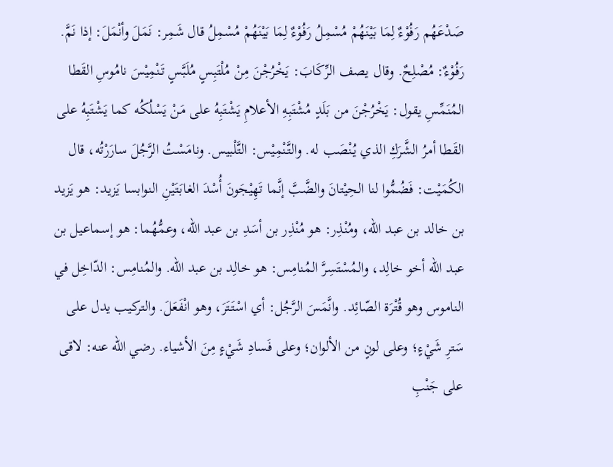صَدْعَهُم رَفُوْءٌ لِمَا بَيْنَهُمْ مُسْمِلُ رَفُوْءٌ لِمَا بَيْنَهُمْ مُسْمِلُ قال شَمِر: نَمَلَ وأنْمَلَ: إذا نَمَّ. رَفُوْءٌ: مُصْلِحٌ. وقال يصف الرِّكَابَ: يَخْرُجْنَ مِنْ مُلْتَبِسٍ مُلَبَّسٍ تَنْمِيْسَ نامُوسِ القَطا المُنَمِّسِ يقول: يَخْرُجْنَ من بَلَدٍ مُشْتَبِهِ الأعلامِ يَشْتَبِهُ على مَنْ يَسْلُكُه كما يَشْتَبِهُ على القَطا أمرُ الشَّرَكِ الذي يُنْصَب له. والتَّنْمِيْس: التَّلْبيس. ونامَسْتُ الرَّجُلَ سارَرْتُه، قال الكُمَيْت: فَضُمُّوا لنا الحِيْتانَ والضَّبَّ إنَّما تَهِيْجَونَ أُسْدَ الغابَتَيْنِ النوابسا يَزيد: هو يَزيد بن خالد بن عبد الله، ومُنْذِر: هو مُنْذِر بن أسَدِ بن عبد الله، وعمُّهُما: هو إسماعيل بن عبد الله أخو خالِد، والمُسْتَسِرَّ المُنامِس: هو خالِد بن عبد الله. والمُنامِس: الدّاخِل في الناموس وهو قُتْرَة الصّائِد. وانَّمَسَ الرَّجُل: أي اسْتَتَرَ، وهو انْفَعَلَ. والتركيب يدل على سَترِ شَيْءٍ؛ وعلى لونٍ من الألوان؛ وعلى فَسادِ شَيْءٍ مِنَ الأشياء. رضي الله عنه: لاقى على جَنْبِ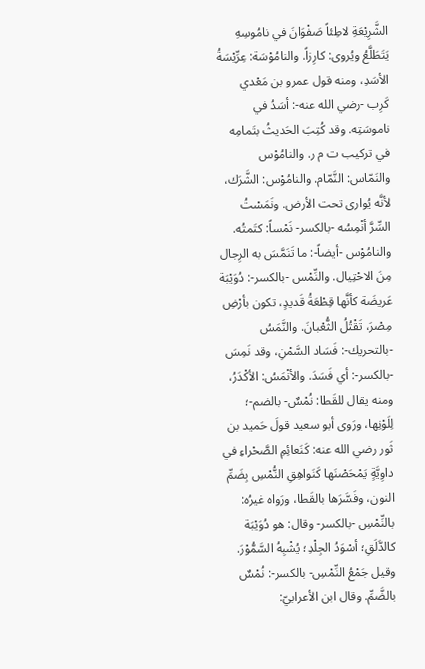الشَّرِيْعَةِ لاطِئاً صَفْوَانَ في نامُوسِهِ يَتَطَلَّعُ ويُروى: كارِزاً. والنامُوْسَة: عِرِّيْسَةُ الأسَدِ، ومنه قول عمرو بن مَعْدي كَرِب -رضي الله عنه-: أسَدُ في ناموسَتِه. وقد كُتِبَ الحَديثُ بتَمامِه في تركيب ت م ر. والنامُوْس والنَمّاس: النَّمّام. والنامُوْس: الشَّرَك، لأنَّه يُوارى تحت الأرض. ونَمَسْتُ السِّرَّ أنْمِسُه -بالكسر- نَمْساً: كتَمتُه. والنامُوْس -أيضاً-: ما تَنَمَّسَ به الرِجال مِنَ الاحْتِيال. والنِّمْس -بالكسر-: دُوَيْبَة عَريضَة كأنَّها قِطْعَةُ قَديدٍ، تكون بأرْضِ مِصْرَ، تَقْتُلُ الثُّعْبانَ. والنَّمَسُ -بالتحريك-: فَسَاد السَّمْنِ، وقد نَمِسَ -بالكسر-: أي فَسَدَ. والأنْمَسُ: الأكْدَرُ، ومنه يقال للقَطا: نُمْسٌ- بالضم-؛ لِلَوْنِها، ورَوى أبو سعيد قولَ حَميد بن ثَور رضي الله عنه: كَنَعائِمِ الصَّحْراءِ في داوِيَّةٍ يَمْحَصْنَها كَنَواهِقِ النُّمْسِ بِضَمِّ النون، وفَسَّرَها بالقَطا، ورَواه غيرُه: بالنِّمْسِ -بالكسر- وقال: هو دُوَيْبَة كالدَّلَقِ؛ أسْوَدُ الجِلْدِ؛ يُشْبِهُ السَّمُّوْرَ. وقيل جَمْعُ النِّمْسِ- بالكسر-: نُمْسٌ بالضَّمِّ. وقال ابن الأعرابيّ: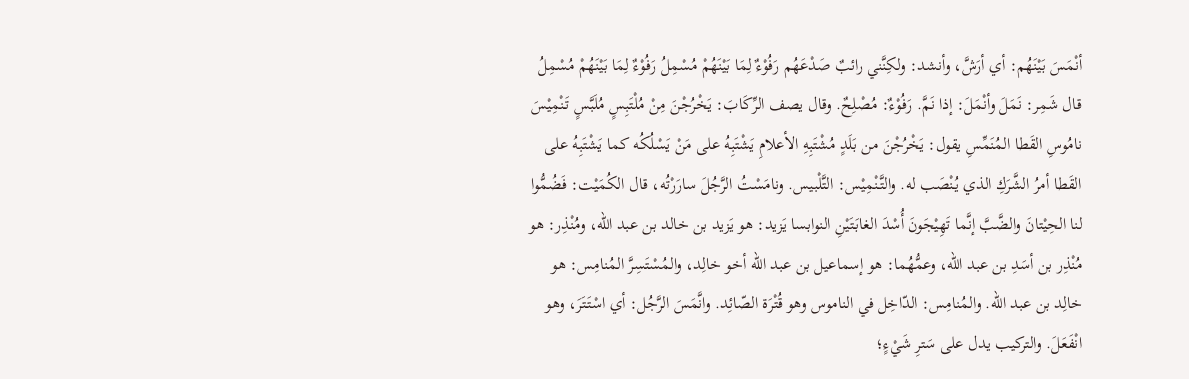أنْمَسَ بَيْنَهُم: أي أرَشَّ، وأنشد: ولكِنَّني رائبٌ صَدْعَهُم رَفُوْءٌ لِمَا بَيْنَهُمْ مُسْمِلُ رَفُوْءٌ لِمَا بَيْنَهُمْ مُسْمِلُ قال شَمِر: نَمَلَ وأنْمَلَ: إذا نَمَّ. رَفُوْءٌ: مُصْلِحٌ. وقال يصف الرِّكَابَ: يَخْرُجْنَ مِنْ مُلْتَبِسٍ مُلَبَّسٍ تَنْمِيْسَ نامُوسِ القَطا المُنَمِّسِ يقول: يَخْرُجْنَ من بَلَدٍ مُشْتَبِهِ الأعلامِ يَشْتَبِهُ على مَنْ يَسْلُكُه كما يَشْتَبِهُ على القَطا أمرُ الشَّرَكِ الذي يُنْصَب له. والتَّنْمِيْس: التَّلْبيس. ونامَسْتُ الرَّجُلَ سارَرْتُه، قال الكُمَيْت: فَضُمُّوا لنا الحِيْتانَ والضَّبَّ إنَّما تَهِيْجَونَ أُسْدَ الغابَتَيْنِ النوابسا يَزيد: هو يَزيد بن خالد بن عبد الله، ومُنْذِر: هو مُنْذِر بن أسَدِ بن عبد الله، وعمُّهُما: هو إسماعيل بن عبد الله أخو خالِد، والمُسْتَسِرَّ المُنامِس: هو خالِد بن عبد الله. والمُنامِس: الدّاخِل في الناموس وهو قُتْرَة الصّائِد. وانَّمَسَ الرَّجُل: أي اسْتَتَرَ، وهو انْفَعَلَ. والتركيب يدل على سَترِ شَيْءٍ؛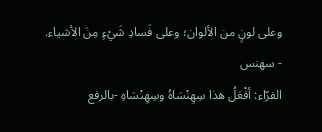وعلى لونٍ من الألوان؛ وعلى فَسادِ شَيْءٍ مِنَ الأشياء.
- سهنس
الفرّاء: أفْعَلُ هذا سِهِنْسَاهُ وسِهِنْسَاهِ -بالرفع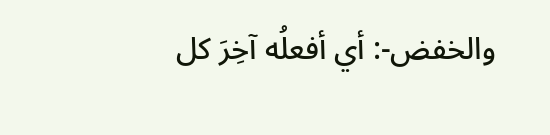والخفض-: أي أفعلُه آخِرَ كل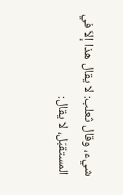شيء، وقال ثعلب: لا يقال هذا إلاّ في المستقبَل، لا يقال: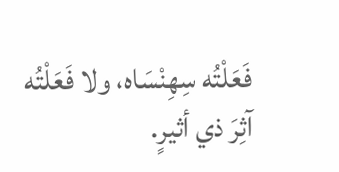فَعَلْتُه سِهِنْسَاه، ولا فَعَلْتُه آثِرَ ذي أثيرٍ.